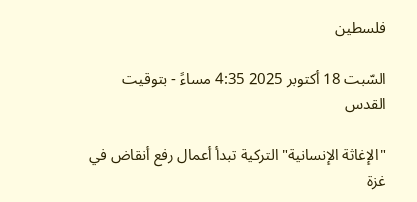فلسطين

السّبت 18 أكتوبر 2025 4:35 مساءً - بتوقيت القدس

"الإغاثة الإنسانية" التركية تبدأ أعمال رفع أنقاض في غزة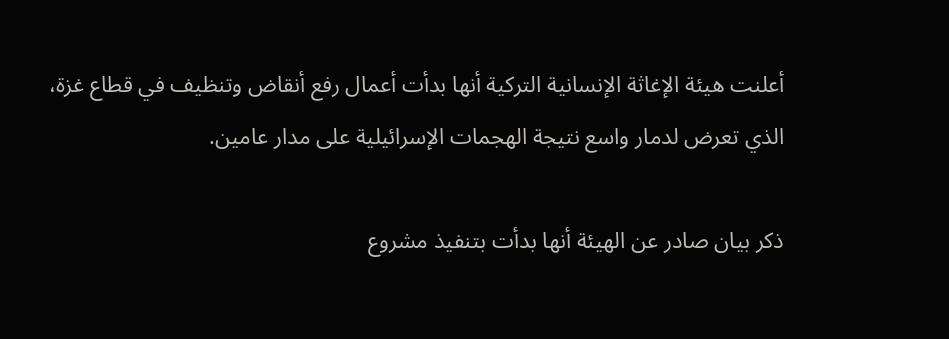أعلنت هيئة الإغاثة الإنسانية التركية أنها بدأت أعمال رفع أنقاض وتنظيف في قطاع غزة، الذي تعرض لدمار واسع نتيجة الهجمات الإسرائيلية على مدار عامين.

ذكر بيان صادر عن الهيئة أنها بدأت بتنفيذ مشروع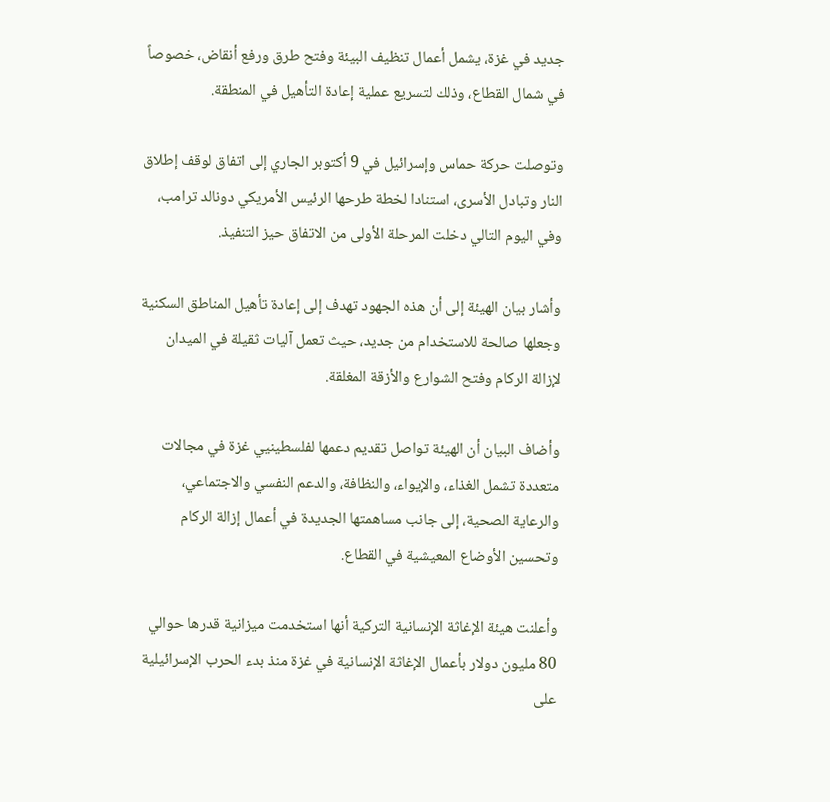جديد في غزة، يشمل أعمال تنظيف البيئة وفتح طرق ورفع أنقاض، خصوصاً في شمال القطاع، وذلك لتسريع عملية إعادة التأهيل في المنطقة.

وتوصلت حركة حماس وإسرائيل في 9 أكتوبر الجاري إلى اتفاق لوقف إطلاق النار وتبادل الأسرى، استنادا لخطة طرحها الرئيس الأمريكي دونالد ترامب، وفي اليوم التالي دخلت المرحلة الأولى من الاتفاق حيز التنفيذ.

وأشار بيان الهيئة إلى أن هذه الجهود تهدف إلى إعادة تأهيل المناطق السكنية وجعلها صالحة للاستخدام من جديد، حيث تعمل آليات ثقيلة في الميدان لإزالة الركام وفتح الشوارع والأزقة المغلقة.

وأضاف البيان أن الهيئة تواصل تقديم دعمها لفلسطينيي غزة في مجالات متعددة تشمل الغذاء، والإيواء، والنظافة، والدعم النفسي والاجتماعي، والرعاية الصحية، إلى جانب مساهمتها الجديدة في أعمال إزالة الركام وتحسين الأوضاع المعيشية في القطاع.

وأعلنت هيئة الإغاثة الإنسانية التركية أنها استخدمت ميزانية قدرها حوالي 80 مليون دولار بأعمال الإغاثة الإنسانية في غزة منذ بدء الحرب الإسرائيلية على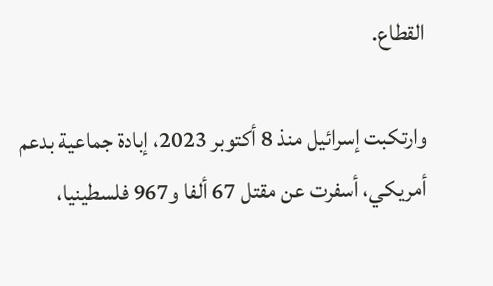القطاع.

وارتكبت إسرائيل منذ 8 أكتوبر 2023، إبادة جماعية بدعم أمريكي، أسفرت عن مقتل 67 ألفا و967 فلسطينيا،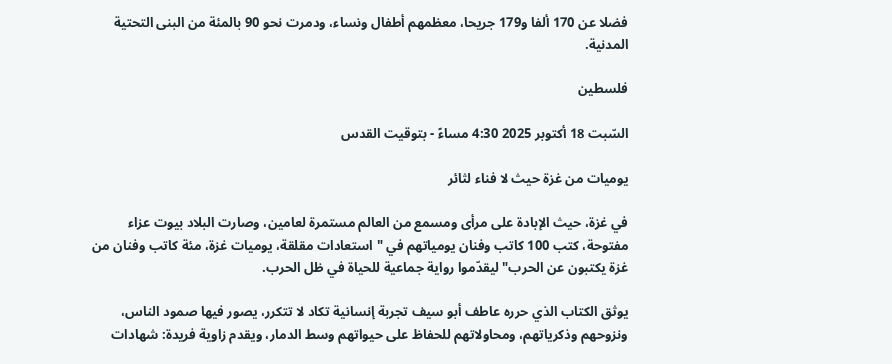فضلا عن 170 ألفا و179 جريحا، معظمهم أطفال ونساء، ودمرت نحو 90 بالمئة من البنى التحتية المدنية.

فلسطين

السّبت 18 أكتوبر 2025 4:30 مساءً - بتوقيت القدس

يوميات من غزة حيث لا فناء لثائر

في غزة، حيث الإبادة على مرأى ومسمع من العالم مستمرة لعامين، وصارت البلاد بيوت عزاء مفتوحة، كتب 100 كاتب وفنان يومياتهم في "استعادات مقلقة، يوميات غزة، مئة كاتب وفنان من غزة يكتبون عن الحرب" ليقدّموا رواية جماعية للحياة في ظل الحرب.

يوثق الكتاب الذي حرره عاطف أبو سيف تجربة إنسانية تكاد لا تتكرر، يصور فيها صمود الناس، ونزوحهم وذكرياتهم، ومحاولاتهم للحفاظ على حيواتهم وسط الدمار، ويقدم زاوية فريدة: شهادات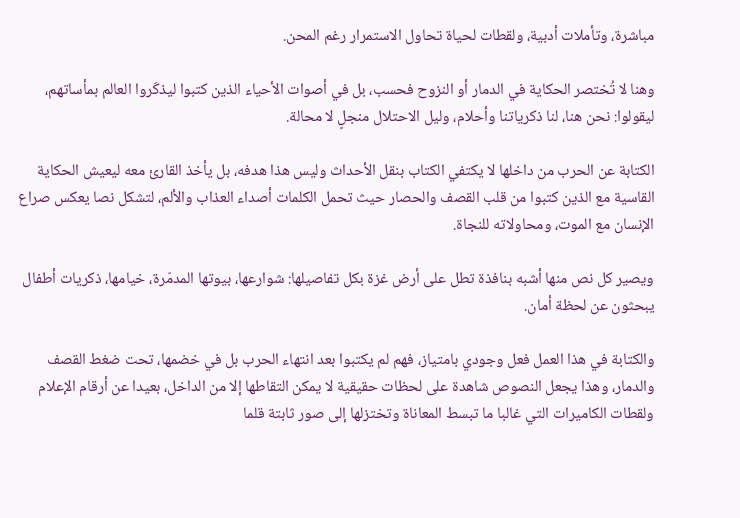مباشرة، وتأملات أدبية، ولقطات لحياة تحاول الاستمرار رغم المحن.

وهنا لا تُختصر الحكاية في الدمار أو النزوح فحسب، بل في أصوات الأحياء الذين كتبوا ليذكَروا العالم بمأساتهم، ليقولوا: نحن هنا، لنا ذكرياتنا وأحلام، وليل الاحتلال منجلٍ لا محالة.

الكتابة عن الحرب من داخلها لا يكتفي الكتاب بنقل الأحداث وليس هذا هدفه، بل يأخذ القارئ معه ليعيش الحكاية القاسية مع الذين كتبوا من قلب القصف والحصار حيث تحمل الكلمات أصداء العذاب والألم، لتشكل نصا يعكس صراع الإنسان مع الموت، ومحاولاته للنجاة.

ويصير كل نص منها أشبه بنافذة تطل على أرض غزة بكل تفاصيلها: شوارعها، بيوتها المدمّرة، خيامها، ذكريات أطفال يبحثون عن لحظة أمان.

والكتابة في هذا العمل فعل وجودي بامتياز، فهم لم يكتبوا بعد انتهاء الحرب بل في خضمها، تحت ضغط القصف والدمار، وهذا يجعل النصوص شاهدة على لحظات حقيقية لا يمكن التقاطها إلا من الداخل، بعيدا عن أرقام الإعلام ولقطات الكاميرات التي غالبا ما تبسط المعاناة وتختزلها إلى صور ثابتة قلما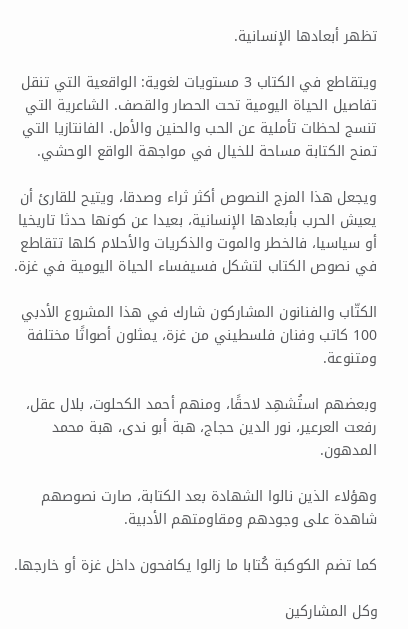تظهر أبعادها الإنسانية.

ويتقاطع في الكتاب 3 مستويات لغوية: الواقعية التي تنقل تفاصيل الحياة اليومية تحت الحصار والقصف. الشاعرية التي تنسج لحظات تأملية عن الحب والحنين والأمل. الفانتازيا التي تمنح الكتابة مساحة للخيال في مواجهة الواقع الوحشي.

ويجعل هذا المزج النصوص أكثر ثراء وصدقا، ويتيح للقارئ أن يعيش الحرب بأبعادها الإنسانية، بعيدا عن كونها حدثا تاريخيا أو سياسيا، فالخطر والموت والذكريات والأحلام كلها تتقاطع في نصوص الكتاب لتشكل فسيفساء الحياة اليومية في غزة.

الكتّاب والفنانون المشاركون شارك في هذا المشروع الأدبي 100 كاتب وفنان فلسطيني من غزة، يمثلون أصواتًا مختلفة ومتنوعة.

وبعضهم استُشهِد لاحقًا، ومنهم أحمد الكحلوت، بلال عقل، رفعت العرعير، نور الدين حجاج، هبة أبو ندى، هبة محمد المدهون.

وهؤلاء الذين نالوا الشهادة بعد الكتابة، صارت نصوصهم شاهدة على وجودهم ومقاومتهم الأدبية.

كما تضم الكوكبة كُتابا ما زالوا يكافحون داخل غزة أو خارجها.

وكل المشاركين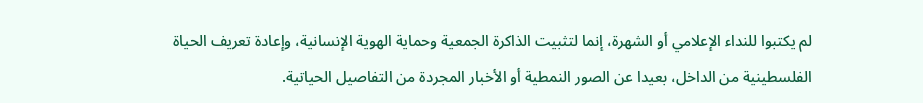لم يكتبوا للنداء الإعلامي أو الشهرة، إنما لتثبيت الذاكرة الجمعية وحماية الهوية الإنسانية، وإعادة تعريف الحياة الفلسطينية من الداخل، بعيدا عن الصور النمطية أو الأخبار المجردة من التفاصيل الحياتية.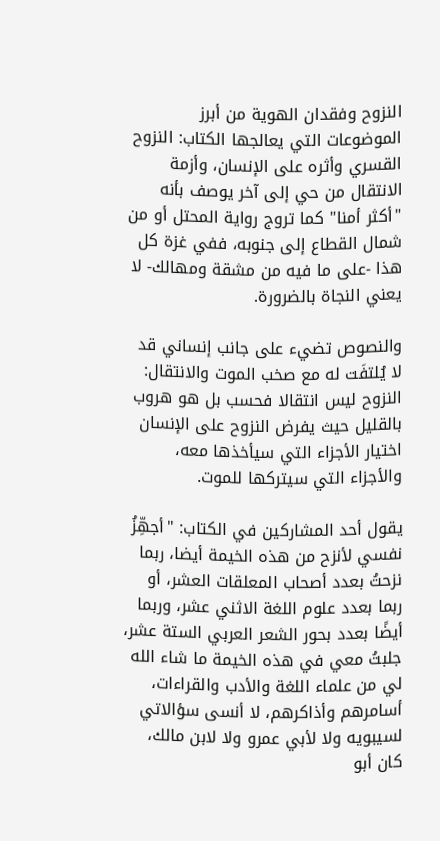النزوح وفقدان الهوية من أبرز الموضوعات التي يعالجها الكتاب: النزوح القسري وأثره على الإنسان، وأزمة الانتقال من حي إلى آخر يوصف بأنه "أكثر أمنا" كما تروج رواية المحتل أو من شمال القطاع إلى جنوبه، ففي غزة كل هذا -على ما فيه من مشقة ومهالك- لا يعني النجاة بالضرورة.

والنصوص تضيء على جانب إنساني قد لا يُلتفَت له مع صخب الموت والانتقال: النزوح ليس انتقالا فحسب بل هو هروب بالقليل حيث يفرض النزوح على الإنسان اختيار الأجزاء التي سيأخذها معه، والأجزاء التي سيتركها للموت.

يقول أحد المشاركين في الكتاب: "أجهِّزُ نفسي لأنزح من هذه الخيمة أيضا، ربما نزحتُ بعدد أصحاب المعلقات العشر، أو ربما بعدد علوم اللغة الاثني عشر، وربما أيضًا بعدد بحور الشعر العربي الستة عشر، جلبتُ معي في هذه الخيمة ما شاء الله لي من علماء اللغة والأدب والقراءات، أسامرهم وأذاكرهم، لا أنسى سؤالاتي لسيبويه ولا لأبي عمرو ولا لابن مالك، كان أبو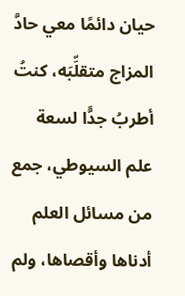حيان دائمًا معي حادَّ المزاج متقلِّبَه، كنتُ أطربُ جدًّا لسعة علم السيوطي، جمع من مسائل العلم أدناها وأقصاها، ولم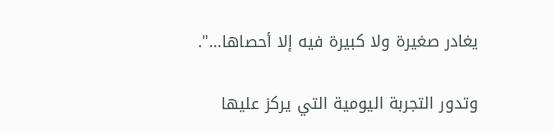يغادر صغيرة ولا كبيرة فيه إلا أحصاها…".

وتدور التجربة اليومية التي يركز عليها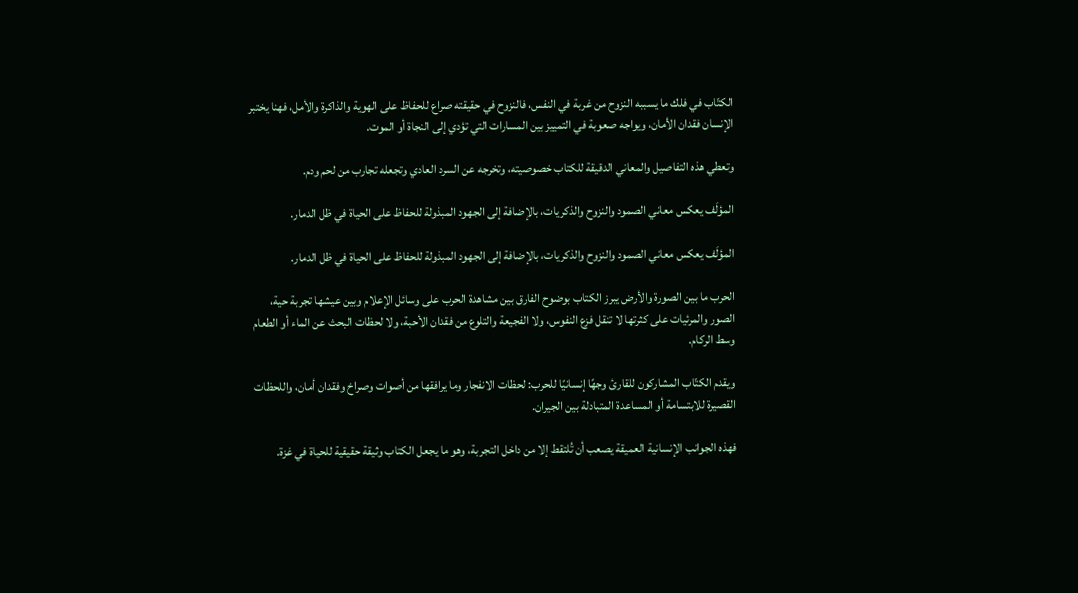الكتّاب في فلك ما يسببه النزوح من غربة في النفس، فالنزوح في حقيقته صراع للحفاظ على الهوية والذاكرة والأمل، فهنا يختبر الإنسان فقدان الأمان، ويواجه صعوبة في التمييز بين المسارات التي تؤدي إلى النجاة أو الموت.

وتعطي هذه التفاصيل والمعاني الدقيقة للكتاب خصوصيته، وتخرجه عن السرد العادي وتجعله تجارب من لحم ودم.

المؤلَف يعكس معاني الصمود والنزوح والذكريات، بالإضافة إلى الجهود المبذولة للحفاظ على الحياة في ظل الدمار.

المؤلَف يعكس معاني الصمود والنزوح والذكريات، بالإضافة إلى الجهود المبذولة للحفاظ على الحياة في ظل الدمار.

الحرب ما بين الصورة والأرض يبرز الكتاب بوضوح الفارق بين مشاهدة الحرب على وسائل الإعلام وبين عيشها تجربة حية، الصور والمرئيات على كثرتها لا تنقل فزع النفوس، ولا الفجيعة والتلوع من فقدان الأحبة، ولا لحظات البحث عن الماء أو الطعام وسط الركام.

ويقدم الكتّاب المشاركون للقارئ وجهًا إنسانيًا للحرب: لحظات الانفجار وما يرافقها من أصوات وصراخ وفقدان أمان، واللحظات القصيرة للابتسامة أو المساعدة المتبادلة بين الجيران.

فهذه الجوانب الإنسانية العميقة يصعب أن تُلتقط إلا من داخل التجربة، وهو ما يجعل الكتاب وثيقة حقيقية للحياة في غزة.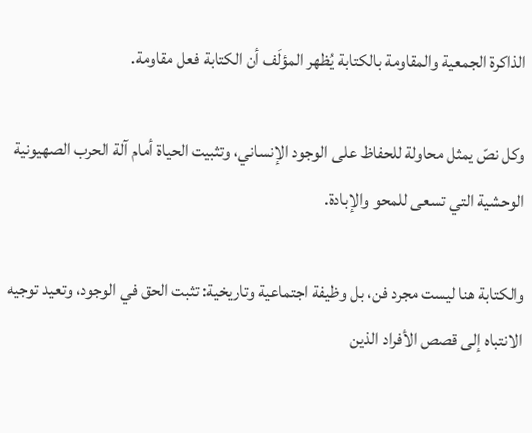الذاكرة الجمعية والمقاومة بالكتابة يُظهر المؤلَف أن الكتابة فعل مقاومة.

وكل نصّ يمثل محاولة للحفاظ على الوجود الإنساني، وتثبيت الحياة أمام آلة الحرب الصهيونية الوحشية التي تسعى للمحو والإبادة.

والكتابة هنا ليست مجرد فن، بل وظيفة اجتماعية وتاريخية: تثبت الحق في الوجود، وتعيد توجيه الانتباه إلى قصص الأفراد الذين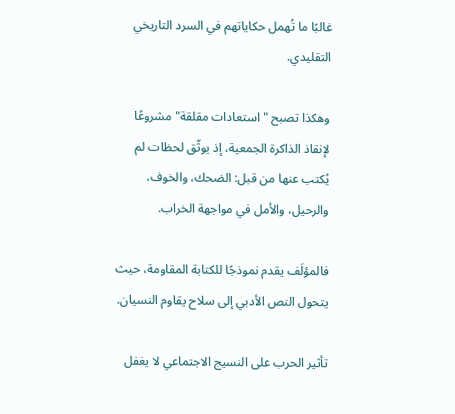غالبًا ما تُهمل حكاياتهم في السرد التاريخي التقليدي.

وهكذا تصبح "استعادات مقلقة" مشروعًا لإنقاذ الذاكرة الجمعية، إذ يوثّق لحظات لم يُكتب عنها من قبل: الضحك، والخوف، والرحيل، والأمل في مواجهة الخراب.

فالمؤلَف يقدم نموذجًا للكتابة المقاومة، حيث يتحول النص الأدبي إلى سلاح يقاوم النسيان.

تأثير الحرب على النسيج الاجتماعي لا يغفل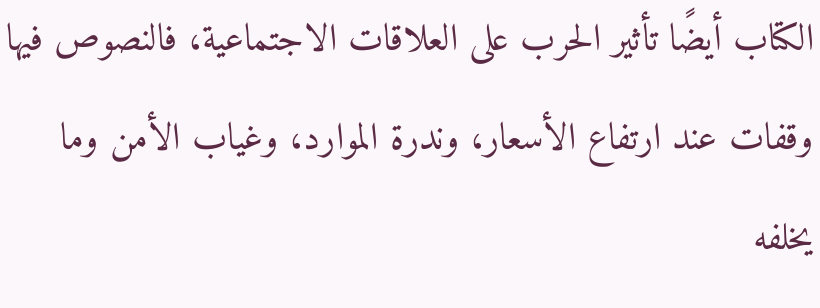الكتاب أيضًا تأثير الحرب على العلاقات الاجتماعية، فالنصوص فيها وقفات عند ارتفاع الأسعار، وندرة الموارد، وغياب الأمن وما يخلفه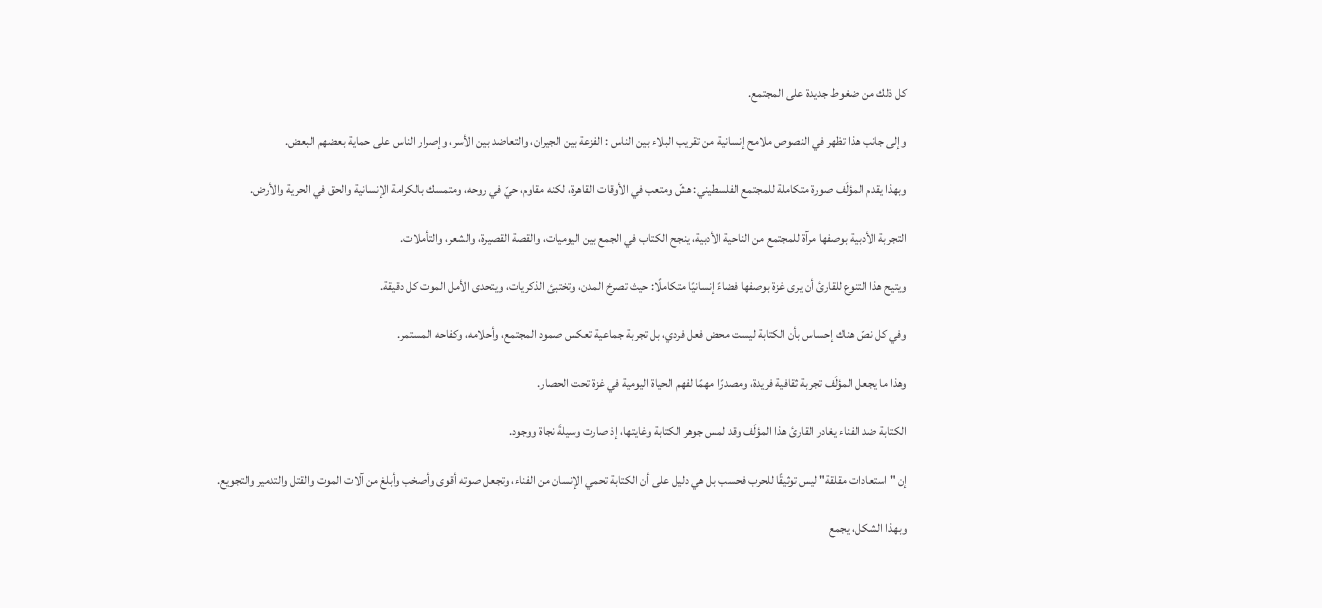كل ذلك من ضغوط جديدة على المجتمع.

وإلى جانب هذا تظهر في النصوص ملامح إنسانية من تقريب البلاء بين الناس : الفزعة بين الجيران، والتعاضد بين الأسر، وإصرار الناس على حماية بعضهم البعض.

وبهذا يقدم المؤلَف صورة متكاملة للمجتمع الفلسطيني: هشّ ومتعب في الأوقات القاهرة، لكنه مقاوم، حيّ في روحه، ومتمسك بالكرامة الإنسانية والحق في الحرية والأرض.

التجربة الأدبية بوصفها مرآة للمجتمع من الناحية الأدبية، ينجح الكتاب في الجمع بين اليوميات، والقصة القصيرة، والشعر، والتأملات.

ويتيح هذا التنوع للقارئ أن يرى غزة بوصفها فضاءً إنسانيًا متكاملًا: حيث تصرخ المدن، وتختبئ الذكريات، ويتحدى الأمل الموت كل دقيقة.

وفي كل نصّ هناك إحساس بأن الكتابة ليست محض فعل فردي، بل تجربة جماعية تعكس صمود المجتمع، وأحلامه، وكفاحه المستمر.

وهذا ما يجعل المؤلَف تجربة ثقافية فريدة، ومصدرًا مهمًا لفهم الحياة اليومية في غزة تحت الحصار.

الكتابة ضد الفناء يغادر القارئ هذا المؤلَف وقد لمس جوهر الكتابة وغايتها، إذ صارت وسيلةَ نجاة ووجود.

إن "استعادات مقلقة" ليس توثيقًا للحرب فحسب بل هي دليل على أن الكتابة تحمي الإنسان من الفناء، وتجعل صوته أقوى وأصخب وأبلغ من آلات الموت والقتل والتدمير والتجويع.

وبهذا الشكل، يجمع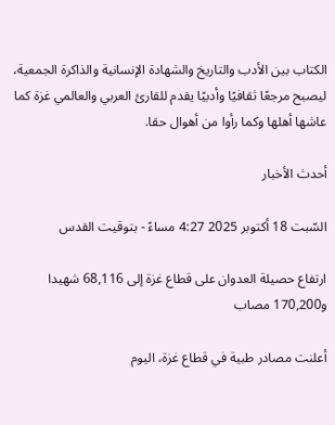الكتاب بين الأدب والتاريخ والشهادة الإنسانية والذاكرة الجمعية، ليصبح مرجعًا ثقافيًا وأدبيًا يقدم للقارئ العربي والعالمي غزة كما عاشها أهلها وكما رأوا من أهوال حقا.

أحدث الأخبار

السّبت 18 أكتوبر 2025 4:27 مساءً - بتوقيت القدس

ارتفاع حصيلة العدوان على قطاع غزة إلى 68,116 شهيدا و170,200 مصاب

أعلنت مصادر طبية في قطاع غزة، اليوم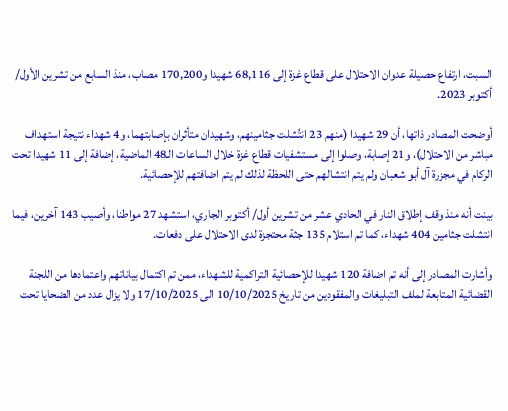السبت، ارتفاع حصيلة عدوان الاحتلال على قطاع غزة إلى 68,116 شهيدا و170,200 مصاب، منذ السابع من تشرين الأول/ أكتوبر 2023.

أوضحت المصادر ذاتها، أن 29 شهيدا (منهم 23 انتُشلت جثامينهم، وشهيدان متأثران بإصابتهما، و4 شهداء نتيجة استهداف مباشر من الاحتلال)، و21 إصابة، وصلوا إلى مستشفيات قطاع غزة خلال الساعات الـ48 الماضية، إضافة إلى 11 شهيدا تحت الركام في مجزرة آل أبو شعبان ولم يتم انتشالهم حتى اللحظة لذلك لم يتم اضافتهم للإحصائية.

بينت أنه منذ وقف إطلاق النار في الحادي عشر من تشرين أول/ أكتوبر الجاري، استشهد 27 مواطنا، وأصيب 143 آخرين، فيما انتشلت جثامين 404 شهداء، كما تم استلام 135 جثة محتجزة لدى الاحتلال على دفعات.

وأشارت المصادر إلى أنه تم اضافة 120 شهيدا للإحصائية التراكمية للشهداء، ممن تم اكتمال بياناتهم واعتمادها من اللجنة القضائية المتابعة لملف التبليغات والمفقودين من تاريخ 10/10/2025 الى 17/10/2025 ولا يزال عدد من الضحايا تحت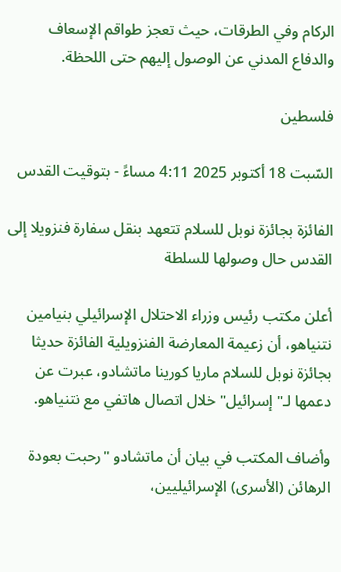الركام وفي الطرقات، حيث تعجز طواقم الإسعاف والدفاع المدني عن الوصول إليهم حتى اللحظة.

فلسطين

السّبت 18 أكتوبر 2025 4:11 مساءً - بتوقيت القدس

الفائزة بجائزة نوبل للسلام تتعهد بنقل سفارة فنزويلا إلى القدس حال وصولها للسلطة

أعلن مكتب رئيس وزراء الاحتلال الإسرائيلي بنيامين نتنياهو، أن زعيمة المعارضة الفنزويلية الفائزة حديثا بجائزة نوبل للسلام ماريا كورينا ماتشادو، عبرت عن دعمها لـ"إسرائيل" خلال اتصال هاتفي مع نتنياهو.

وأضاف المكتب في بيان أن ماتشادو "رحبت بعودة الرهائن (الأسرى) الإسرائيليين،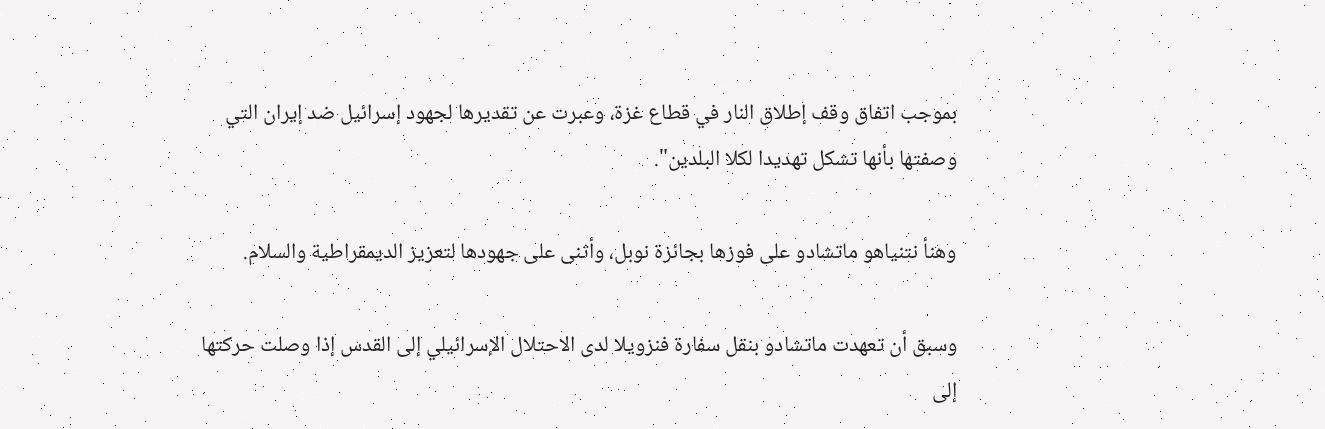بموجب اتفاق وقف إطلاق النار في قطاع غزة، وعبرت عن تقديرها لجهود إسرائيل ضد إيران التي وصفتها بأنها تشكل تهديدا لكلا البلدين".

وهنأ نتنياهو ماتشادو على فوزها بجائزة نوبل، وأثنى على جهودها لتعزيز الديمقراطية والسلام.

وسبق أن تعهدت ماتشادو بنقل سفارة فنزويلا لدى الاحتلال الإسرائيلي إلى القدس إذا وصلت حركتها إلى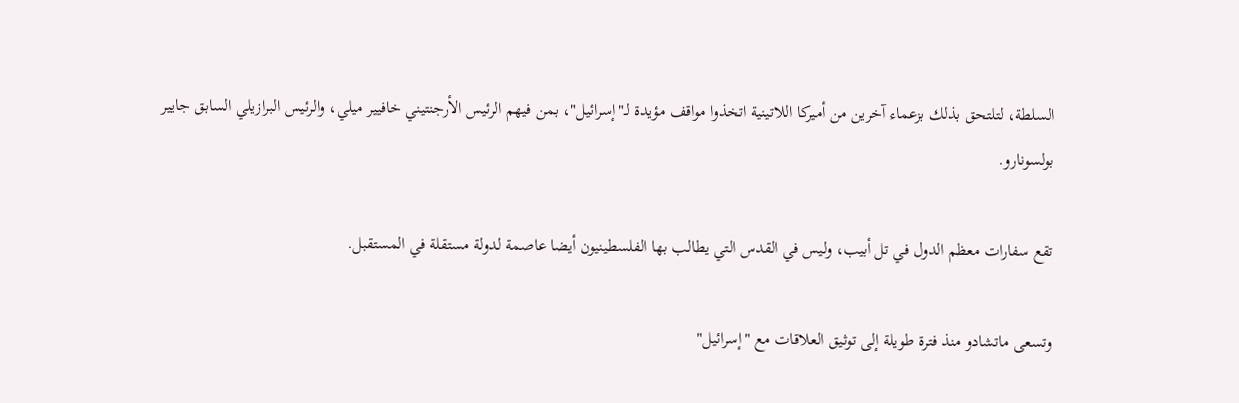السلطة، لتلتحق بذلك بزعماء آخرين من أميركا اللاتينية اتخذوا مواقف مؤيدة لـ"إسرائيل"، بمن فيهم الرئيس الأرجنتيني خافيير ميلي، والرئيس البرازيلي السابق جايير بولسونارو.

تقع سفارات معظم الدول في تل أبيب، وليس في القدس التي يطالب بها الفلسطينيون أيضا عاصمة لدولة مستقلة في المستقبل.

وتسعى ماتشادو منذ فترة طويلة إلى توثيق العلاقات مع "إسرائيل"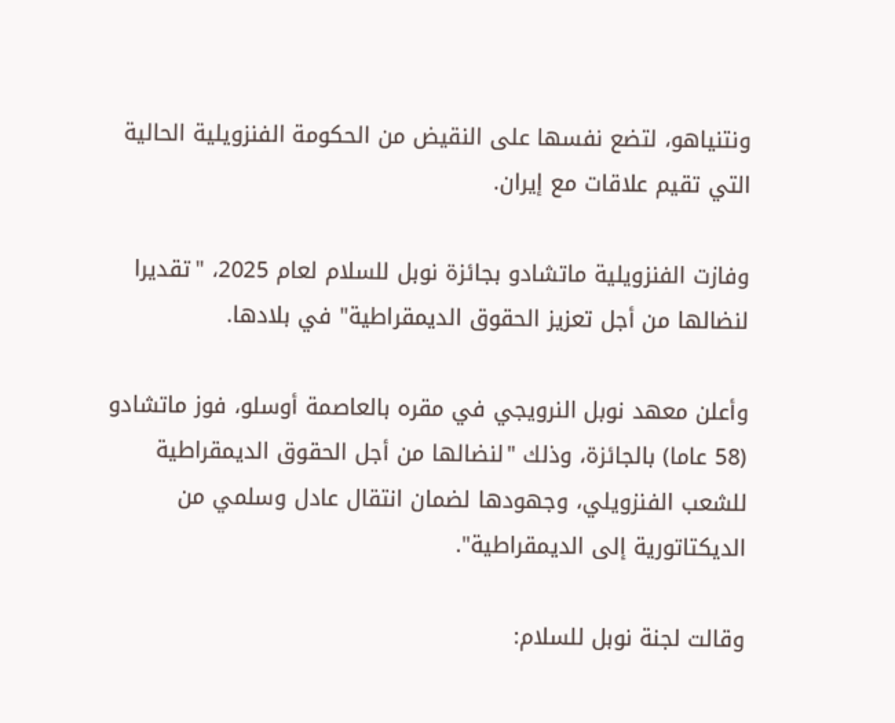ونتنياهو، لتضع نفسها على النقيض من الحكومة الفنزويلية الحالية التي تقيم علاقات مع إيران.

وفازت الفنزويلية ماتشادو بجائزة نوبل للسلام لعام 2025، "تقديرا لنضالها من أجل تعزيز الحقوق الديمقراطية" في بلادها.

وأعلن معهد نوبل النرويجي في مقره بالعاصمة أوسلو، فوز ماتشادو (58 عاما) بالجائزة، وذلك "لنضالها من أجل الحقوق الديمقراطية للشعب الفنزويلي، وجهودها لضمان انتقال عادل وسلمي من الديكتاتورية إلى الديمقراطية".

وقالت لجنة نوبل للسلام: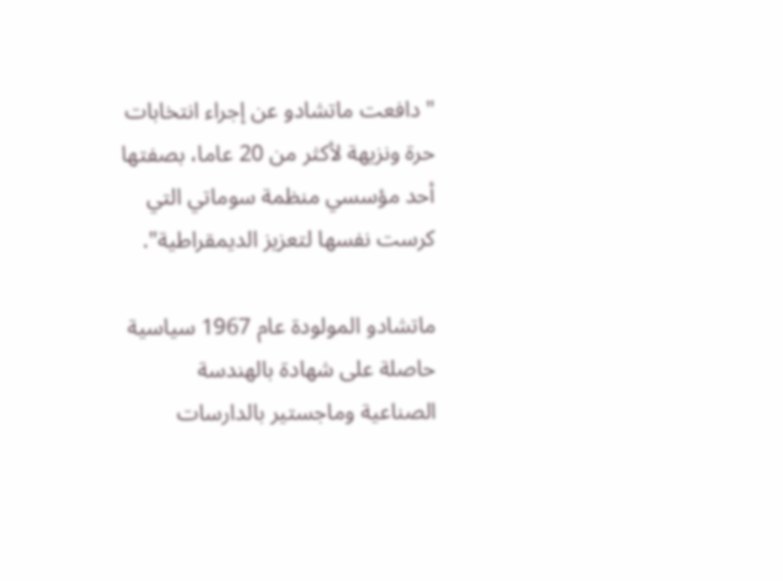"دافعت ماتشادو عن إجراء انتخابات حرة ونزيهة لأكثر من 20 عاما، بصفتها أحد مؤسسي منظمة سوماتي التي كرست نفسها لتعزيز الديمقراطية".

ماتشادو المولودة عام 1967 سياسية حاصلة على شهادة بالهندسة الصناعية وماجستير بالدارسات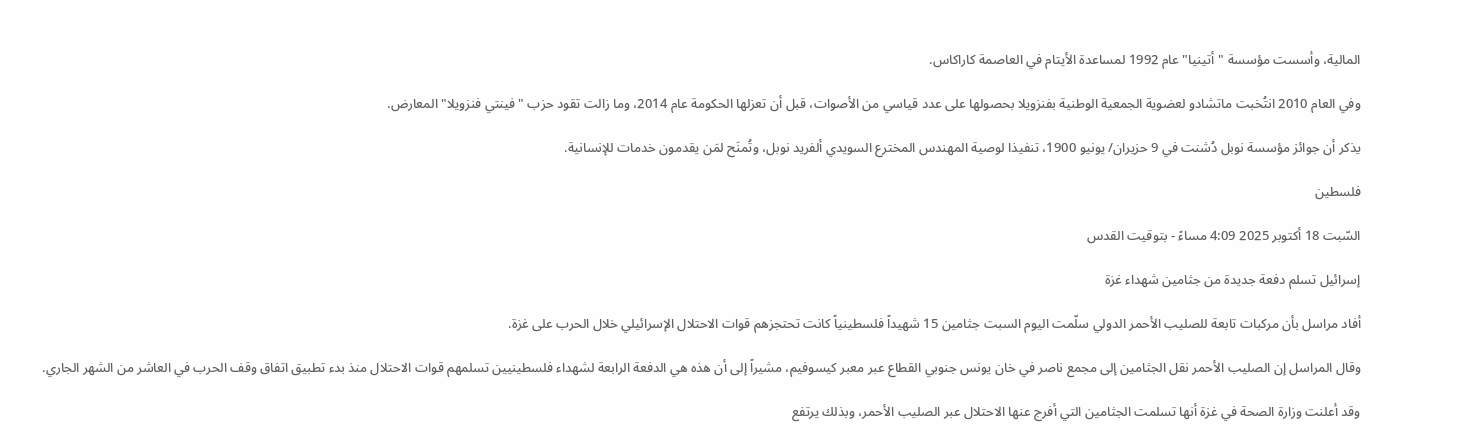المالية، وأسست مؤسسة "أتينيا" عام 1992 لمساعدة الأيتام في العاصمة كاراكاس.

وفي العام 2010 انتُخبت ماتشادو لعضوية الجمعية الوطنية بفنزويلا بحصولها على عدد قياسي من الأصوات، قبل أن تعزلها الحكومة عام 2014، وما زالت تقود حزب "فينتي فنزويلا" المعارض.

يذكر أن جوائز مؤسسة نوبل دُشنت في 9 حزيران/ يونيو 1900، تنفيذا لوصية المهندس المخترع السويدي ألفريد نوبل، وتُمنَح لمَن يقدمون خدمات للإنسانية.

فلسطين

السّبت 18 أكتوبر 2025 4:09 مساءً - بتوقيت القدس

إسرائيل تسلم دفعة جديدة من جثامين شهداء غزة

أفاد مراسل بأن مركبات تابعة للصليب الأحمر الدولي سلّمت اليوم السبت جثامين 15 شهيداً فلسطينياً كانت تحتجزهم قوات الاحتلال الإسرائيلي خلال الحرب على غزة.

وقال المراسل إن الصليب الأحمر نقل الجثامين إلى مجمع ناصر في خان يونس جنوبي القطاع عبر معبر كيسوفيم، مشيراً إلى أن هذه هي الدفعة الرابعة لشهداء فلسطينيين تسلمهم قوات الاحتلال منذ بدء تطبيق اتفاق وقف الحرب في العاشر من الشهر الجاري.

وقد أعلنت وزارة الصحة في غزة أنها تسلمت الجثامين التي أفرج عنها الاحتلال عبر الصليب الأحمر، وبذلك يرتفع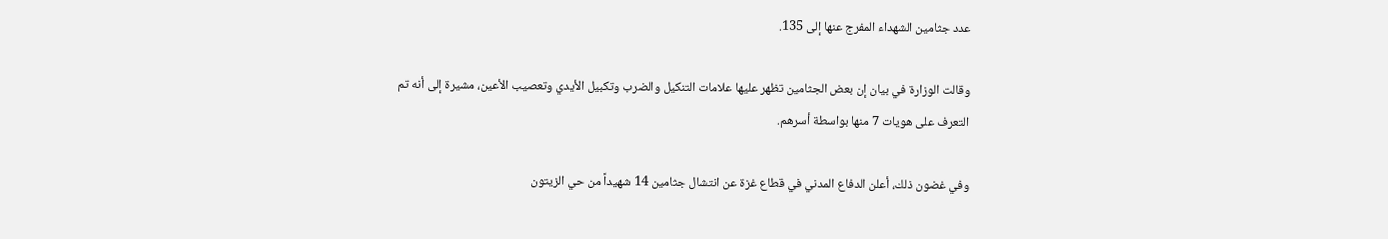عدد جثامين الشهداء المفرج عنها إلى 135.

وقالت الوزارة في بيان إن بعض الجثامين تظهر عليها علامات التنكيل والضرب وتكبيل الأيدي وتعصيب الأعين، مشيرة إلى أنه تم التعرف على هويات 7 منها بواسطة أسرهم.

وفي غضون ذلك، أعلن الدفاع المدني في قطاع غزة عن انتشال جثامين 14 شهيداً من حي الزيتون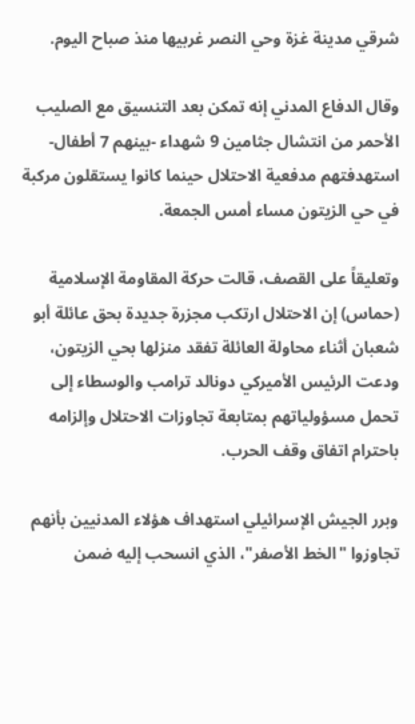شرقي مدينة غزة وحي النصر غربيها منذ صباح اليوم.

وقال الدفاع المدني إنه تمكن بعد التنسيق مع الصليب الأحمر من انتشال جثامين 9 شهداء -بينهم 7 أطفال- استهدفتهم مدفعية الاحتلال حينما كانوا يستقلون مركبة في حي الزيتون مساء أمس الجمعة.

وتعليقاً على القصف، قالت حركة المقاومة الإسلامية (حماس) إن الاحتلال ارتكب مجزرة جديدة بحق عائلة أبو شعبان أثناء محاولة العائلة تفقد منزلها بحي الزيتون، ودعت الرئيس الأميركي دونالد ترامب والوسطاء إلى تحمل مسؤولياتهم بمتابعة تجاوزات الاحتلال وإلزامه باحترام اتفاق وقف الحرب.

وبرر الجيش الإسرائيلي استهداف هؤلاء المدنيين بأنهم تجاوزوا "الخط الأصفر"، الذي انسحب إليه ضمن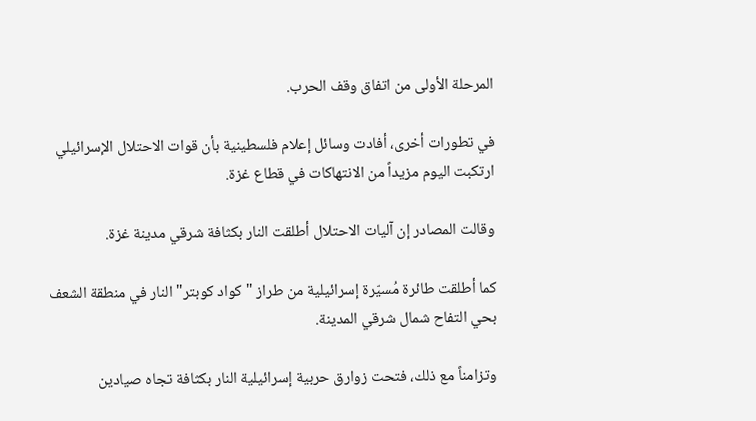المرحلة الأولى من اتفاق وقف الحرب.

في تطورات أخرى، أفادت وسائل إعلام فلسطينية بأن قوات الاحتلال الإسرائيلي ارتكبت اليوم مزيداً من الانتهاكات في قطاع غزة.

وقالت المصادر إن آليات الاحتلال أطلقت النار بكثافة شرقي مدينة غزة.

كما أطلقت طائرة مُسيّرة إسرائيلية من طراز "كواد كوبتر" النار في منطقة الشعف بحي التفاح شمال شرقي المدينة.

وتزامناً مع ذلك، فتحت زوارق حربية إسرائيلية النار بكثافة تجاه صيادين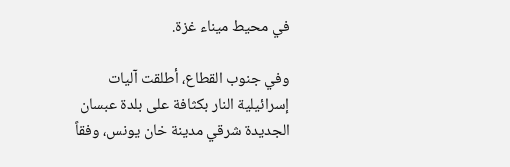في محيط ميناء غزة.

وفي جنوب القطاع، أطلقت آليات إسرائيلية النار بكثافة على بلدة عبسان الجديدة شرقي مدينة خان يونس، وفقاً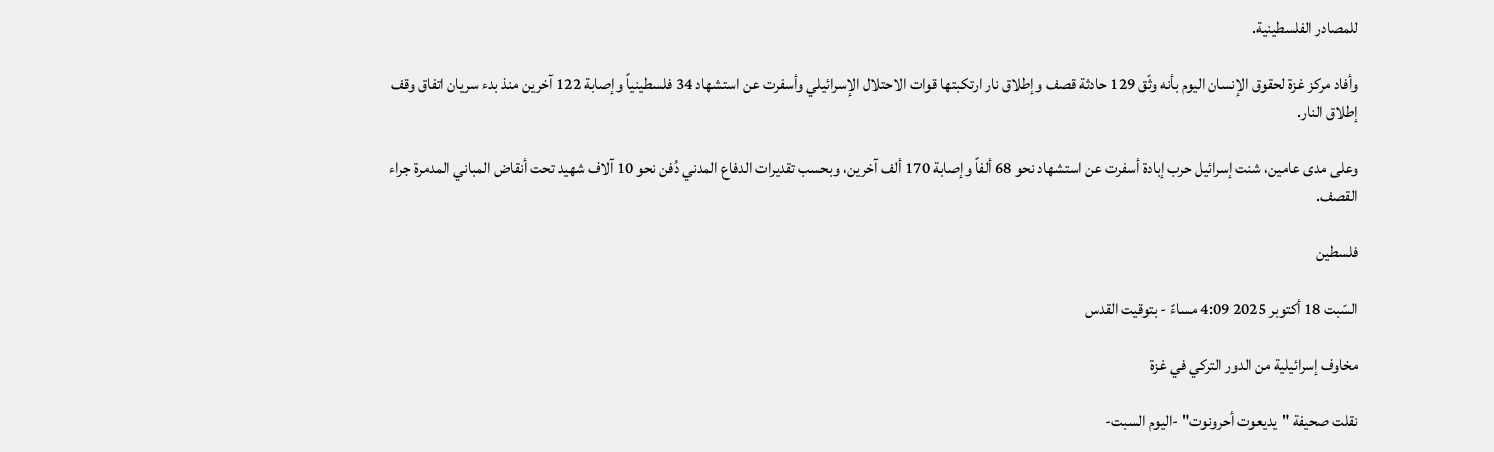للمصادر الفلسطينية.

وأفاد مركز غزة لحقوق الإنسان اليوم بأنه وثّق 129 حادثة قصف وإطلاق نار ارتكبتها قوات الاحتلال الإسرائيلي وأسفرت عن استشهاد 34 فلسطينياً وإصابة 122 آخرين منذ بدء سريان اتفاق وقف إطلاق النار.

وعلى مدى عامين، شنت إسرائيل حرب إبادة أسفرت عن استشهاد نحو 68 ألفاً وإصابة 170 ألف آخرين، وبحسب تقديرات الدفاع المدني دُفن نحو 10 آلاف شهيد تحت أنقاض المباني المدمرة جراء القصف.

فلسطين

السّبت 18 أكتوبر 2025 4:09 مساءً - بتوقيت القدس

مخاوف إسرائيلية من الدور التركي في غزة

نقلت صحيفة "يديعوت أحرونوت" -اليوم السبت-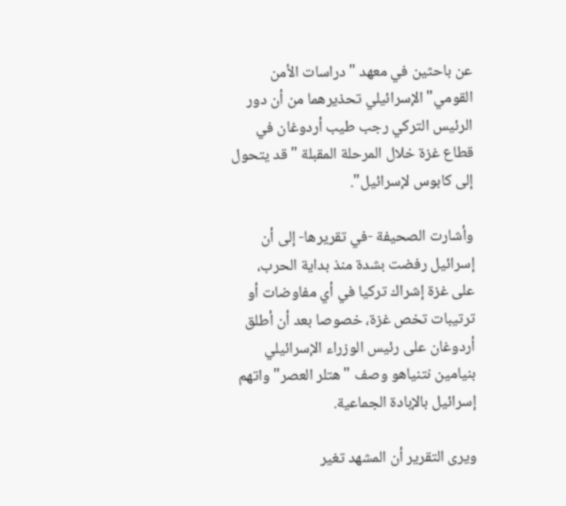عن باحثين في معهد "دراسات الأمن القومي" الإسرائيلي تحذيرهما من أن دور الرئيس التركي رجب طيب أردوغان في قطاع غزة خلال المرحلة المقبلة "قد يتحول إلى كابوس لإسرائيل".

وأشارت الصحيفة -في تقريرها- إلى أن إسرائيل رفضت بشدة منذ بداية الحرب، على غزة إشراك تركيا في أي مفاوضات أو ترتيبات تخص غزة، خصوصا بعد أن أطلق أردوغان على رئيس الوزراء الإسرائيلي بنيامين نتنياهو وصف "هتلر العصر" واتهم إسرائيل بالإبادة الجماعية.

ويرى التقرير أن المشهد تغير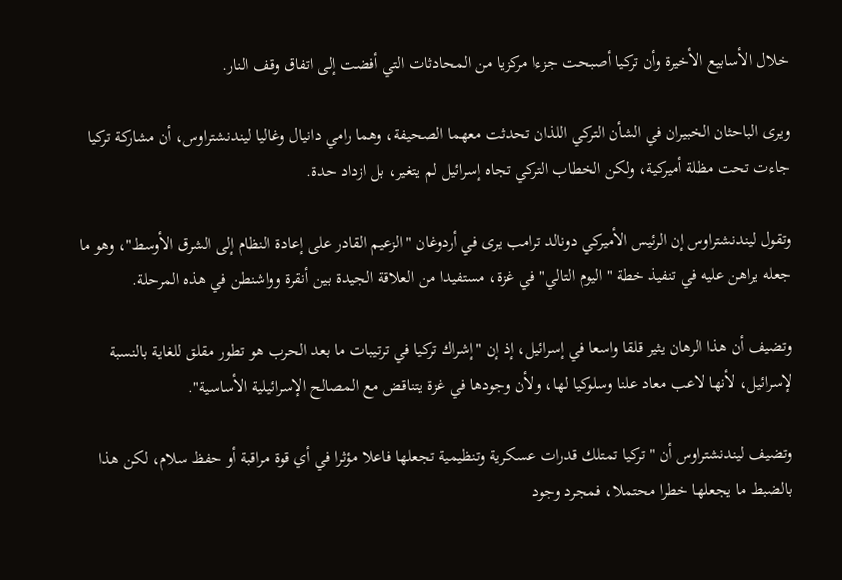خلال الأسابيع الأخيرة وأن تركيا أصبحت جزءا مركزيا من المحادثات التي أفضت إلى اتفاق وقف النار.

ويرى الباحثان الخبيران في الشأن التركي اللذان تحدثت معهما الصحيفة، وهما رامي دانيال وغاليا ليندنشتراوس، أن مشاركة تركيا جاءت تحت مظلة أميركية، ولكن الخطاب التركي تجاه إسرائيل لم يتغير، بل ازداد حدة.

وتقول ليندنشتراوس إن الرئيس الأميركي دونالد ترامب يرى في أردوغان "الزعيم القادر على إعادة النظام إلى الشرق الأوسط"، وهو ما جعله يراهن عليه في تنفيذ خطة "اليوم التالي" في غزة، مستفيدا من العلاقة الجيدة بين أنقرة وواشنطن في هذه المرحلة.

وتضيف أن هذا الرهان يثير قلقا واسعا في إسرائيل، إذ إن "إشراك تركيا في ترتيبات ما بعد الحرب هو تطور مقلق للغاية بالنسبة لإسرائيل، لأنها لاعب معاد علنا وسلوكيا لها، ولأن وجودها في غزة يتناقض مع المصالح الإسرائيلية الأساسية".

وتضيف ليندنشتراوس أن "تركيا تمتلك قدرات عسكرية وتنظيمية تجعلها فاعلا مؤثرا في أي قوة مراقبة أو حفظ سلام، لكن هذا بالضبط ما يجعلها خطرا محتملا، فمجرد وجود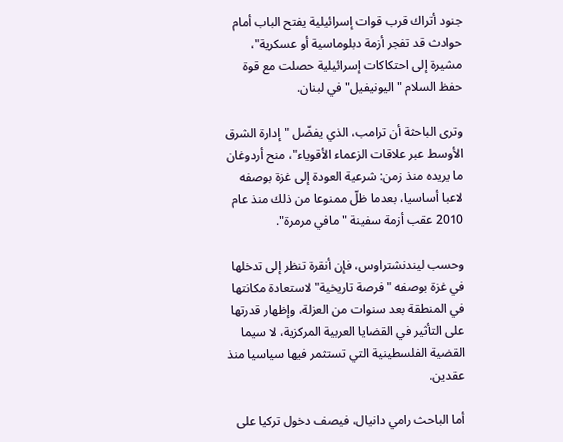جنود أتراك قرب قوات إسرائيلية يفتح الباب أمام حوادث قد تفجر أزمة دبلوماسية أو عسكرية"، مشيرة إلى احتكاكات إسرائيلية حصلت مع قوة حفظ السلام "اليونيفيل" في لبنان.

وترى الباحثة أن ترامب، الذي يفضّل "إدارة الشرق الأوسط عبر علاقات الزعماء الأقوياء"، منح أردوغان ما يريده منذ زمن: شرعية العودة إلى غزة بوصفه لاعبا أساسيا، بعدما ظلّ ممنوعا من ذلك منذ عام 2010 عقب أزمة سفينة "مافي مرمرة".

وحسب ليندنشتراوس، فإن أنقرة تنظر إلى تدخلها في غزة بوصفه "فرصة تاريخية" لاستعادة مكانتها في المنطقة بعد سنوات من العزلة، وإظهار قدرتها على التأثير في القضايا العربية المركزية، لا سيما القضية الفلسطينية التي تستثمر فيها سياسيا منذ عقدين.

أما الباحث رامي دانيال، فيصف دخول تركيا على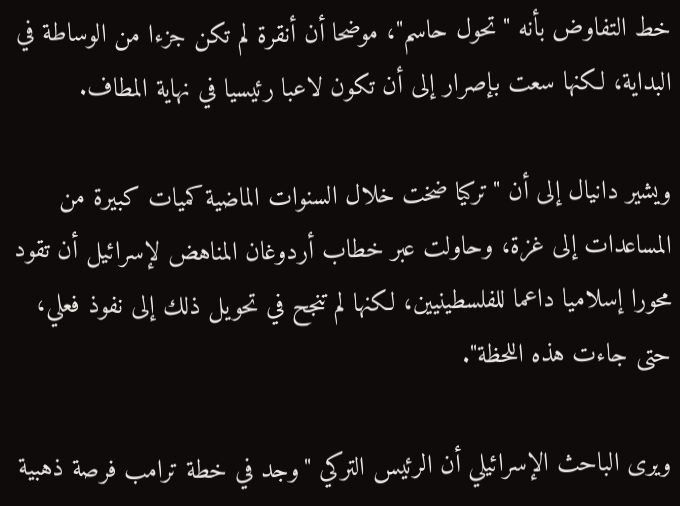خط التفاوض بأنه "تحول حاسم"، موضحا أن أنقرة لم تكن جزءا من الوساطة في البداية، لكنها سعت بإصرار إلى أن تكون لاعبا رئيسيا في نهاية المطاف.

ويشير دانيال إلى أن "تركيا ضخت خلال السنوات الماضية كميات كبيرة من المساعدات إلى غزة، وحاولت عبر خطاب أردوغان المناهض لإسرائيل أن تقود محورا إسلاميا داعما للفلسطينيين، لكنها لم تنجح في تحويل ذلك إلى نفوذ فعلي، حتى جاءت هذه اللحظة".

ويرى الباحث الإسرائيلي أن الرئيس التركي "وجد في خطة ترامب فرصة ذهبية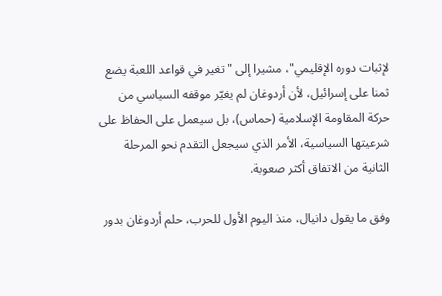لإثبات دوره الإقليمي"، مشيرا إلى "تغير في قواعد اللعبة يضع ثمنا على إسرائيل، لأن أردوغان لم يغيّر موقفه السياسي من حركة المقاومة الإسلامية (حماس)، بل سيعمل على الحفاظ على شرعيتها السياسية، الأمر الذي سيجعل التقدم نحو المرحلة الثانية من الاتفاق أكثر صعوبة.

وفق ما يقول دانيال، منذ اليوم الأول للحرب، حلم أردوغان بدور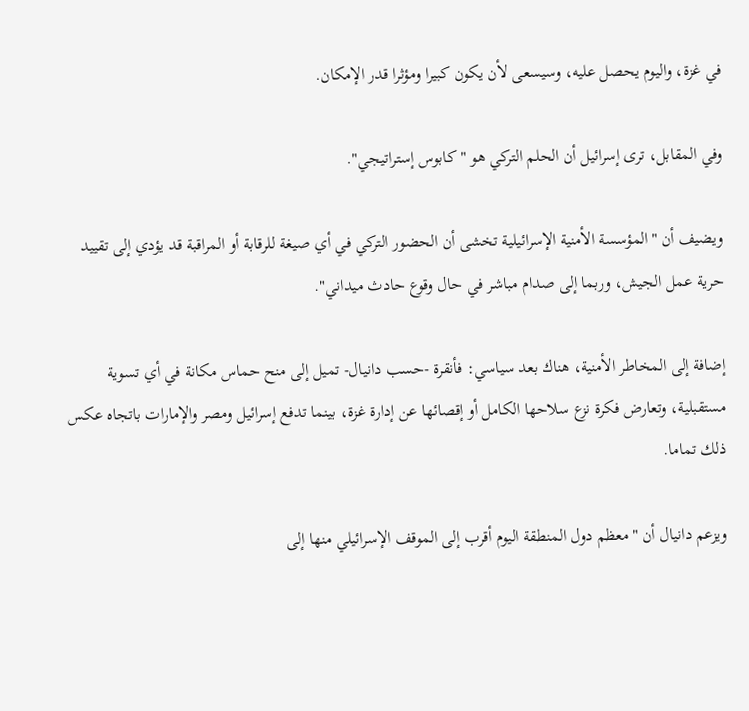في غزة، واليوم يحصل عليه، وسيسعى لأن يكون كبيرا ومؤثرا قدر الإمكان.

وفي المقابل، ترى إسرائيل أن الحلم التركي هو "كابوس إستراتيجي".

ويضيف أن "المؤسسة الأمنية الإسرائيلية تخشى أن الحضور التركي في أي صيغة للرقابة أو المراقبة قد يؤدي إلى تقييد حرية عمل الجيش، وربما إلى صدام مباشر في حال وقوع حادث ميداني".

إضافة إلى المخاطر الأمنية، هناك بعد سياسي: فأنقرة -حسب دانيال- تميل إلى منح حماس مكانة في أي تسوية مستقبلية، وتعارض فكرة نزع سلاحها الكامل أو إقصائها عن إدارة غزة، بينما تدفع إسرائيل ومصر والإمارات باتجاه عكس ذلك تماما.

ويزعم دانيال أن "معظم دول المنطقة اليوم أقرب إلى الموقف الإسرائيلي منها إلى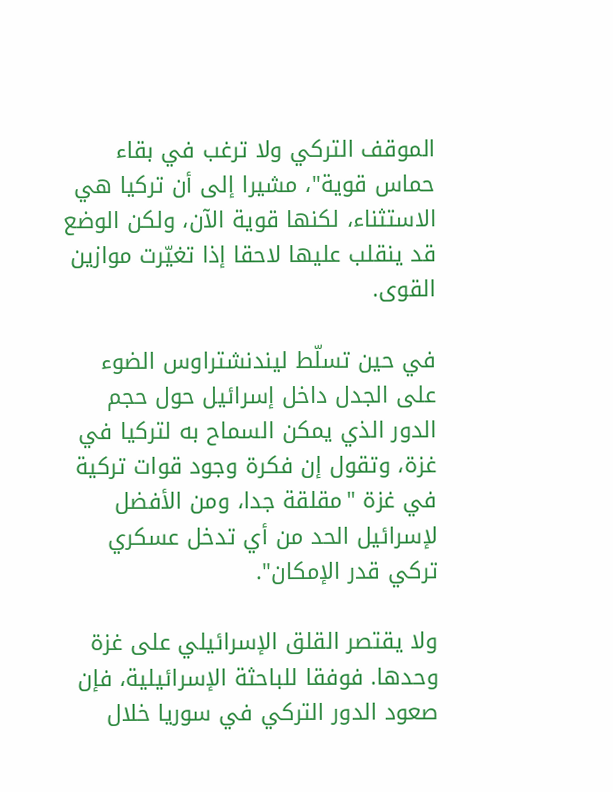الموقف التركي ولا ترغب في بقاء حماس قوية"، مشيرا إلى أن تركيا هي الاستثناء، لكنها قوية الآن، ولكن الوضع قد ينقلب عليها لاحقا إذا تغيّرت موازين القوى.

في حين تسلّط ليندنشتراوس الضوء على الجدل داخل إسرائيل حول حجم الدور الذي يمكن السماح به لتركيا في غزة، وتقول إن فكرة وجود قوات تركية في غزة "مقلقة جدا، ومن الأفضل لإسرائيل الحد من أي تدخل عسكري تركي قدر الإمكان".

ولا يقتصر القلق الإسرائيلي على غزة وحدها. فوفقا للباحثة الإسرائيلية، فإن صعود الدور التركي في سوريا خلال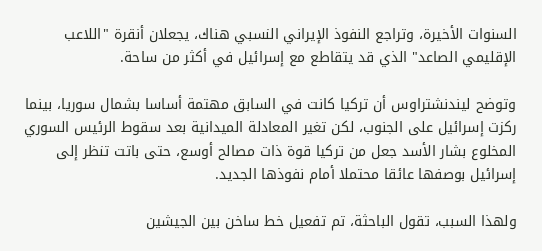السنوات الأخيرة، وتراجع النفوذ الإيراني النسبي هناك، يجعلان أنقرة "اللاعب الإقليمي الصاعد" الذي قد يتقاطع مع إسرائيل في أكثر من ساحة.

وتوضح ليندنشتراوس أن تركيا كانت في السابق مهتمة أساسا بشمال سوريا، بينما ركزت إسرائيل على الجنوب، لكن تغير المعادلة الميدانية بعد سقوط الرئيس السوري المخلوع بشار الأسد جعل من تركيا قوة ذات مصالح أوسع، حتى باتت تنظر إلى إسرائيل بوصفها عائقا محتملا أمام نفوذها الجديد.

ولهذا السبب، تقول الباحثة، تم تفعيل خط ساخن بين الجيشين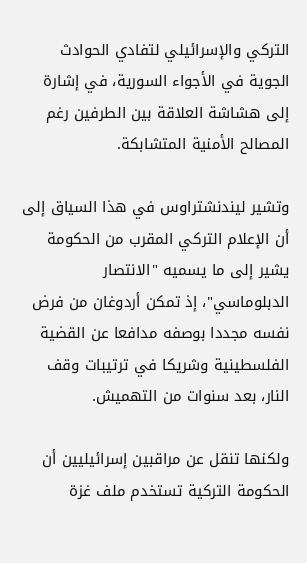التركي والإسرائيلي لتفادي الحوادث الجوية في الأجواء السورية، في إشارة إلى هشاشة العلاقة بين الطرفين رغم المصالح الأمنية المتشابكة.

وتشير ليندنشتراوس في هذا السياق إلى أن الإعلام التركي المقرب من الحكومة يشير إلى ما يسميه "الانتصار الدبلوماسي"، إذ تمكن أردوغان من فرض نفسه مجددا بوصفه مدافعا عن القضية الفلسطينية وشريكا في ترتيبات وقف النار، بعد سنوات من التهميش.

ولكنها تنقل عن مراقبين إسرائيليين أن الحكومة التركية تستخدم ملف غزة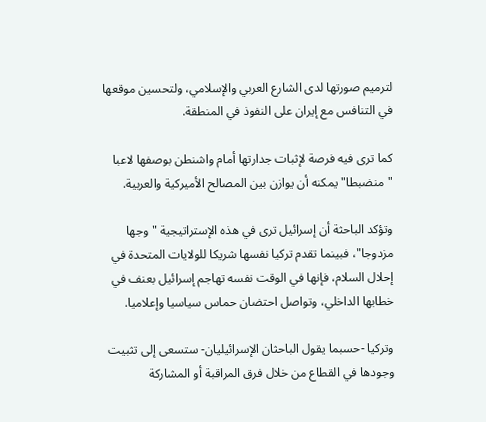لترميم صورتها لدى الشارع العربي والإسلامي، ولتحسين موقعها في التنافس مع إيران على النفوذ في المنطقة.

كما ترى فيه فرصة لإثبات جدارتها أمام واشنطن بوصفها لاعبا "منضبطا" يمكنه أن يوازن بين المصالح الأميركية والعربية.

وتؤكد الباحثة أن إسرائيل ترى في هذه الإستراتيجية "وجها مزدوجا"، فبينما تقدم تركيا نفسها شريكا للولايات المتحدة في إحلال السلام، فإنها في الوقت نفسه تهاجم إسرائيل بعنف في خطابها الداخلي، وتواصل احتضان حماس سياسيا وإعلاميا.

وتركيا -حسبما يقول الباحثان الإسرائيليان- ستسعى إلى تثبيت وجودها في القطاع من خلال فرق المراقبة أو المشاركة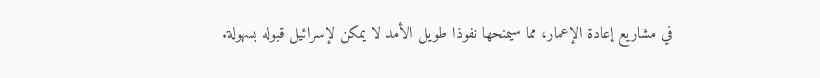في مشاريع إعادة الإعمار، مما سيمنحها نفوذا طويل الأمد لا يمكن لإسرائيل قبوله بسهولة.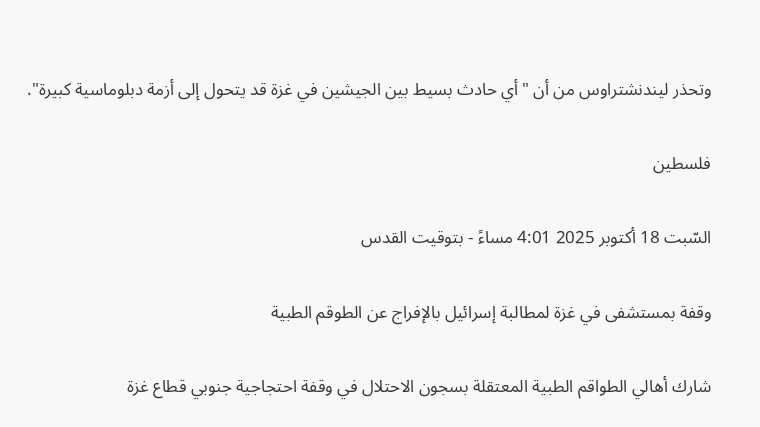وتحذر ليندنشتراوس من أن "أي حادث بسيط بين الجيشين في غزة قد يتحول إلى أزمة دبلوماسية كبيرة".

فلسطين

السّبت 18 أكتوبر 2025 4:01 مساءً - بتوقيت القدس

وقفة بمستشفى في غزة لمطالبة إسرائيل بالإفراج عن الطوقم الطبية

شارك أهالي الطواقم الطبية المعتقلة بسجون الاحتلال في وقفة احتجاجية جنوبي قطاع غزة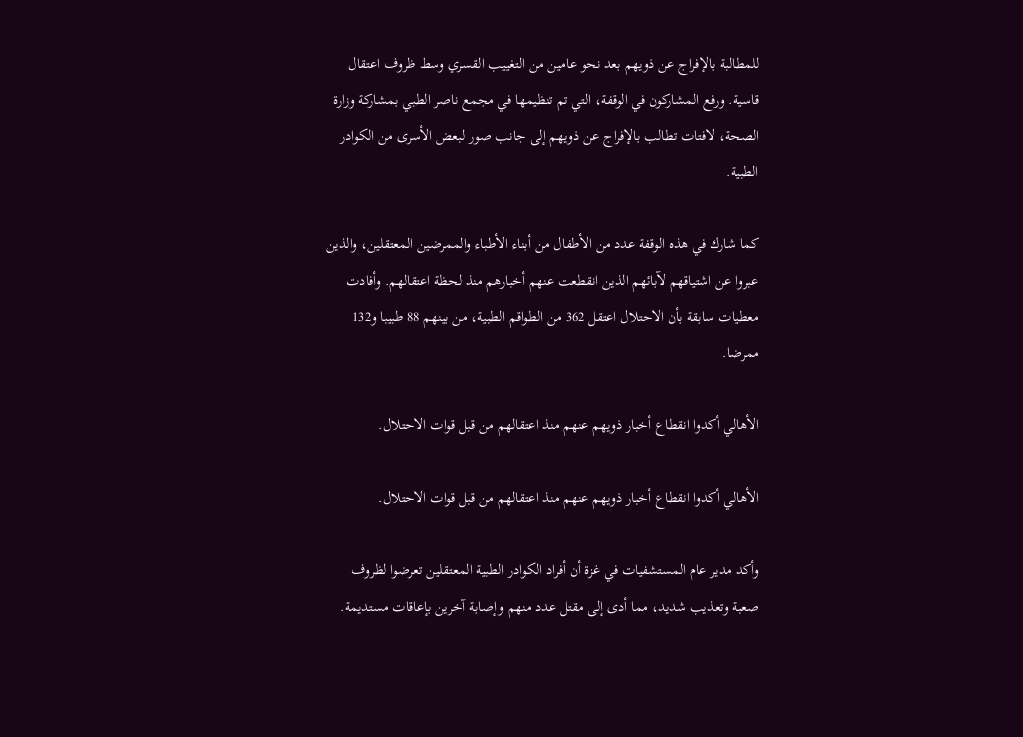للمطالبة بالإفراج عن ذويهم بعد نحو عامين من التغييب القسري وسط ظروف اعتقال قاسية. ورفع المشاركون في الوقفة، التي تم تنظيمها في مجمع ناصر الطبي بمشاركة وزارة الصحة، لافتات تطالب بالإفراج عن ذويهم إلى جانب صور لبعض الأسرى من الكوادر الطبية.

كما شارك في هذه الوقفة عدد من الأطفال من أبناء الأطباء والممرضين المعتقلين، والذين عبروا عن اشتياقهم لآبائهم الذين انقطعت عنهم أخبارهم منذ لحظة اعتقالهم. وأفادت معطيات سابقة بأن الاحتلال اعتقل 362 من الطواقم الطبية، من بينهم 88 طبيبا و132 ممرضا.

الأهالي أكدوا انقطاع أخبار ذويهم عنهم منذ اعتقالهم من قبل قوات الاحتلال.

الأهالي أكدوا انقطاع أخبار ذويهم عنهم منذ اعتقالهم من قبل قوات الاحتلال.

وأكد مدير عام المستشفيات في غزة أن أفراد الكوادر الطبية المعتقلين تعرضوا لظروف صعبة وتعذيب شديد، مما أدى إلى مقتل عدد منهم وإصابة آخرين بإعاقات مستديمة.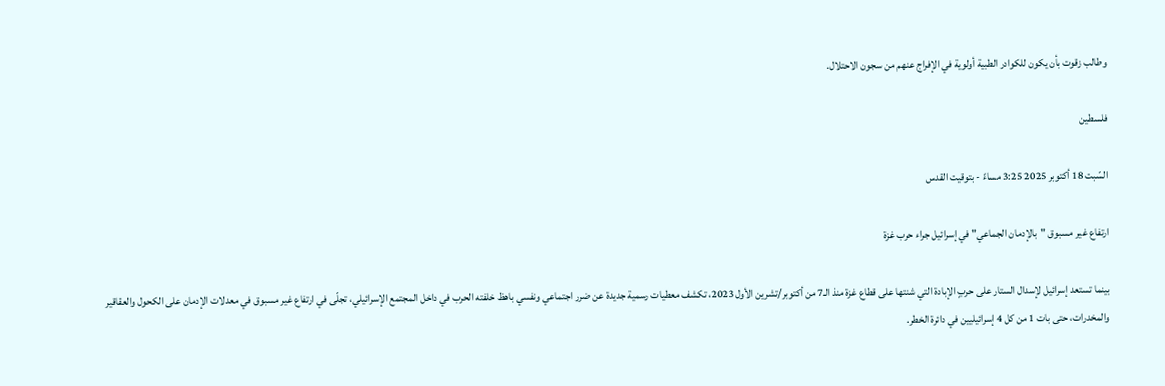وطالب زقوت بأن يكون للكوادر الطبية أولوية في الإفراج عنهم من سجون الاحتلال.

فلسطين

السّبت 18 أكتوبر 2025 3:25 مساءً - بتوقيت القدس

ارتفاع غير مسبوق "بالإدمان الجماعي" في إسرائيل جراء حرب غزة

بينما تستعد إسرائيل لإسدال الستار على حربٍ الإبادة التي شنتها على قطاع غزة منذ الـ7 من أكتوبر/تشرين الأول 2023، تكشف معطيات رسمية جديدة عن ضرر اجتماعي ونفسي باهظ خلفته الحرب في داخل المجتمع الإسرائيلي، تجلّى في ارتفاع غير مسبوق في معدلات الإدمان على الكحول والعقاقير والمخدرات، حتى بات 1 من كل 4 إسرائيليين في دائرة الخطر.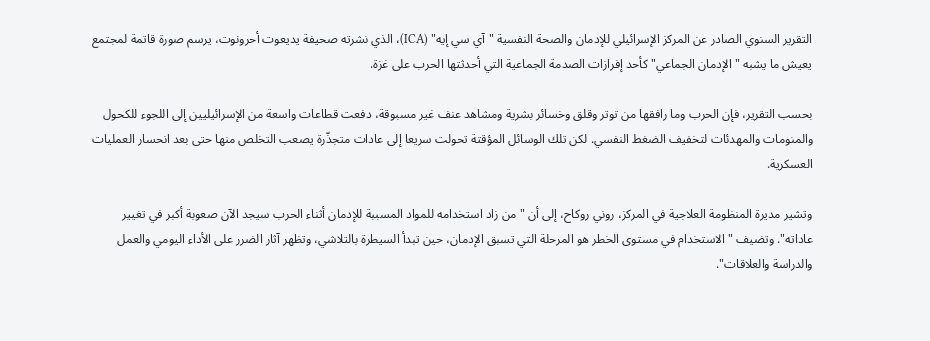التقرير السنوي الصادر عن المركز الإسرائيلي للإدمان والصحة النفسية "آي سي إيه" (ICA)، الذي نشرته صحيفة يديعوت أحرونوت، يرسم صورة قاتمة لمجتمع يعيش ما يشبه "الإدمان الجماعي" كأحد إفرازات الصدمة الجماعية التي أحدثتها الحرب على غزة.

بحسب التقرير، فإن الحرب وما رافقها من توتر وقلق وخسائر بشرية ومشاهد عنف غير مسبوقة، دفعت قطاعات واسعة من الإسرائيليين إلى اللجوء للكحول والمنومات والمهدئات لتخفيف الضغط النفسي. لكن تلك الوسائل المؤقتة تحولت سريعا إلى عادات متجذّرة يصعب التخلص منها حتى بعد انحسار العمليات العسكرية.

وتشير مديرة المنظومة العلاجية في المركز، روني روكاح، إلى أن "من زاد استخدامه للمواد المسببة للإدمان أثناء الحرب سيجد الآن صعوبة أكبر في تغيير عاداته". وتضيف "الاستخدام في مستوى الخطر هو المرحلة التي تسبق الإدمان، حين تبدأ السيطرة بالتلاشي، وتظهر آثار الضرر على الأداء اليومي والعمل والدراسة والعلاقات".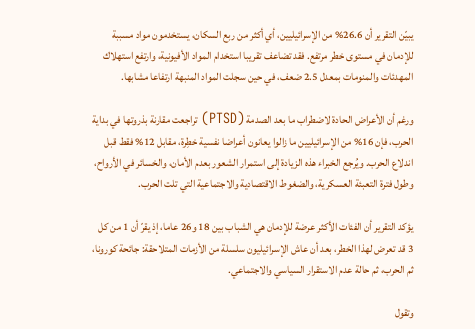يبيّن التقرير أن 26.6% من الإسرائيليين، أي أكثر من ربع السكان، يستخدمون مواد مسببة للإدمان في مستوى خطر مرتفع. فقد تضاعف تقريبا استخدام المواد الأفيونية، وارتفع استهلاك المهدئات والمنومات بمعدل 2.5 ضعف، في حين سجلت المواد المنبهة ارتفاعا مشابها.

ورغم أن الأعراض الحادة لاضطراب ما بعد الصدمة (PTSD) تراجعت مقارنة بذروتها في بداية الحرب، فإن 16% من الإسرائيليين ما زالوا يعانون أعراضا نفسية خطِرة، مقابل 12% فقط قبل اندلاع الحرب. ويُرجع الخبراء هذه الزيادة إلى استمرار الشعور بعدم الأمان، والخسائر في الأرواح، وطول فترة التعبئة العسكرية، والضغوط الاقتصادية والاجتماعية التي تلت الحرب.

يؤكد التقرير أن الفئات الأكثر عرضة للإدمان هي الشباب بين 18 و26 عاما، إذ يقرّ أن 1 من كل 3 قد تعرض لهذا الخطر، بعد أن عاش الإسرائيليون سلسلة من الأزمات المتلاحقة: جائحة كورونا، ثم الحرب، ثم حالة عدم الاستقرار السياسي والاجتماعي.

وتقول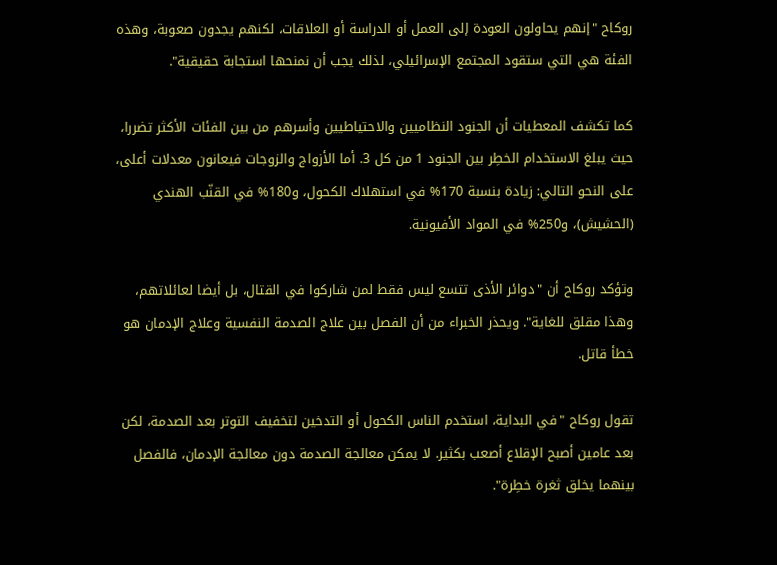روكاح "إنهم يحاولون العودة إلى العمل أو الدراسة أو العلاقات، لكنهم يجدون صعوبة، وهذه الفئة هي التي ستقود المجتمع الإسرائيلي، لذلك يجب أن نمنحها استجابة حقيقية".

كما تكشف المعطيات أن الجنود النظاميين والاحتياطيين وأسرهم من بين الفئات الأكثر تضررا، حيث يبلغ الاستخدام الخطِر بين الجنود 1 من كل 3. أما الأزواج والزوجات فيعانون معدلات أعلى، على النحو التالي: زيادة بنسبة 170% في استهلاك الكحول، و180% في القنّب الهندي (الحشيش)، و250% في المواد الأفيونية.

وتؤكد روكاح أن "دوائر الأذى تتسع ليس فقط لمن شاركوا في القتال، بل أيضا لعائلاتهم، وهذا مقلق للغاية". ويحذر الخبراء من أن الفصل بين علاج الصدمة النفسية وعلاج الإدمان هو خطأ قاتل.

تقول روكاح "في البداية، استخدم الناس الكحول أو التدخين لتخفيف التوتر بعد الصدمة، لكن بعد عامين أصبح الإقلاع أصعب بكثير. لا يمكن معالجة الصدمة دون معالجة الإدمان، فالفصل بينهما يخلق ثغرة خطِرة".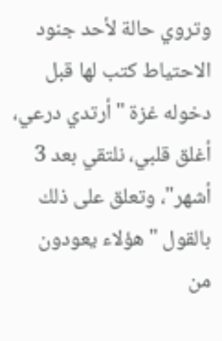وتروي حالة لأحد جنود الاحتياط كتب لها قبل دخوله غزة "أرتدي درعي، أغلق قلبي، نلتقي بعد 3 أشهر"، وتعلق على ذلك بالقول "هؤلاء يعودون من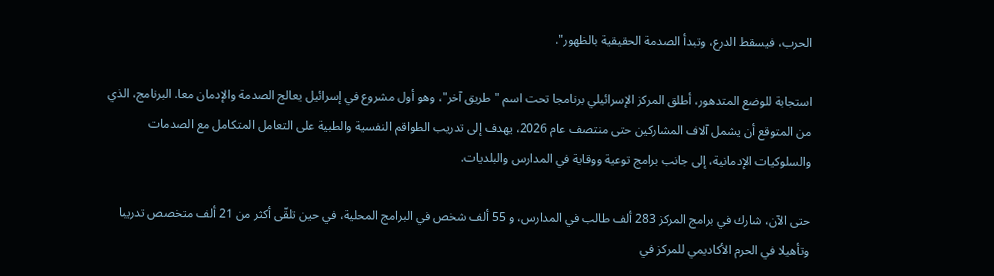الحرب، فيسقط الدرع، وتبدأ الصدمة الحقيقية بالظهور".

استجابة للوضع المتدهور، أطلق المركز الإسرائيلي برنامجا تحت اسم "طريق آخر"، وهو أول مشروع في إسرائيل يعالج الصدمة والإدمان معا. البرنامج، الذي من المتوقع أن يشمل آلاف المشاركين حتى منتصف عام 2026، يهدف إلى تدريب الطواقم النفسية والطبية على التعامل المتكامل مع الصدمات والسلوكيات الإدمانية، إلى جانب برامج توعية ووقاية في المدارس والبلديات.

حتى الآن، شارك في برامج المركز 283 ألف طالب في المدارس، و 55 ألف شخص في البرامج المحلية، في حين تلقّى أكثر من 21 ألف متخصص تدريبا وتأهيلا في الحرم الأكاديمي للمركز في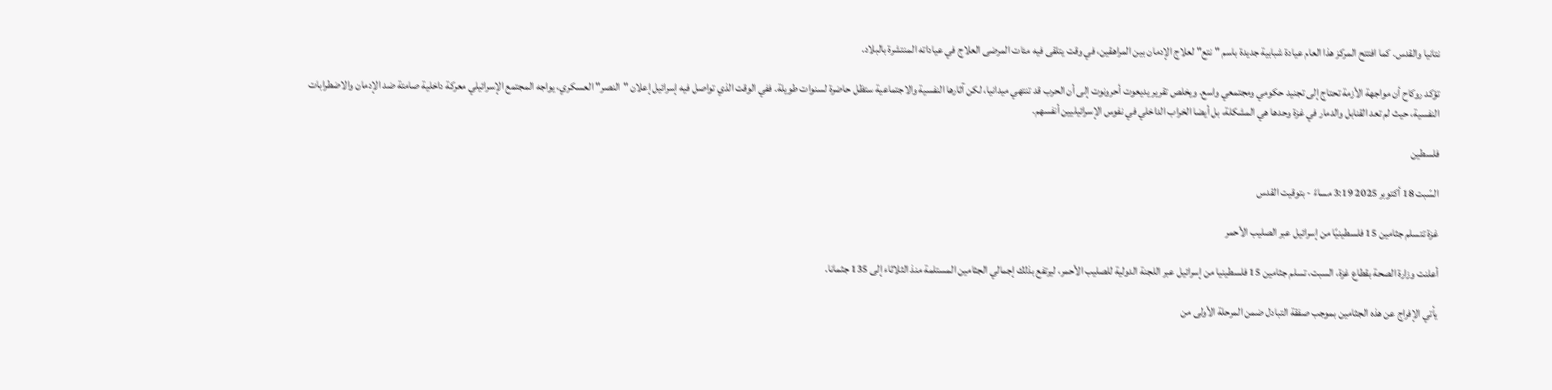نتانيا والقدس. كما افتتح المركز هذا العام عيادة شبابية جديدة باسم "نتع" لعلاج الإدمان بين المراهقين، في وقت يتلقى فيه مئات المرضى العلاج في عياداته المنتشرة بالبلاد.

تؤكد روكاح أن مواجهة الأزمة تحتاج إلى تجنيد حكومي ومجتمعي واسع. ويخلص تقرير يديعوت أحرونوت إلى أن الحرب قد تنتهي ميدانيا، لكن آثارها النفسية والاجتماعية ستظل حاضرة لسنوات طويلة. ففي الوقت الذي تواصل فيه إسرائيل إعلان "النصر" العسكري، يواجه المجتمع الإسرائيلي معركة داخلية صامتة ضد الإدمان والاضطرابات النفسية، حيث لم تعد القنابل والدمار في غزة وحدها هي المشكلة، بل أيضا الخراب الداخلي في نفوس الإسرائيليين أنفسهم.

فلسطين

السّبت 18 أكتوبر 2025 3:19 مساءً - بتوقيت القدس

غزة تتسلم جثامين 15 فلسطينيًا من إسرائيل عبر الصليب الأحمر

أعلنت وزارة الصحة بقطاع غزة، السبت، تسلم جثامين 15 فلسطينيا من إسرائيل عبر اللجنة الدولية للصليب الأحمر، ليرتفع بذلك إجمالي الجثامين المستلمة منذ الثلاثاء إلى 135 جثمانا.

يأتي الإفراج عن هذه الجثامين بموجب صفقة التبادل ضمن المرحلة الأولى من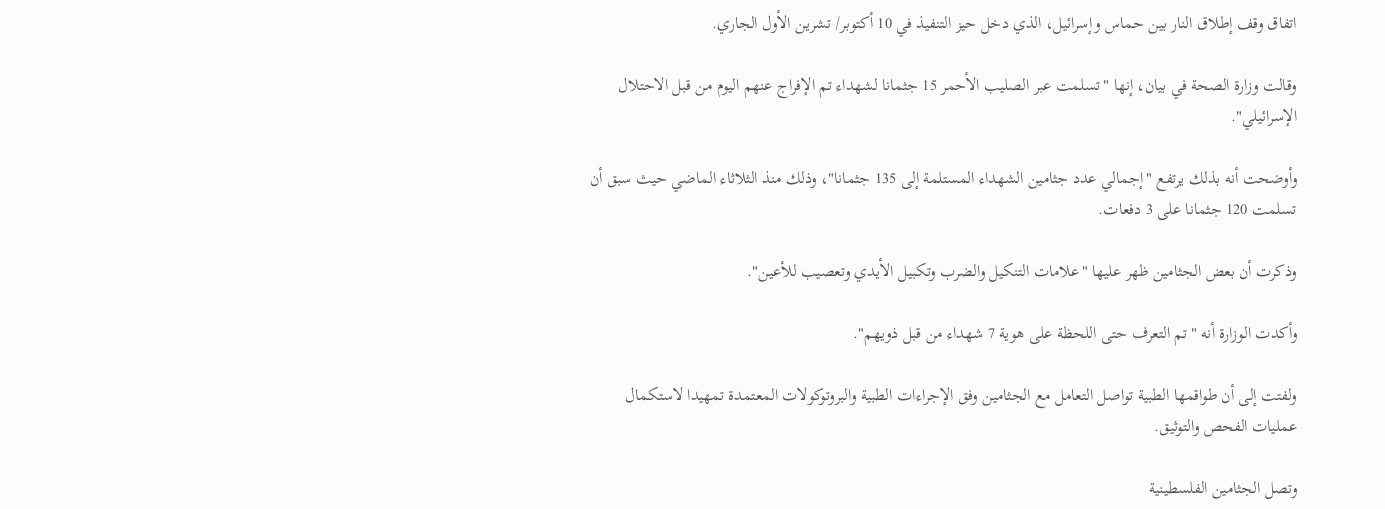اتفاق وقف إطلاق النار بين حماس وإسرائيل، الذي دخل حيز التنفيذ في 10 أكتوبر/ تشرين الأول الجاري.

وقالت وزارة الصحة في بيان، إنها "تسلمت عبر الصليب الأحمر 15 جثمانا لشهداء تم الإفراج عنهم اليوم من قبل الاحتلال الإسرائيلي".

وأوضحت أنه بذلك يرتفع "إجمالي عدد جثامين الشهداء المستلمة إلى 135 جثمانا"، وذلك منذ الثلاثاء الماضي حيث سبق أن تسلمت 120 جثمانا على 3 دفعات.

وذكرت أن بعض الجثامين ظهر عليها "علامات التنكيل والضرب وتكبيل الأيدي وتعصيب للأعين".

وأكدت الوزارة أنه "تم التعرف حتى اللحظة على هوية 7 شهداء من قبل ذويهم".

ولفتت إلى أن طواقمها الطبية تواصل التعامل مع الجثامين وفق الإجراءات الطبية والبروتوكولات المعتمدة تمهيدا لاستكمال عمليات الفحص والتوثيق.

وتصل الجثامين الفلسطينية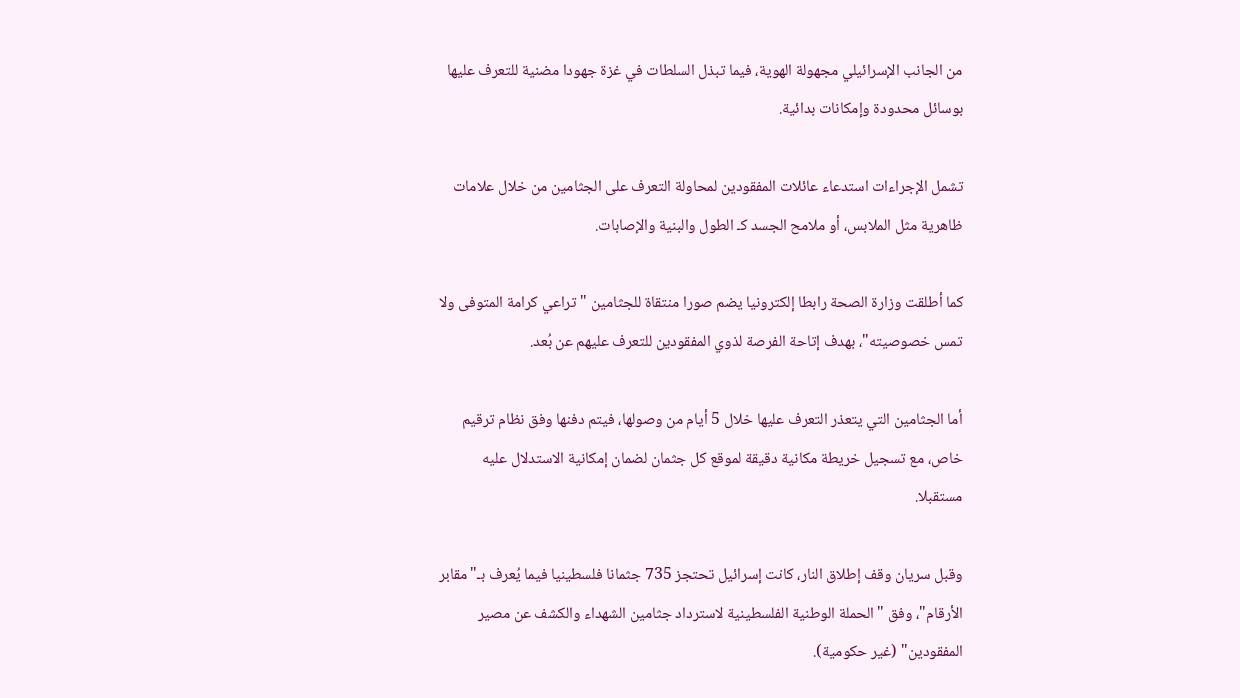من الجانب الإسرائيلي مجهولة الهوية، فيما تبذل السلطات في غزة جهودا مضنية للتعرف عليها بوسائل محدودة وإمكانات بدائية.

تشمل الإجراءات استدعاء عائلات المفقودين لمحاولة التعرف على الجثامين من خلال علامات ظاهرية مثل الملابس، أو ملامح الجسد كـ الطول والبنية والإصابات.

كما أطلقت وزارة الصحة رابطا إلكترونيا يضم صورا منتقاة للجثامين "تراعي كرامة المتوفى ولا تمس خصوصيته"، بهدف إتاحة الفرصة لذوي المفقودين للتعرف عليهم عن بُعد.

أما الجثامين التي يتعذر التعرف عليها خلال 5 أيام من وصولها، فيتم دفنها وفق نظام ترقيم خاص، مع تسجيل خريطة مكانية دقيقة لموقع كل جثمان لضمان إمكانية الاستدلال عليه مستقبلا.

وقبل سريان وقف إطلاق النار، كانت إسرائيل تحتجز 735 جثمانا فلسطينيا فيما يُعرف بـ"مقابر الأرقام"، وفق "الحملة الوطنية الفلسطينية لاسترداد جثامين الشهداء والكشف عن مصير المفقودين" (غير حكومية).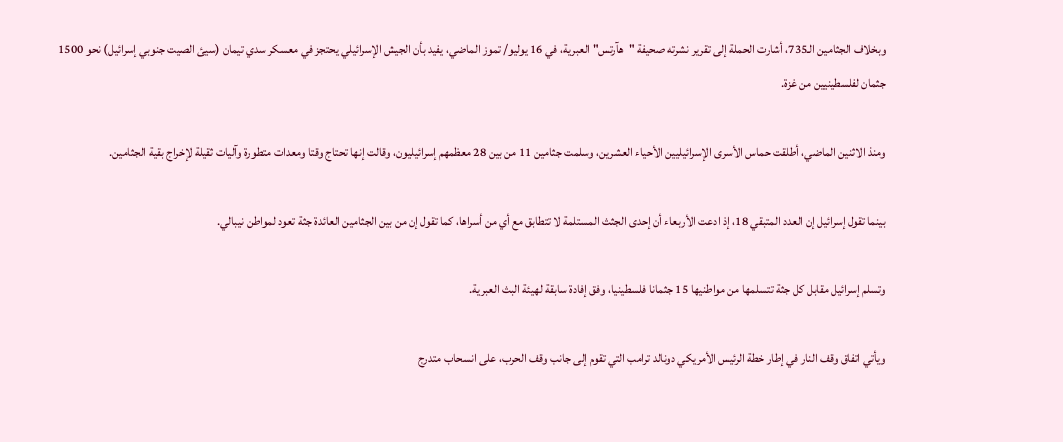وبخلاف الجثامين الـ735، أشارت الحملة إلى تقرير نشرته صحيفة "هآرتس" العبرية، في 16 يوليو/ تموز الماضي، يفيد بأن الجيش الإسرائيلي يحتجز في معسكر سدي تيمان (سيئ الصيت جنوبي إسرائيل) نحو 1500 جثمان لفلسطينيين من غزة.

ومنذ الاثنين الماضي، أطلقت حماس الأسرى الإسرائيليين الأحياء العشرين، وسلمت جثامين 11 من بين 28 معظمهم إسرائيليون، وقالت إنها تحتاج وقتا ومعدات متطورة وآليات ثقيلة لإخراج بقية الجثامين.

بينما تقول إسرائيل إن العدد المتبقي 18، إذ ادعت الأربعاء أن إحدى الجثث المستلمة لا تتطابق مع أي من أسراها، كما تقول إن من بين الجثامين العائدة جثة تعود لمواطن نيبالي.

وتسلم إسرائيل مقابل كل جثة تتسلمها من مواطنيها 15 جثمانا فلسطينيا، وفق إفادة سابقة لهيئة البث العبرية.

ويأتي اتفاق وقف النار في إطار خطة الرئيس الأمريكي دونالد ترامب التي تقوم إلى جانب وقف الحرب، على انسحاب متدرج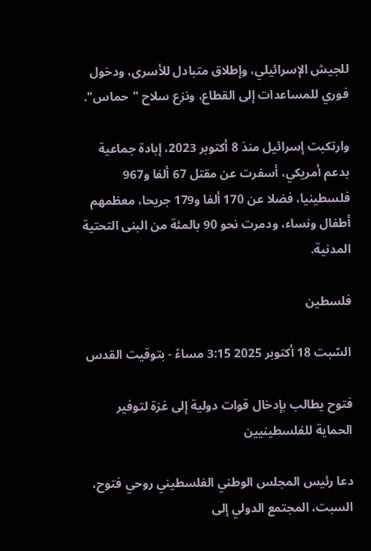للجيش الإسرائيلي، وإطلاق متبادل للأسرى، ودخول فوري للمساعدات إلى القطاع، ونزع سلاح "حماس".

وارتكبت إسرائيل منذ 8 أكتوبر 2023، إبادة جماعية بدعم أمريكي، أسفرت عن مقتل 67 ألفا و967 فلسطينيا، فضلا عن 170 ألفا و179 جريحا، معظمهم أطفال ونساء، ودمرت نحو 90 بالمئة من البنى التحتية المدنية.

فلسطين

السّبت 18 أكتوبر 2025 3:15 مساءً - بتوقيت القدس

فتوح يطالب بإدخال قوات دولية إلى غزة لتوفير الحماية للفلسطينيين

دعا رئيس المجلس الوطني الفلسطيني روحي فتوح، السبت، المجتمع الدولي إلى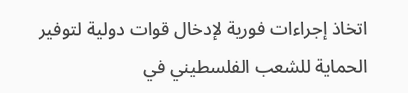اتخاذ إجراءات فورية لإدخال قوات دولية لتوفير الحماية للشعب الفلسطيني في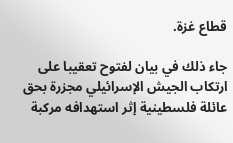قطاع غزة.

جاء ذلك في بيان لفتوح تعقيبا على ارتكاب الجيش الإسرائيلي مجزرة بحق عائلة فلسطينية إثر استهدافه مركبة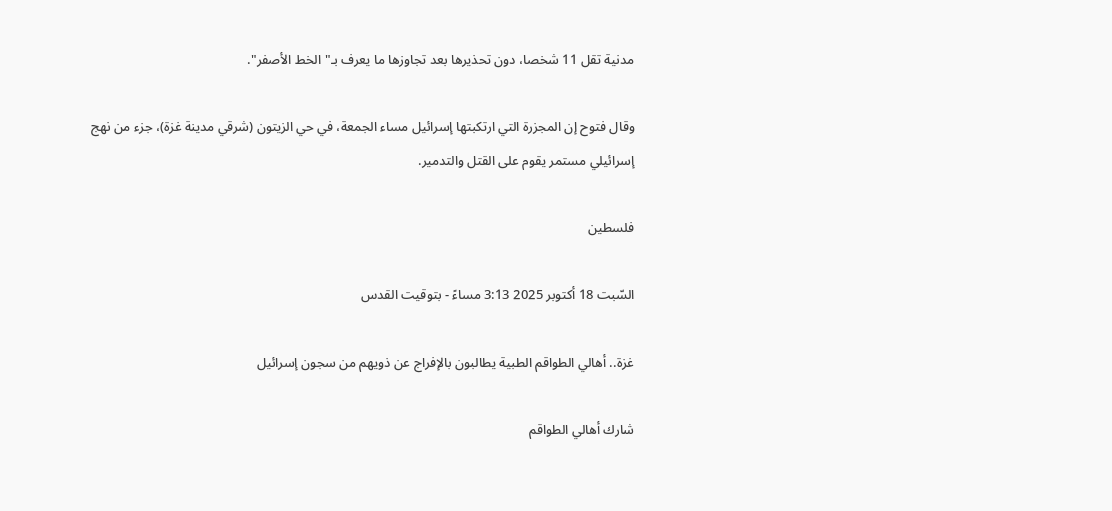مدنية تقل 11 شخصا، دون تحذيرها بعد تجاوزها ما يعرف بـ"الخط الأصفر".

وقال فتوح إن المجزرة التي ارتكبتها إسرائيل مساء الجمعة، في حي الزيتون (شرقي مدينة غزة)، جزء من نهج إسرائيلي مستمر يقوم على القتل والتدمير.

فلسطين

السّبت 18 أكتوبر 2025 3:13 مساءً - بتوقيت القدس

غزة.. أهالي الطواقم الطبية يطالبون بالإفراج عن ذويهم من سجون إسرائيل

شارك أهالي الطواقم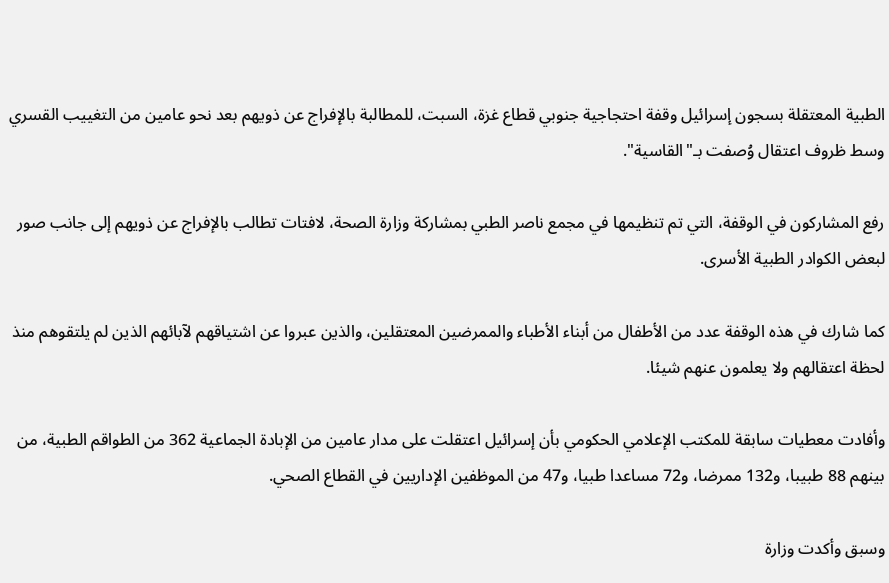الطبية المعتقلة بسجون إسرائيل وقفة احتجاجية جنوبي قطاع غزة، السبت، للمطالبة بالإفراج عن ذويهم بعد نحو عامين من التغييب القسري وسط ظروف اعتقال وُصفت بـ"القاسية".

رفع المشاركون في الوقفة، التي تم تنظيمها في مجمع ناصر الطبي بمشاركة وزارة الصحة، لافتات تطالب بالإفراج عن ذويهم إلى جانب صور لبعض الكوادر الطبية الأسرى.

كما شارك في هذه الوقفة عدد من الأطفال من أبناء الأطباء والممرضين المعتقلين، والذين عبروا عن اشتياقهم لآبائهم الذين لم يلتقوهم منذ لحظة اعتقالهم ولا يعلمون عنهم شيئا.

وأفادت معطيات سابقة للمكتب الإعلامي الحكومي بأن إسرائيل اعتقلت على مدار عامين من الإبادة الجماعية 362 من الطواقم الطبية، من بينهم 88 طبيبا، و132 ممرضا، و72 مساعدا طبيا، و47 من الموظفين الإداريين في القطاع الصحي.

وسبق وأكدت وزارة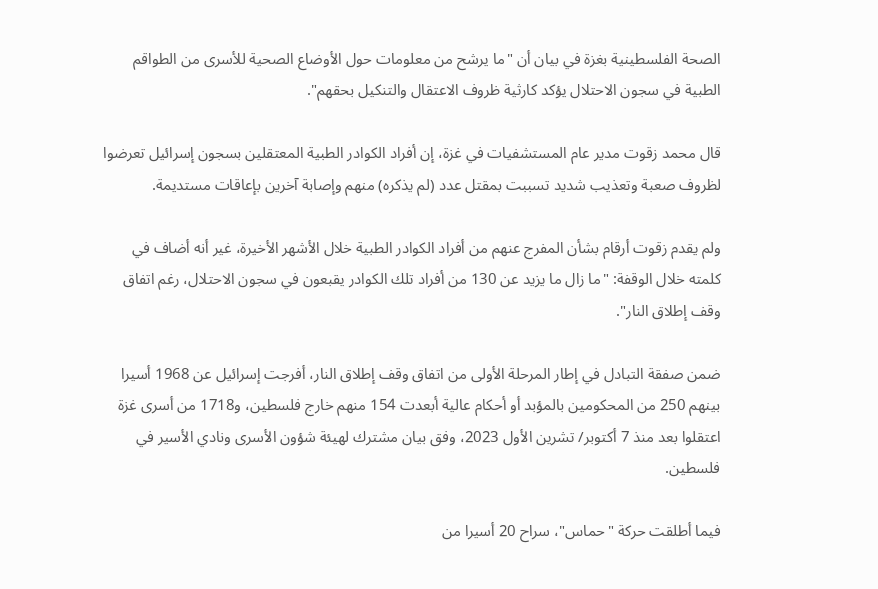الصحة الفلسطينية بغزة في بيان أن "ما يرشح من معلومات حول الأوضاع الصحية للأسرى من الطواقم الطبية في سجون الاحتلال يؤكد كارثية ظروف الاعتقال والتنكيل بحقهم".

قال محمد زقوت مدير عام المستشفيات في غزة، إن أفراد الكوادر الطبية المعتقلين بسجون إسرائيل تعرضوا لظروف صعبة وتعذيب شديد تسببت بمقتل عدد (لم يذكره) منهم وإصابة آخرين بإعاقات مستديمة.

ولم يقدم زقوت أرقام بشأن المفرج عنهم من أفراد الكوادر الطبية خلال الأشهر الأخيرة، غير أنه أضاف في كلمته خلال الوقفة: "ما زال ما يزيد عن 130 من أفراد تلك الكوادر يقبعون في سجون الاحتلال، رغم اتفاق وقف إطلاق النار".

ضمن صفقة التبادل في إطار المرحلة الأولى من اتفاق وقف إطلاق النار، أفرجت إسرائيل عن 1968 أسيرا بينهم 250 من المحكومين بالمؤبد أو أحكام عالية أبعدت 154 منهم خارج فلسطين، و1718 من أسرى غزة اعتقلوا بعد منذ 7 أكتوبر/ تشرين الأول 2023، وفق بيان مشترك لهيئة شؤون الأسرى ونادي الأسير في فلسطين.

فيما أطلقت حركة "حماس"، سراح 20 أسيرا من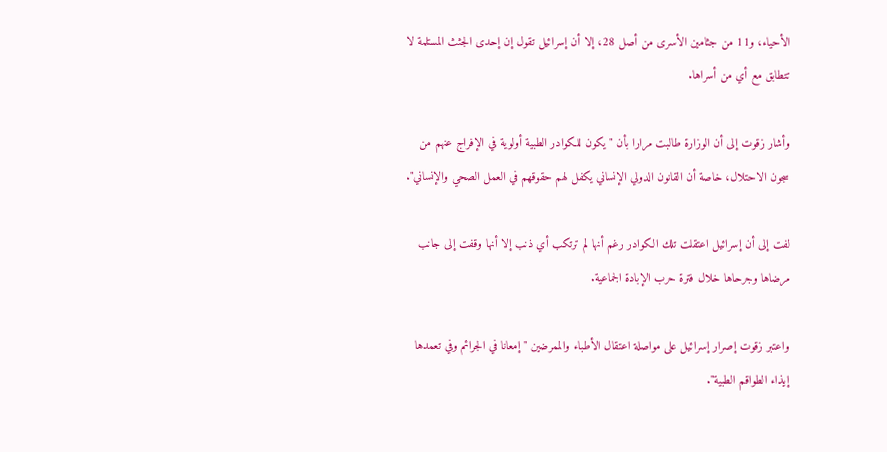الأحياء، و11 من جثامين الأسرى من أصل 28، إلا أن إسرائيل تقول إن إحدى الجثث المستلمة لا تتطابق مع أي من أسراها.

وأشار زقوت إلى أن الوزارة طالبت مرارا بأن "يكون للكوادر الطبية أولوية في الإفراج عنهم من سجون الاحتلال، خاصة أن القانون الدولي الإنساني يكفل لهم حقوقهم في العمل الصحي والإنساني".

لفت إلى أن إسرائيل اعتقلت تلك الكوادر رغم أنها لم ترتكب أي ذنب إلا أنها وقفت إلى جانب مرضاها وجرحاها خلال فترة حرب الإبادة الجماعية.

واعتبر زقوت إصرار إسرائيل على مواصلة اعتقال الأطباء والممرضين "إمعانا في الجرائم وفي تعمدها إيذاء الطواقم الطبية".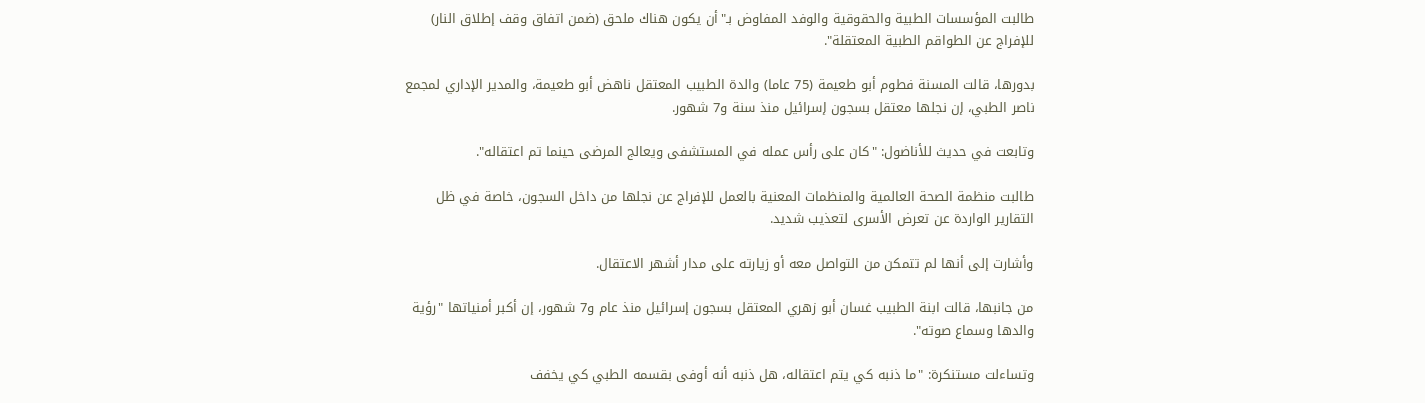طالبت المؤسسات الطبية والحقوقية والوفد المفاوض بـ"أن يكون هناك ملحق (ضمن اتفاق وقف إطلاق النار) للإفراج عن الطواقم الطبية المعتقلة".

بدورها، قالت المسنة فطوم أبو طعيمة (75 عاما) والدة الطبيب المعتقل ناهض أبو طعيمة، والمدير الإداري لمجمع ناصر الطبي، إن نجلها معتقل بسجون إسرائيل منذ سنة و7 شهور.

وتابعت في حديث للأناضول: "كان على رأس عمله في المستشفى ويعالج المرضى حينما تم اعتقاله".

طالبت منظمة الصحة العالمية والمنظمات المعنية بالعمل للإفراج عن نجلها من داخل السجون، خاصة في ظل التقارير الواردة عن تعرض الأسرى لتعذيب شديد.

وأشارت إلى أنها لم تتمكن من التواصل معه أو زيارته على مدار أشهر الاعتقال.

من جانبها، قالت ابنة الطبيب غسان أبو زهري المعتقل بسجون إسرائيل منذ عام و7 شهور، إن أكبر أمنياتها "رؤية والدها وسماع صوته".

وتساءلت مستنكرة: "ما ذنبه كي يتم اعتقاله، هل ذنبه أنه أوفى بقسمه الطبي كي يخفف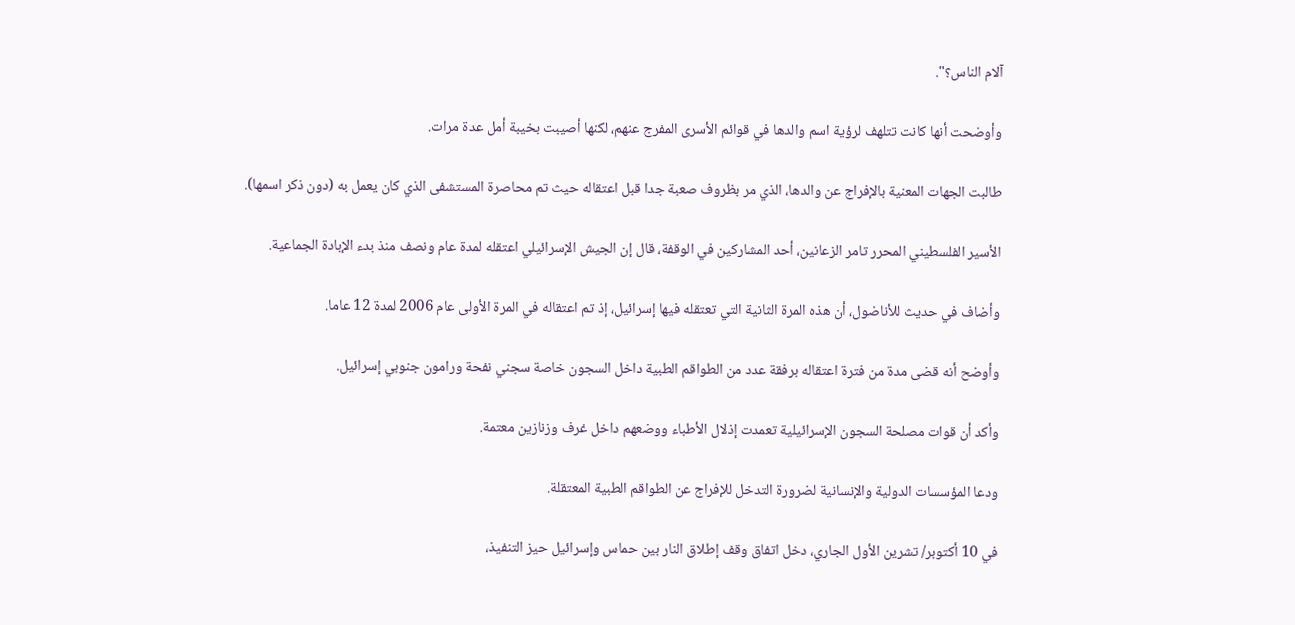آلام الناس؟".

وأوضحت أنها كانت تتلهف لرؤية اسم والدها في قوائم الأسرى المفرج عنهم، لكنها أصيبت بخيبة أمل عدة مرات.

طالبت الجهات المعنية بالإفراج عن والدها، الذي مر بظروف صعبة جدا قبل اعتقاله حيث تم محاصرة المستشفى الذي كان يعمل به (دون ذكر اسمها).

الأسير الفلسطيني المحرر تامر الزعانين، أحد المشاركين في الوقفة، قال إن الجيش الإسرائيلي اعتقله لمدة عام ونصف منذ بدء الإبادة الجماعية.

وأضاف في حديث للأناضول، أن هذه المرة الثانية التي تعتقله فيها إسرائيل، إذ تم اعتقاله في المرة الأولى عام 2006 لمدة 12 عاما.

وأوضح أنه قضى مدة من فترة اعتقاله برفقة عدد من الطواقم الطبية داخل السجون خاصة سجني نفحة ورامون جنوبي إسرائيل.

وأكد أن قوات مصلحة السجون الإسرائيلية تعمدت إذلال الأطباء ووضعهم داخل غرف وزنازين معتمة.

ودعا المؤسسات الدولية والإنسانية لضرورة التدخل للإفراج عن الطواقم الطبية المعتقلة.

في 10 أكتوبر/ تشرين الأول الجاري، دخل اتفاق وقف إطلاق النار بين حماس وإسرائيل حيز التنفيذ،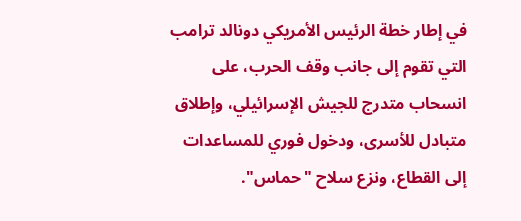في إطار خطة الرئيس الأمريكي دونالد ترامب التي تقوم إلى جانب وقف الحرب، على انسحاب متدرج للجيش الإسرائيلي، وإطلاق متبادل للأسرى، ودخول فوري للمساعدات إلى القطاع، ونزع سلاح "حماس".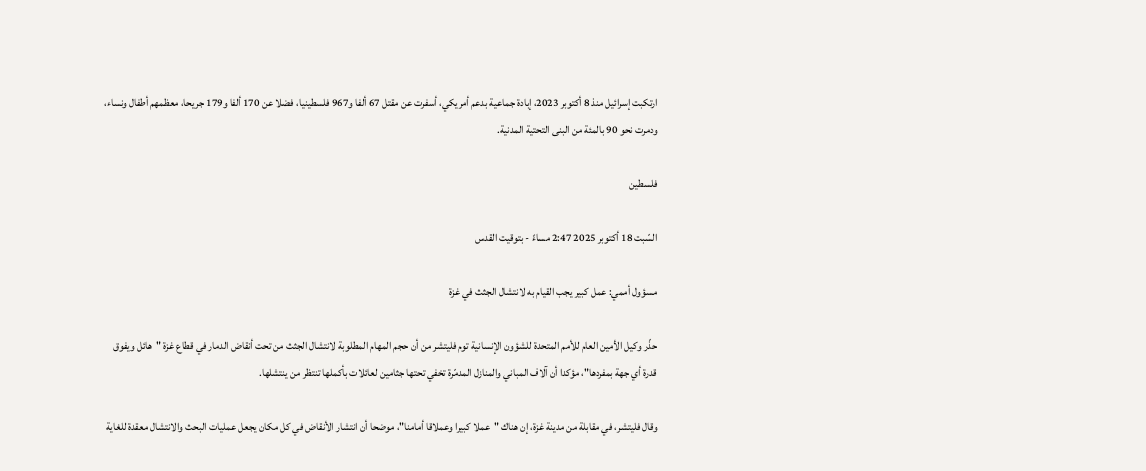ارتكبت إسرائيل منذ 8 أكتوبر 2023، إبادة جماعية بدعم أمريكي، أسفرت عن مقتل 67 ألفا و967 فلسطينيا، فضلا عن 170 ألفا و179 جريحا، معظمهم أطفال ونساء، ودمرت نحو 90 بالمئة من البنى التحتية المدنية.

فلسطين

السّبت 18 أكتوبر 2025 2:47 مساءً - بتوقيت القدس

مسؤول أممي: عمل كبير يجب القيام به لانتشال الجثث في غزة

حذّر وكيل الأمين العام للأمم المتحدة للشؤون الإنسانية توم فليتشر من أن حجم المهام المطلوبة لانتشال الجثث من تحت أنقاض الدمار في قطاع غزة "هائل ويفوق قدرة أي جهة بمفردها"، مؤكدا أن آلاف المباني والمنازل المدمّرة تخفي تحتها جثامين لعائلات بأكملها تنتظر من ينتشلها.

وقال فليتشر، في مقابلة من مدينة غزة، إن هناك "عملا كبيرا وعملاقا أمامنا"، موضحا أن انتشار الأنقاض في كل مكان يجعل عمليات البحث والانتشال معقدة للغاية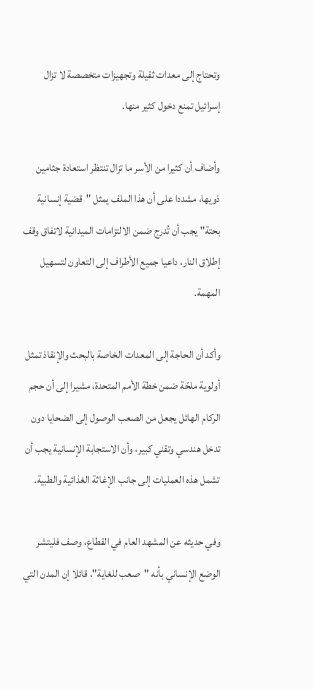وتحتاج إلى معدات ثقيلة وتجهيزات متخصصة لا تزال إسرائيل تمنع دخول كثير منها.

وأضاف أن كثيرا من الأسر ما تزال تنتظر استعادة جثامين ذويها، مشددا على أن هذا الملف يمثل "قضية إنسانية بحتة" يجب أن تُدرج ضمن الالتزامات الميدانية لاتفاق وقف إطلاق النار، داعيا جميع الأطراف إلى التعاون لتسهيل المهمة.

وأكد أن الحاجة إلى المعدات الخاصة بالبحث والإنقاذ تمثل أولوية ملحّة ضمن خطة الأمم المتحدة، مشيرا إلى أن حجم الركام الهائل يجعل من الصعب الوصول إلى الضحايا دون تدخل هندسي وتقني كبير، وأن الاستجابة الإنسانية يجب أن تشمل هذه العمليات إلى جانب الإغاثة الغذائية والطبية.

وفي حديثه عن المشهد العام في القطاع، وصف فليتشر الوضع الإنساني بأنه "صعب للغاية"، قائلا إن المدن التي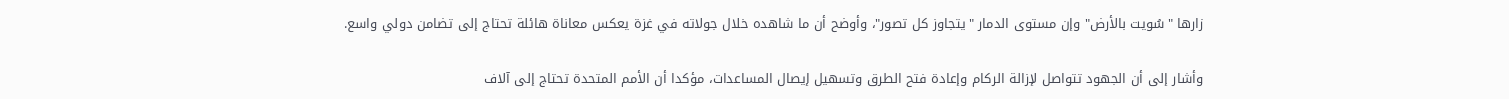زارها "سُويت بالأرض" وإن مستوى الدمار "يتجاوز كل تصور"، وأوضح أن ما شاهده خلال جولاته في غزة يعكس معاناة هائلة تحتاج إلى تضامن دولي واسع.

وأشار إلى أن الجهود تتواصل لإزالة الركام وإعادة فتح الطرق وتسهيل إيصال المساعدات، مؤكدا أن الأمم المتحدة تحتاج إلى آلاف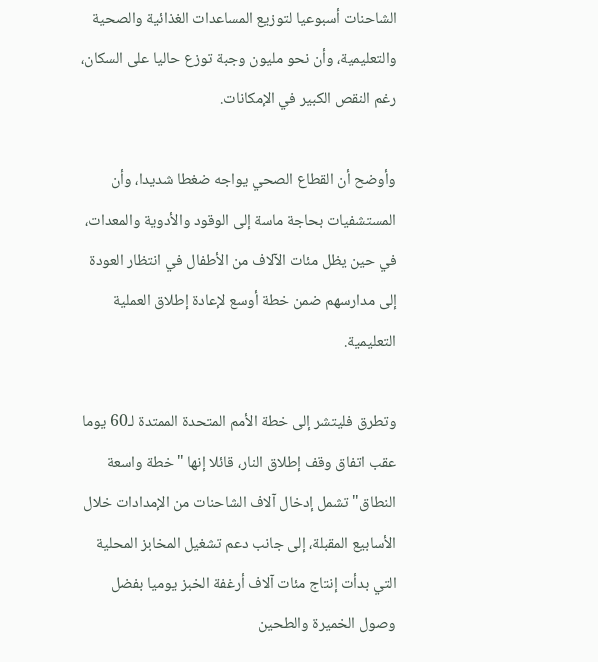الشاحنات أسبوعيا لتوزيع المساعدات الغذائية والصحية والتعليمية، وأن نحو مليون وجبة توزع حاليا على السكان، رغم النقص الكبير في الإمكانات.

وأوضح أن القطاع الصحي يواجه ضغطا شديدا، وأن المستشفيات بحاجة ماسة إلى الوقود والأدوية والمعدات، في حين يظل مئات الآلاف من الأطفال في انتظار العودة إلى مدارسهم ضمن خطة أوسع لإعادة إطلاق العملية التعليمية.

وتطرق فليتشر إلى خطة الأمم المتحدة الممتدة لـ60 يوما عقب اتفاق وقف إطلاق النار، قائلا إنها "خطة واسعة النطاق" تشمل إدخال آلاف الشاحنات من الإمدادات خلال الأسابيع المقبلة، إلى جانب دعم تشغيل المخابز المحلية التي بدأت إنتاج مئات آلاف أرغفة الخبز يوميا بفضل وصول الخميرة والطحين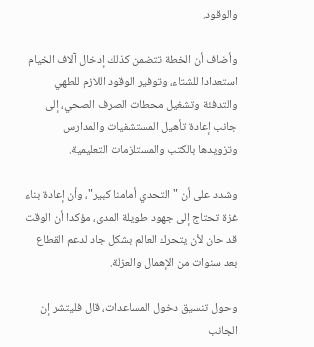والوقود.

وأضاف أن الخطة تتضمن كذلك إدخال آلاف الخيام استعدادا للشتاء، وتوفير الوقود اللازم للطهي والتدفئة وتشغيل محطات الصرف الصحي، إلى جانب إعادة تأهيل المستشفيات والمدارس وتزويدها بالكتب والمستلزمات التعليمية.

وشدد على أن "التحدي أمامنا كبير"، وأن إعادة بناء غزة تحتاج إلى جهود طويلة المدى، مؤكدا أن الوقت قد حان لأن يتحرك العالم بشكل جاد لدعم القطاع بعد سنوات من الإهمال والعزلة.

وحول تنسيق دخول المساعدات، قال فليتشر إن الجانب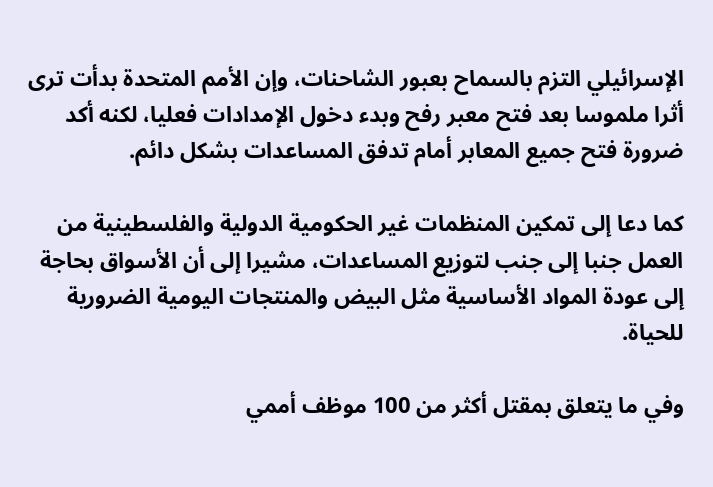الإسرائيلي التزم بالسماح بعبور الشاحنات، وإن الأمم المتحدة بدأت ترى أثرا ملموسا بعد فتح معبر رفح وبدء دخول الإمدادات فعليا، لكنه أكد ضرورة فتح جميع المعابر أمام تدفق المساعدات بشكل دائم.

كما دعا إلى تمكين المنظمات غير الحكومية الدولية والفلسطينية من العمل جنبا إلى جنب لتوزيع المساعدات، مشيرا إلى أن الأسواق بحاجة إلى عودة المواد الأساسية مثل البيض والمنتجات اليومية الضرورية للحياة.

وفي ما يتعلق بمقتل أكثر من 100 موظف أممي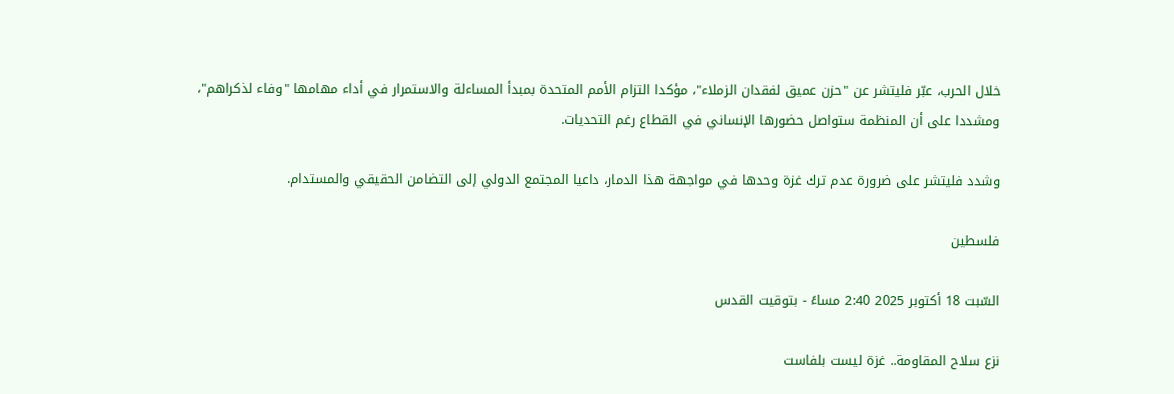خلال الحرب، عبّر فليتشر عن "حزن عميق لفقدان الزملاء"، مؤكدا التزام الأمم المتحدة بمبدأ المساءلة والاستمرار في أداء مهامها "وفاء لذكراهم"، ومشددا على أن المنظمة ستواصل حضورها الإنساني في القطاع رغم التحديات.

وشدد فليتشر على ضرورة عدم ترك غزة وحدها في مواجهة هذا الدمار، داعيا المجتمع الدولي إلى التضامن الحقيقي والمستدام.

فلسطين

السّبت 18 أكتوبر 2025 2:40 مساءً - بتوقيت القدس

نزع سلاح المقاومة.. غزة ليست بلفاست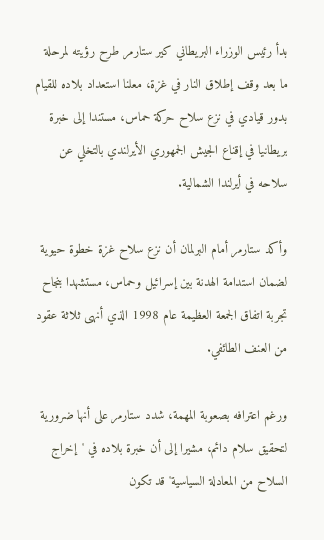بدأ رئيس الوزراء البريطاني كير ستارمر طرح رؤيته لمرحلة ما بعد وقف إطلاق النار في غزة، معلنا استعداد بلاده للقيام بدور قيادي في نزع سلاح حركة حماس، مستندا إلى خبرة بريطانيا في إقناع الجيش الجمهوري الأيرلندي بالتخلي عن سلاحه في أيرلندا الشمالية.

وأكد ستارمر أمام البرلمان أن نزع سلاح غزة خطوة حيوية لضمان استدامة الهدنة بين إسرائيل وحماس، مستشهدا بنجاح تجربة اتفاق الجمعة العظيمة عام 1998 الذي أنهى ثلاثة عقود من العنف الطائفي.

ورغم اعترافه بصعوبة المهمة، شدد ستارمر على أنها ضرورية لتحقيق سلام دائم، مشيرا إلى أن خبرة بلاده في 'إخراج السلاح من المعادلة السياسية' قد تكون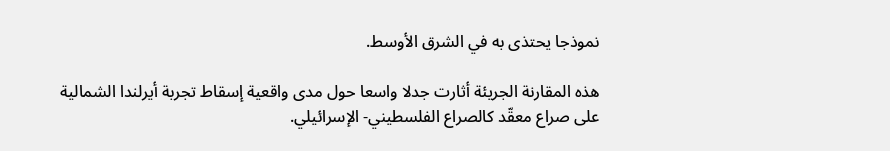نموذجا يحتذى به في الشرق الأوسط.

هذه المقارنة الجريئة أثارت جدلا واسعا حول مدى واقعية إسقاط تجربة أيرلندا الشمالية على صراع معقّد كالصراع الفلسطيني- الإسرائيلي.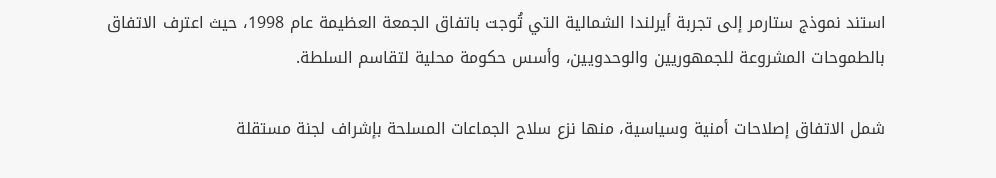استند نموذج ستارمر إلى تجربة أيرلندا الشمالية التي تُوجت باتفاق الجمعة العظيمة عام 1998، حيث اعترف الاتفاق بالطموحات المشروعة للجمهوريين والوحدويين، وأسس حكومة محلية لتقاسم السلطة.

شمل الاتفاق إصلاحات أمنية وسياسية، منها نزع سلاح الجماعات المسلحة بإشراف لجنة مستقلة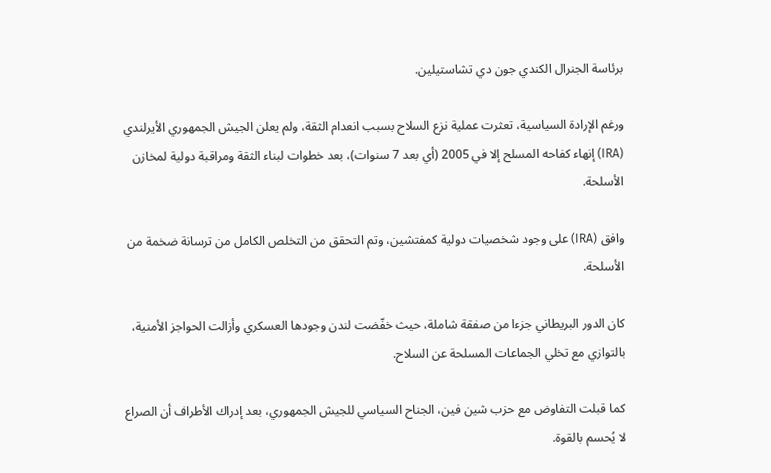برئاسة الجنرال الكندي جون دي تشاستيلين.

ورغم الإرادة السياسية، تعثرت عملية نزع السلاح بسبب انعدام الثقة، ولم يعلن الجيش الجمهوري الأيرلندي (IRA) إنهاء كفاحه المسلح إلا في 2005 (أي بعد 7 سنوات)، بعد خطوات لبناء الثقة ومراقبة دولية لمخازن الأسلحة.

وافق (IRA) على وجود شخصيات دولية كمفتشين، وتم التحقق من التخلص الكامل من ترسانة ضخمة من الأسلحة.

كان الدور البريطاني جزءا من صفقة شاملة، حيث خفّضت لندن وجودها العسكري وأزالت الحواجز الأمنية، بالتوازي مع تخلي الجماعات المسلحة عن السلاح.

كما قبلت التفاوض مع حزب شين فين، الجناح السياسي للجيش الجمهوري، بعد إدراك الأطراف أن الصراع لا يُحسم بالقوة.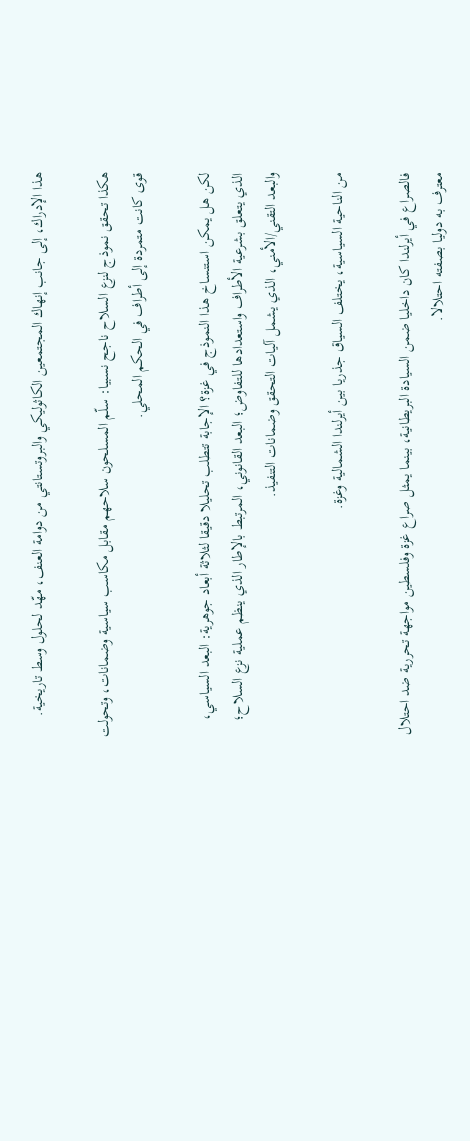هذا الإدراك، إلى جانب إنهاك المجتمعين الكاثوليكي والبروتستانتي من دوامة العنف، مهّد لحلول وسط تاريخية.

هكذا تحقق نموذج لنزع السلاح ناجح نسبيا: سلّم المسلحون سلاحهم مقابل مكاسب سياسية وضمانات، وتحولت قوى كانت متمردة إلى أطراف في الحكم المحلي.

لكن هل يمكن استنساخ هذا النموذج في غزة؟ الإجابة تتطلب تحليلا دقيقا لثلاثة أبعاد جوهرية: البعد السياسي، الذي يتعلق بشرعية الأطراف واستعدادها للتفاوض؛ البعد القانوني، المرتبط بالإطار الذي ينظم عملية نزع السلاح؛ والبعد التقني/الأمني، الذي يشمل آليات التحقق وضمانات التنفيذ.

من الناحية السياسية، يختلف السياق جذريا بين أيرلندا الشمالية وغزة.

فالصراع في أيرلندا كان داخليا ضمن السيادة البريطانية، بينما يمثل صراع غزة وفلسطين مواجهة تحررية ضد احتلال معترف به دوليا بصفته احتلالا.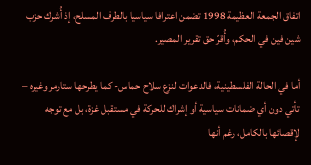اتفاق الجمعة العظيمة 1998 تضمن اعترافا سياسيا بالطرف المسلح، إذ أُشرك حزب شين فين في الحكم، وأُقرّ حق تقرير المصير.

أما في الحالة الفلسطينية، فالدعوات لنزع سلاح حماس- كما يطرحها ستارمر وغيره – تأتي دون أي ضمانات سياسية أو إشراك للحركة في مستقبل غزة، بل مع توجه لإقصائها بالكامل، رغم أنها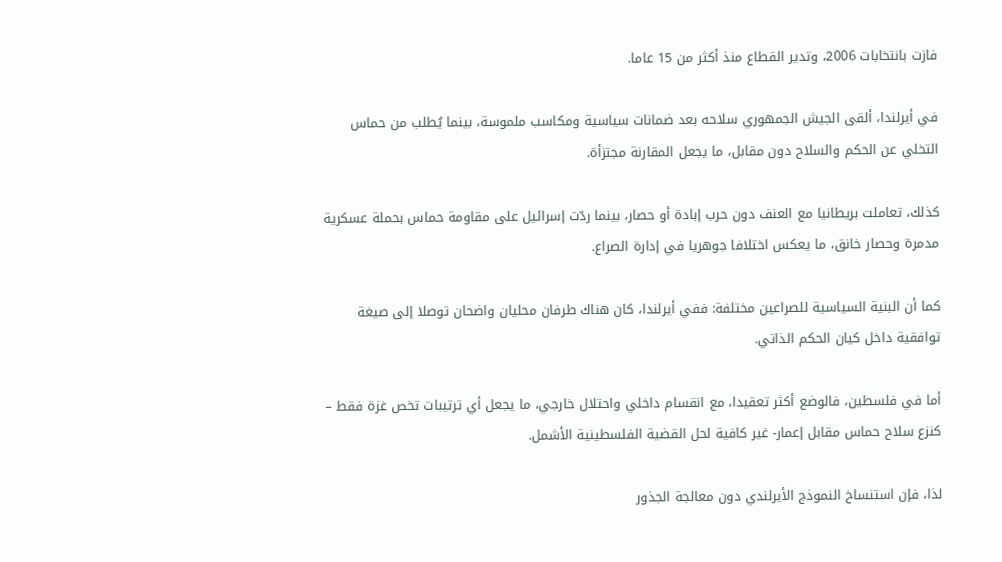فازت بانتخابات 2006، وتدير القطاع منذ أكثر من 15 عاما.

في أيرلندا، ألقى الجيش الجمهوري سلاحه بعد ضمانات سياسية ومكاسب ملموسة، بينما يُطلب من حماس التخلي عن الحكم والسلاح دون مقابل، ما يجعل المقارنة مجتزأة.

كذلك، تعاملت بريطانيا مع العنف دون حرب إبادة أو حصار، بينما ردّت إسرائيل على مقاومة حماس بحملة عسكرية مدمرة وحصار خانق، ما يعكس اختلافا جوهريا في إدارة الصراع.

كما أن البنية السياسية للصراعين مختلفة: ففي أيرلندا، كان هناك طرفان محليان واضحان توصلا إلى صيغة توافقية داخل كيان الحكم الذاتي.

أما في فلسطين، فالوضع أكثر تعقيدا، مع انقسام داخلي واحتلال خارجي، ما يجعل أي ترتيبات تخص غزة فقط – كنزع سلاح حماس مقابل إعمار- غير كافية لحل القضية الفلسطينية الأشمل.

لذا، فإن استنساخ النموذج الأيرلندي دون معالجة الجذور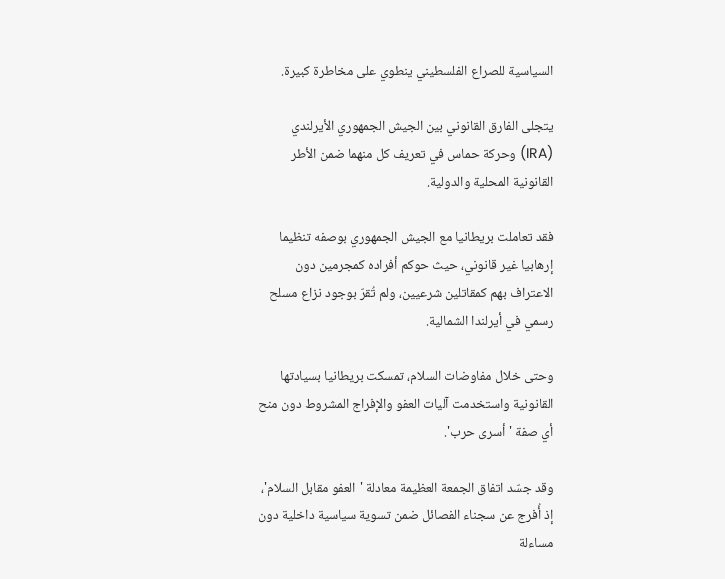السياسية للصراع الفلسطيني ينطوي على مخاطرة كبيرة.

يتجلى الفارق القانوني بين الجيش الجمهوري الأيرلندي (IRA) وحركة حماس في تعريف كل منهما ضمن الأطر القانونية المحلية والدولية.

فقد تعاملت بريطانيا مع الجيش الجمهوري بوصفه تنظيما إرهابيا غير قانوني، حيث حوكم أفراده كمجرمين دون الاعتراف بهم كمقاتلين شرعيين، ولم تُقرّ بوجود نزاع مسلح رسمي في أيرلندا الشمالية.

وحتى خلال مفاوضات السلام، تمسكت بريطانيا بسيادتها القانونية واستخدمت آليات العفو والإفراج المشروط دون منح أي صفة 'أسرى حرب'.

وقد جسّد اتفاق الجمعة العظيمة معادلة 'العفو مقابل السلام'، إذ أُفرج عن سجناء الفصائل ضمن تسوية سياسية داخلية دون مساءلة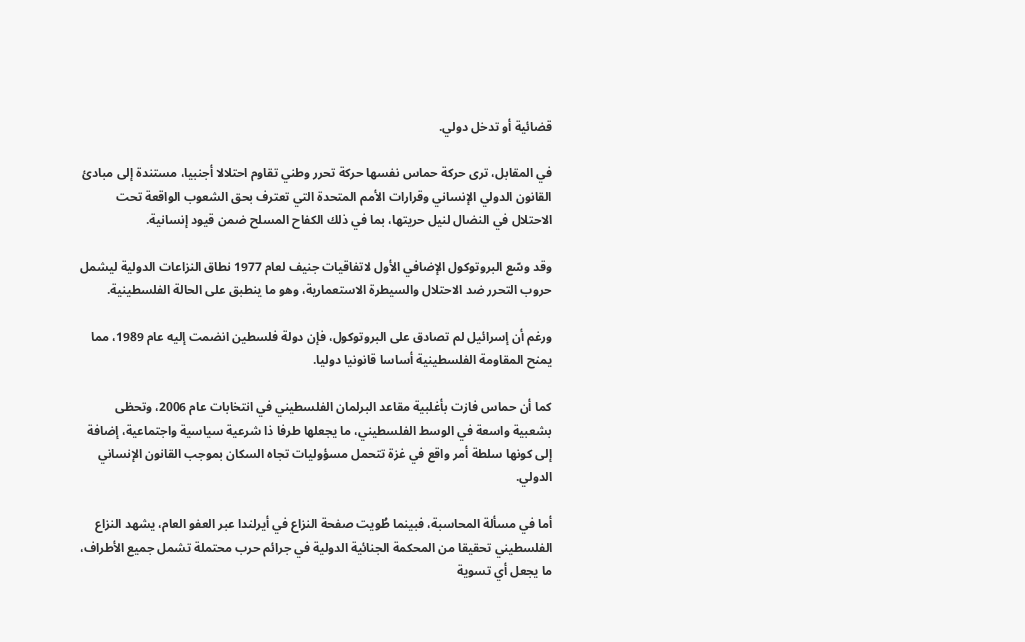قضائية أو تدخل دولي.

في المقابل، ترى حركة حماس نفسها حركة تحرر وطني تقاوم احتلالا أجنبيا، مستندة إلى مبادئ القانون الدولي الإنساني وقرارات الأمم المتحدة التي تعترف بحق الشعوب الواقعة تحت الاحتلال في النضال لنيل حريتها، بما في ذلك الكفاح المسلح ضمن قيود إنسانية.

وقد وسّع البروتوكول الإضافي الأول لاتفاقيات جنيف لعام 1977 نطاق النزاعات الدولية ليشمل حروب التحرر ضد الاحتلال والسيطرة الاستعمارية، وهو ما ينطبق على الحالة الفلسطينية.

ورغم أن إسرائيل لم تصادق على البروتوكول، فإن دولة فلسطين انضمت إليه عام 1989، مما يمنح المقاومة الفلسطينية أساسا قانونيا دوليا.

كما أن حماس فازت بأغلبية مقاعد البرلمان الفلسطيني في انتخابات عام 2006، وتحظى بشعبية واسعة في الوسط الفلسطيني، ما يجعلها طرفا ذا شرعية سياسية واجتماعية، إضافة إلى كونها سلطة أمر واقع في غزة تتحمل مسؤوليات تجاه السكان بموجب القانون الإنساني الدولي.

أما في مسألة المحاسبة، فبينما طُويت صفحة النزاع في أيرلندا عبر العفو العام، يشهد النزاع الفلسطيني تحقيقا من المحكمة الجنائية الدولية في جرائم حرب محتملة تشمل جميع الأطراف، ما يجعل أي تسوية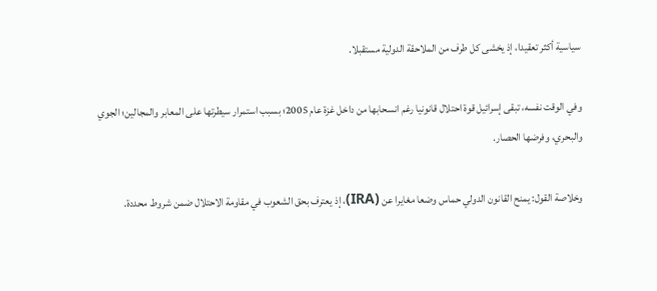سياسية أكثر تعقيدا، إذ يخشى كل طرف من الملاحقة الدولية مستقبلا.

وفي الوقت نفسه، تبقى إسرائيل قوة احتلال قانونيا رغم انسحابها من داخل غزة عام 2005؛ بسبب استمرار سيطرتها على المعابر والمجالين؛ الجوي والبحري، وفرضها الحصار.

وخلاصة القول: يمنح القانون الدولي حماس وضعا مغايرا عن (IRA)، إذ يعترف بحق الشعوب في مقاومة الاحتلال ضمن شروط محددة.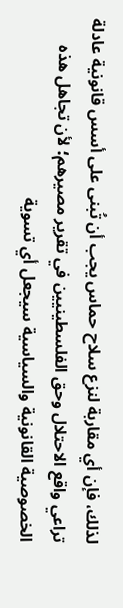لذلك، فإن أي مقاربة لنزع سلاح حماس يجب أن تُبنى على أسس قانونية عادلة تراعي واقع الاحتلال وحق الفلسطينيين في تقرير مصيرهم؛ لأن تجاهل هذه الخصوصية القانونية والسياسية سيجعل أي تسوية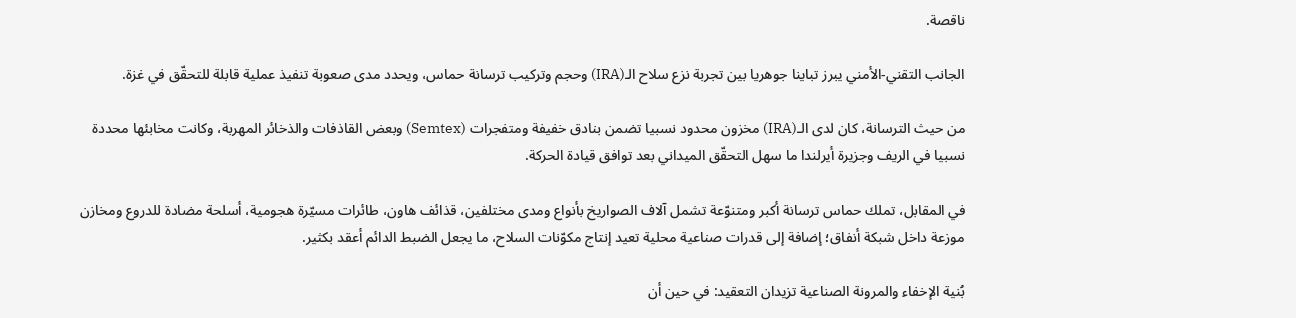ناقصة.

الجانب التقني-الأمني يبرز تباينا جوهريا بين تجربة نزع سلاح الـ(IRA) وحجم وتركيب ترسانة حماس، ويحدد مدى صعوبة تنفيذ عملية قابلة للتحقّق في غزة.

من حيث الترسانة، كان لدى الـ(IRA) مخزون محدود نسبيا تضمن بنادق خفيفة ومتفجرات (Semtex) وبعض القاذفات والذخائر المهربة، وكانت مخابئها محددة نسبيا في الريف وجزيرة أيرلندا ما سهل التحقّق الميداني بعد توافق قيادة الحركة.

في المقابل، تملك حماس ترسانة أكبر ومتنوّعة تشمل آلاف الصواريخ بأنواع ومدى مختلفين، قذائف هاون، طائرات مسيّرة هجومية، أسلحة مضادة للدروع ومخازن موزعة داخل شبكة أنفاق؛ إضافة إلى قدرات صناعية محلية تعيد إنتاج مكوّنات السلاح، ما يجعل الضبط الدائم أعقد بكثير.

بُنية الإخفاء والمرونة الصناعية تزيدان التعقيد: في حين أن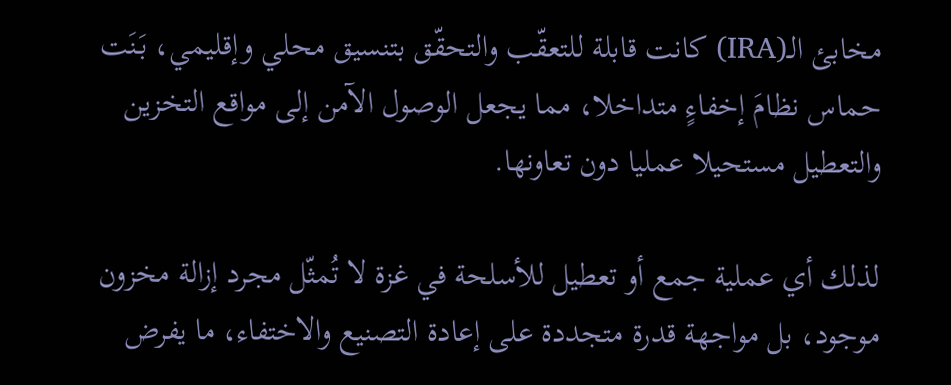مخابئ الـ(IRA) كانت قابلة للتعقّب والتحقّق بتنسيق محلي وإقليمي، بَنَت حماس نظامَ إخفاءٍ متداخلا، مما يجعل الوصول الآمن إلى مواقع التخزين والتعطيل مستحيلا عمليا دون تعاونها.

لذلك أي عملية جمع أو تعطيل للأسلحة في غزة لا تُمثّل مجرد إزالة مخزون موجود، بل مواجهة قدرة متجددة على إعادة التصنيع والاختفاء، ما يفرض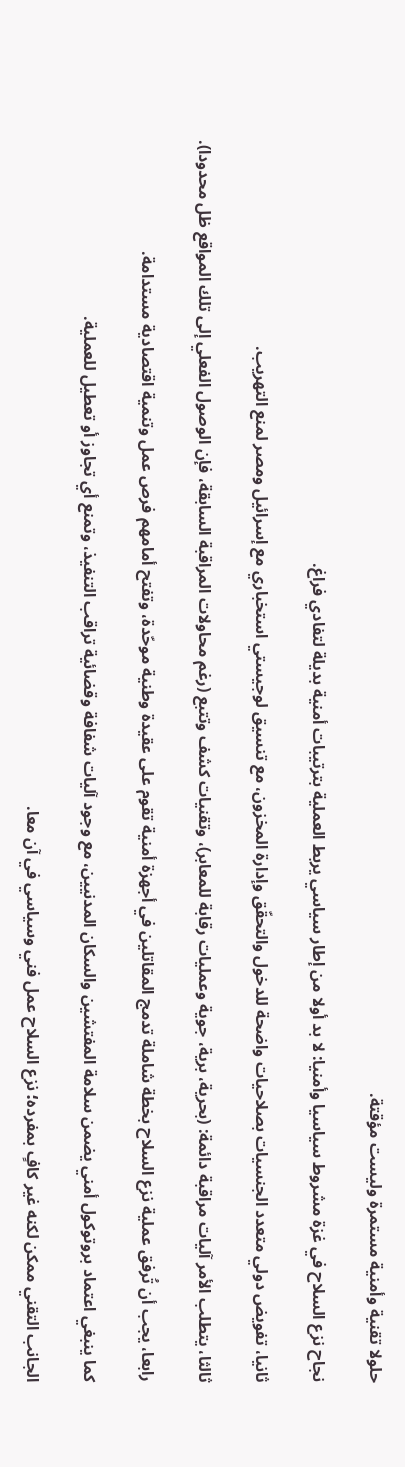حلولا تقنية وأمنية مستمرة وليست مؤقتة.

نجاح نزع السلاح في غزة مشروط سياسيا وأمنيا: لا بد أولا من إطار سياسي يربط العملية بترتيبات أمنية بديلة لتفادي فراغ.

ثانيا، تفويض دولي متعدد الجنسيات بصلاحيات واضحة للدخول والتحقّق وإدارة المخزون، مع تنسيق لوجيستي استخباري مع إسرائيل ومصر لمنع التهريب.

ثالثا، يتطلب الأمر آليات مراقبة دائمة: (بحرية، برية، جوية وعمليات رقابة للمعابر)، وتقنيات كشف وتتبع (رغم محاولات المراقبة السابقة، فإن الوصول الفعلي إلى تلك المواقع ظل محدودا).

رابعا، يجب أن تُرفق عملية نزع السلاح بخطة شاملة تدمج المقاتلين في أجهزة أمنية تقوم على عقيدة وطنية موحّدة، وتفتح أمامهم فرص عمل وتنمية اقتصادية مستدامة.

كما ينبغي اعتماد بروتوكول أمني يضمن سلامة المفتشين والسكان المدنيين، مع وجود آليات شفافة وقضائية تراقب التنفيذ، وتمنع أي تجاوز أو تعطيل للعملية.

الجانب التقني ممكن لكنه غير كافٍ بمفرده؛ نزع السلاح عمل فني وسياسي في آن معا.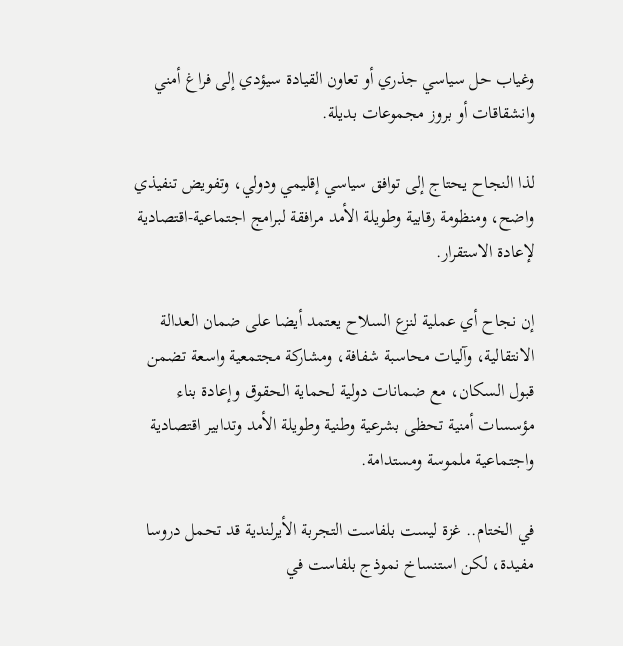وغياب حل سياسي جذري أو تعاون القيادة سيؤدي إلى فراغ أمني وانشقاقات أو بروز مجموعات بديلة.

لذا النجاح يحتاج إلى توافق سياسي إقليمي ودولي، وتفويض تنفيذي واضح، ومنظومة رقابية وطويلة الأمد مرافقة لبرامج اجتماعية-اقتصادية لإعادة الاستقرار.

إن نجاح أي عملية لنزع السلاح يعتمد أيضا على ضمان العدالة الانتقالية، وآليات محاسبة شفافة، ومشاركة مجتمعية واسعة تضمن قبول السكان، مع ضمانات دولية لحماية الحقوق وإعادة بناء مؤسسات أمنية تحظى بشرعية وطنية وطويلة الأمد وتدابير اقتصادية واجتماعية ملموسة ومستدامة.

في الختام.. غزة ليست بلفاست التجربة الأيرلندية قد تحمل دروسا مفيدة، لكن استنساخ نموذج بلفاست في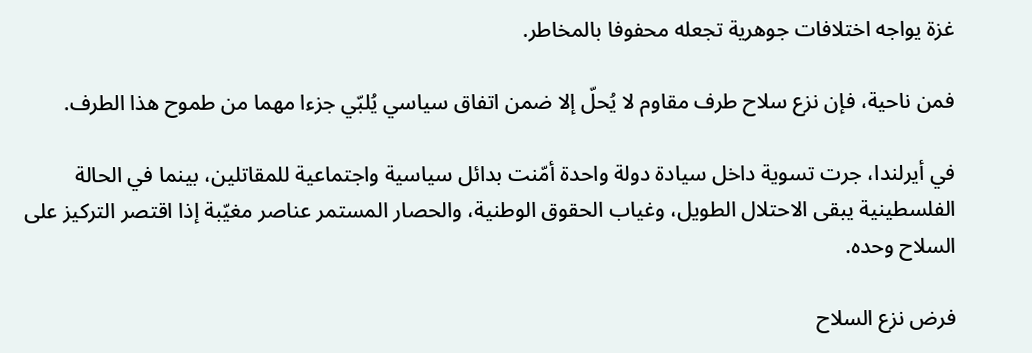غزة يواجه اختلافات جوهرية تجعله محفوفا بالمخاطر.

فمن ناحية، فإن نزع سلاح طرف مقاوم لا يُحلّ إلا ضمن اتفاق سياسي يُلبّي جزءا مهما من طموح هذا الطرف.

في أيرلندا، جرت تسوية داخل سيادة دولة واحدة أمّنت بدائل سياسية واجتماعية للمقاتلين، بينما في الحالة الفلسطينية يبقى الاحتلال الطويل، وغياب الحقوق الوطنية، والحصار المستمر عناصر مغيّبة إذا اقتصر التركيز على السلاح وحده.

فرض نزع السلاح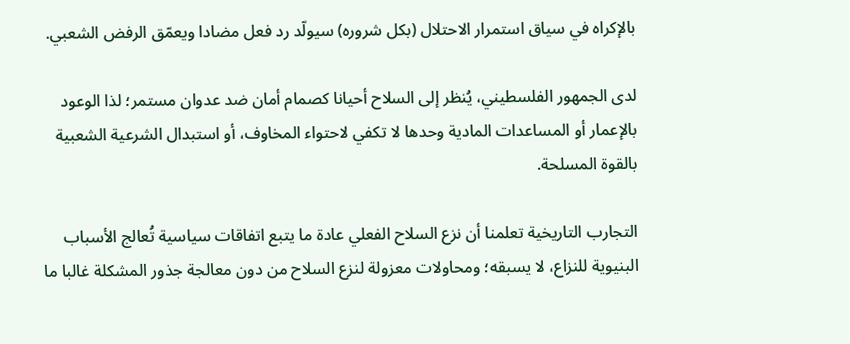بالإكراه في سياق استمرار الاحتلال (بكل شروره) سيولّد رد فعل مضادا ويعمّق الرفض الشعبي.

لدى الجمهور الفلسطيني، يُنظر إلى السلاح أحيانا كصمام أمان ضد عدوان مستمر؛ لذا الوعود بالإعمار أو المساعدات المادية وحدها لا تكفي لاحتواء المخاوف، أو استبدال الشرعية الشعبية بالقوة المسلحة.

التجارب التاريخية تعلمنا أن نزع السلاح الفعلي عادة ما يتبع اتفاقات سياسية تُعالج الأسباب البنيوية للنزاع، لا يسبقه؛ ومحاولات معزولة لنزع السلاح من دون معالجة جذور المشكلة غالبا ما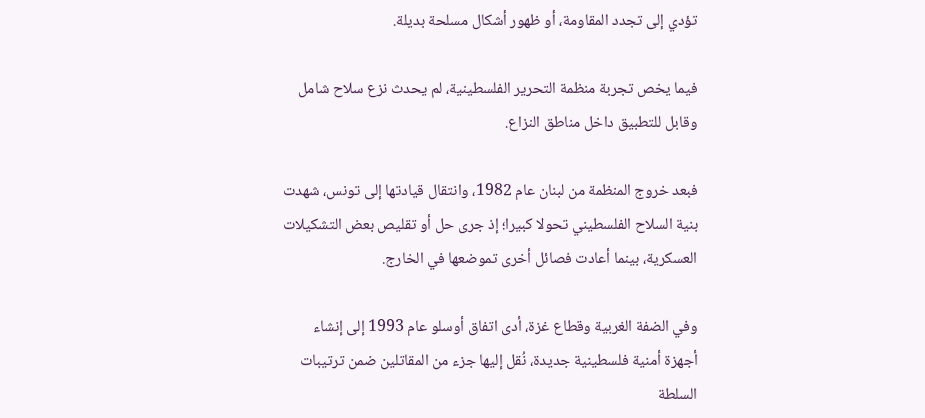تؤدي إلى تجدد المقاومة، أو ظهور أشكال مسلحة بديلة.

فيما يخص تجربة منظمة التحرير الفلسطينية، لم يحدث نزع سلاح شامل وقابل للتطبيق داخل مناطق النزاع.

فبعد خروج المنظمة من لبنان عام 1982، وانتقال قيادتها إلى تونس، شهدت بنية السلاح الفلسطيني تحولا كبيرا؛ إذ جرى حل أو تقليص بعض التشكيلات العسكرية، بينما أعادت فصائل أخرى تموضعها في الخارج.

وفي الضفة الغربية وقطاع غزة، أدى اتفاق أوسلو عام 1993 إلى إنشاء أجهزة أمنية فلسطينية جديدة، نُقل إليها جزء من المقاتلين ضمن ترتيبات السلطة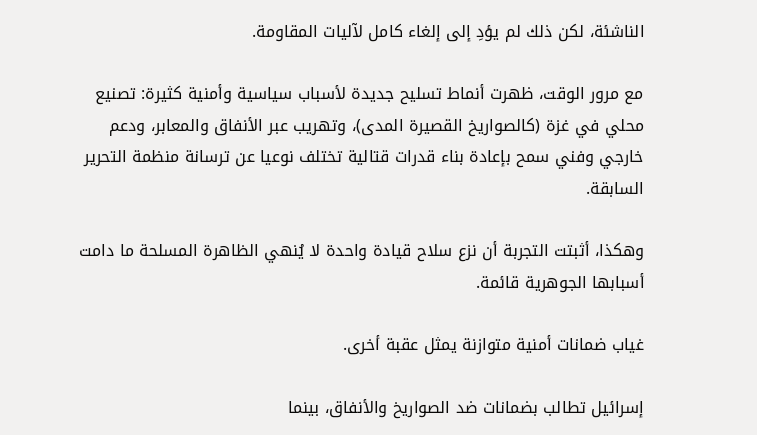الناشئة، لكن ذلك لم يؤدِ إلى إلغاء كامل لآليات المقاومة.

مع مرور الوقت، ظهرت أنماط تسليح جديدة لأسباب سياسية وأمنية كثيرة: تصنيع محلي في غزة (كالصواريخ القصيرة المدى)، وتهريب عبر الأنفاق والمعابر، ودعم خارجي وفني سمح بإعادة بناء قدرات قتالية تختلف نوعيا عن ترسانة منظمة التحرير السابقة.

وهكذا، أثبتت التجربة أن نزع سلاح قيادة واحدة لا يُنهي الظاهرة المسلحة ما دامت أسبابها الجوهرية قائمة.

غياب ضمانات أمنية متوازنة يمثل عقبة أخرى.

إسرائيل تطالب بضمانات ضد الصواريخ والأنفاق، بينما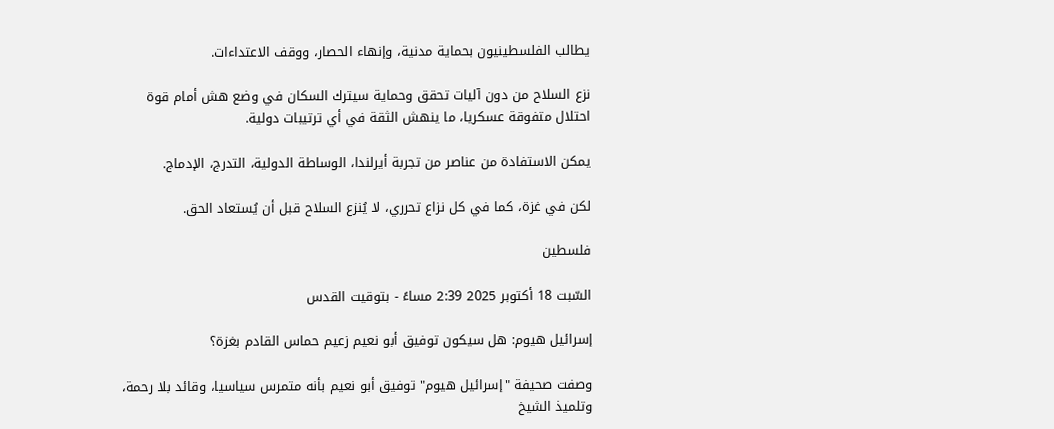يطالب الفلسطينيون بحماية مدنية، وإنهاء الحصار، ووقف الاعتداءات.

نزع السلاح من دون آليات تحقق وحماية سيترك السكان في وضع هش أمام قوة احتلال متفوقة عسكريا، ما ينهش الثقة في أي ترتيبات دولية.

يمكن الاستفادة من عناصر من تجربة أيرلندا، الوساطة الدولية، التدرج، الإدماج.

لكن في غزة، كما في كل نزاع تحرري، لا يُنزع السلاح قبل أن يُستعاد الحق.

فلسطين

السّبت 18 أكتوبر 2025 2:39 مساءً - بتوقيت القدس

إسرائيل هيوم: هل سيكون توفيق أبو نعيم زعيم حماس القادم بغزة؟

وصفت صحيفة "إسرائيل هيوم" توفيق أبو نعيم بأنه متمرس سياسيا، وقائد بلا رحمة، وتلميذ الشيخ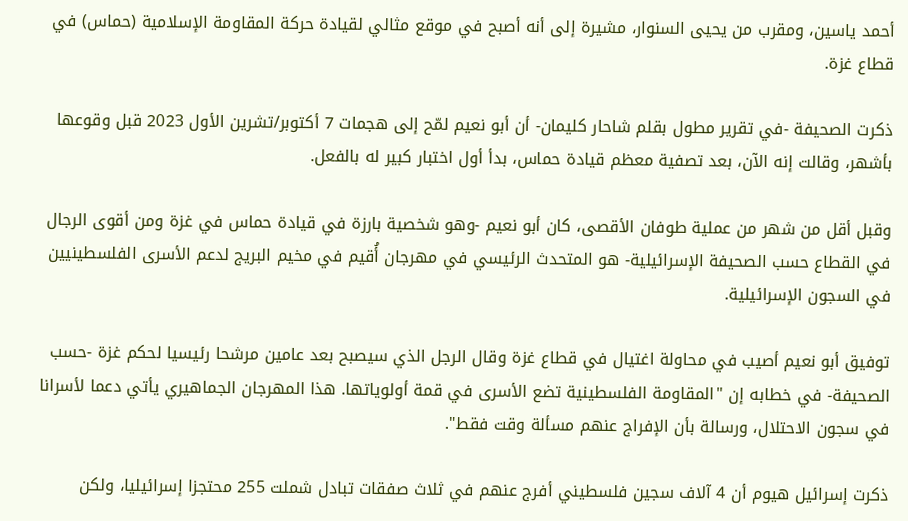أحمد ياسين، ومقرب من يحيى السنوار، مشيرة إلى أنه أصبح في موقع مثالي لقيادة حركة المقاومة الإسلامية (حماس) في قطاع غزة.

ذكرت الصحيفة -في تقرير مطول بقلم شاحار كليمان- أن أبو نعيم لمّح إلى هجمات 7 أكتوبر/تشرين الأول 2023 قبل وقوعها بأشهر، وقالت إنه الآن، بعد تصفية معظم قيادة حماس، بدأ أول اختبار كبير له بالفعل.

وقبل أقل من شهر من عملية طوفان الأقصى، كان أبو نعيم -وهو شخصية بارزة في قيادة حماس في غزة ومن أقوى الرجال في القطاع حسب الصحيفة الإسرائيلية- هو المتحدث الرئيسي في مهرجان أُقيم في مخيم البريج لدعم الأسرى الفلسطينيين في السجون الإسرائيلية.

توفيق أبو نعيم أصيب في محاولة اغتيال في قطاع غزة وقال الرجل الذي سيصبح بعد عامين مرشحا رئيسيا لحكم غزة -حسب الصحيفة- في خطابه إن "المقاومة الفلسطينية تضع الأسرى في قمة أولوياتها. هذا المهرجان الجماهيري يأتي دعما لأسرانا في سجون الاحتلال، ورسالة بأن الإفراج عنهم مسألة وقت فقط".

ذكرت إسرائيل هيوم أن 4 آلاف سجين فلسطيني أفرج عنهم في ثلاث صفقات تبادل شملت 255 محتجزا إسرائيليا، ولكن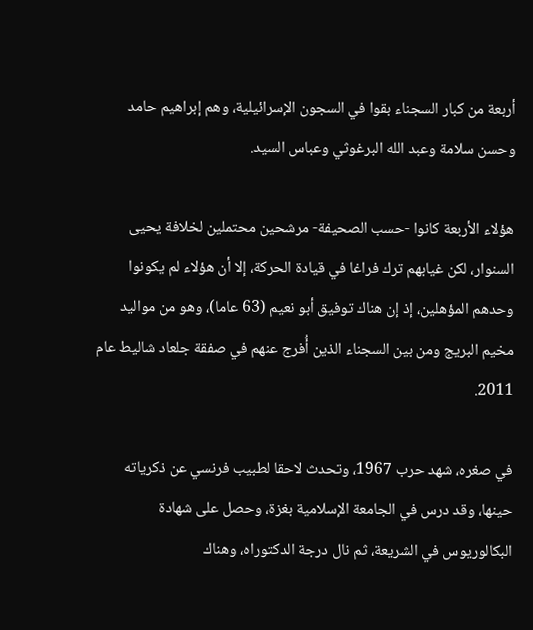أربعة من كبار السجناء بقوا في السجون الإسرائيلية، وهم إبراهيم حامد وحسن سلامة وعبد الله البرغوثي وعباس السيد.

هؤلاء الأربعة كانوا -حسب الصحيفة- مرشحين محتملين لخلافة يحيى السنوار، لكن غيابهم ترك فراغا في قيادة الحركة، إلا أن هؤلاء لم يكونوا وحدهم المؤهلين، إذ إن هناك توفيق أبو نعيم (63 عاما)، وهو من مواليد مخيم البريج ومن بين السجناء الذين أُفرج عنهم في صفقة جلعاد شاليط عام 2011.

في صغره، شهد حرب 1967، وتحدث لاحقا لطبيب فرنسي عن ذكرياته حينها، وقد درس في الجامعة الإسلامية بغزة، وحصل على شهادة البكالوريوس في الشريعة، ثم نال درجة الدكتوراه، وهناك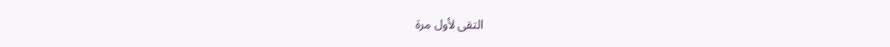التقى لأول مرة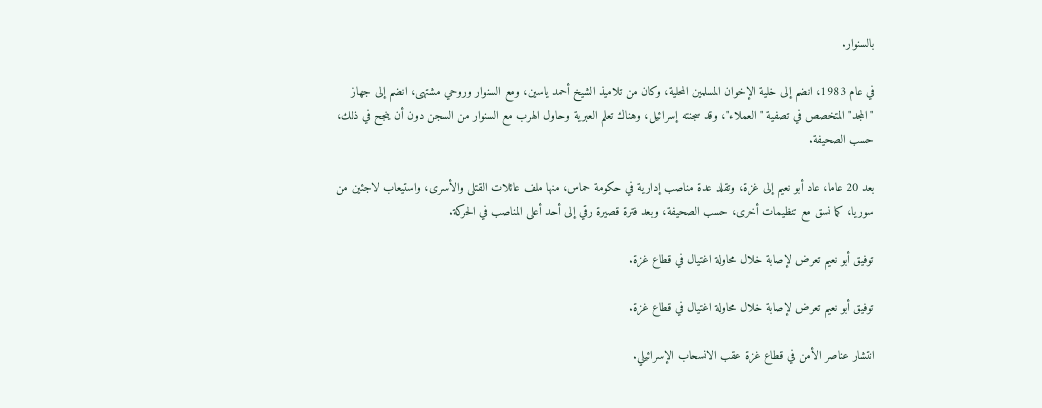بالسنوار.

في عام 1983، انضم إلى خلية الإخوان المسلمين المحلية، وكان من تلاميذ الشيخ أحمد ياسين، ومع السنوار وروحي مشتهى، انضم إلى جهاز "المجد" المتخصص في تصفية "العملاء"، وقد سجنته إسرائيل، وهناك تعلم العبرية وحاول الهرب مع السنوار من السجن دون أن ينجح في ذلك، حسب الصحيفة.

بعد 20 عاما، عاد أبو نعيم إلى غزة، وتقلد عدة مناصب إدارية في حكومة حماس، منها ملف عائلات القتلى والأسرى، واستيعاب لاجئين من سوريا، كما نسق مع تنظيمات أخرى، حسب الصحيفة، وبعد فترة قصيرة رقي إلى أحد أعلى المناصب في الحركة.

توفيق أبو نعيم تعرض لإصابة خلال محاولة اغتيال في قطاع غزة.

توفيق أبو نعيم تعرض لإصابة خلال محاولة اغتيال في قطاع غزة.

انتشار عناصر الأمن في قطاع غزة عقب الانسحاب الإسرائيلي.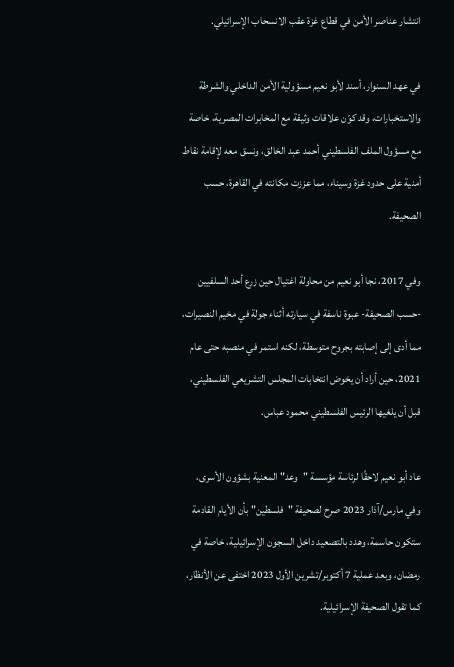انتشار عناصر الأمن في قطاع غزة عقب الانسحاب الإسرائيلي.

في عهد السنوار، أسند لأبو نعيم مسؤولية الأمن الداخلي والشرطة والاستخبارات، وقد كوّن علاقات وثيقة مع المخابرات المصرية، خاصة مع مسؤول الملف الفلسطيني أحمد عبد الخالق، ونسق معه لإقامة نقاط أمنية على حدود غزة وسيناء، مما عززت مكانته في القاهرة، حسب الصحيفة.

وفي 2017، نجا أبو نعيم من محاولة اغتيال حين زرع أحد السلفيين -حسب الصحيفة- عبوة ناسفة في سيارته أثناء جولة في مخيم النصيرات، مما أدى إلى إصابته بجروح متوسطة، لكنه استمر في منصبه حتى عام 2021، حين أراد أن يخوض انتخابات المجلس التشريعي الفلسطيني، قبل أن يلغيها الرئيس الفلسطيني محمود عباس.

عاد أبو نعيم لاحقًا لرئاسة مؤسسة "وعد" المعنية بشؤون الأسرى، وفي مارس/آذار 2023 صرح لصحيفة "فلسطين" بأن الأيام القادمة ستكون حاسمة، وهدد بالتصعيد داخل السجون الإسرائيلية، خاصة في رمضان، وبعد عملية 7 أكتوبر/تشرين الأول 2023 اختفى عن الأنظار، كما تقول الصحيفة الإسرائيلية.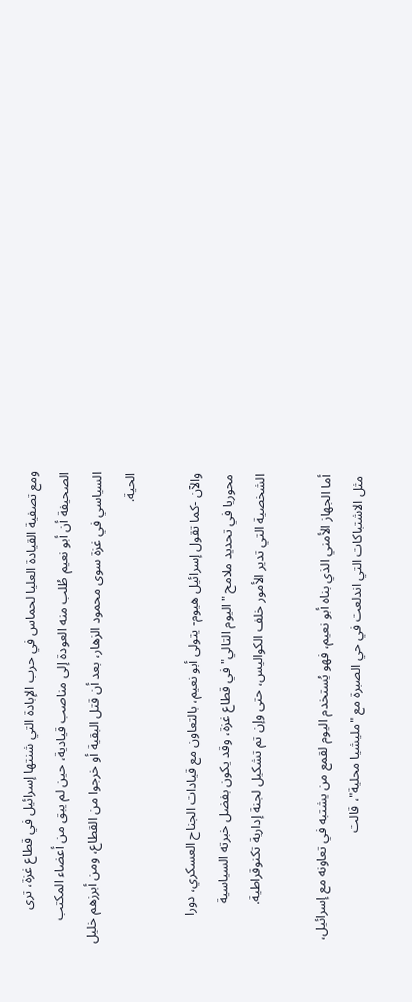ومع تصفية القيادة العليا لحماس في حرب الإبادة التي شنتها إسرائيل في قطاع غزة، ترى الصحيفة أن أبو نعيم طُلب منه العودة إلى مناصب قيادية، حين لم يبق من أعضاء المكتب السياسي في غزة سوى محمود الزهار، بعد أن قتل البقية أو خرجوا من القطاع، ومن أبرزهم خليل الحية.

والآن -كما تقول إسرائيل هيوم- يتولى أبو نعيم، بالتعاون مع قيادات الجناح العسكري، دورا محوريا في تحديد ملامح "اليوم التالي" في قطاع غزة، وقد يكون بفضل خبرته السياسية الشخصية التي تدير الأمور خلف الكواليس، حتى وإن تم تشكيل لجنة إدارية تكنوقراطية.

أما الجهاز الأمني الذي بناه أبو نعيم، فهو يُستخدم اليوم لقمع من يشتبه في تعاونه مع إسرائيل، مثل الاشتباكات التي اندلعت في حي الصبرة مع "مليشيا محلية"، قالت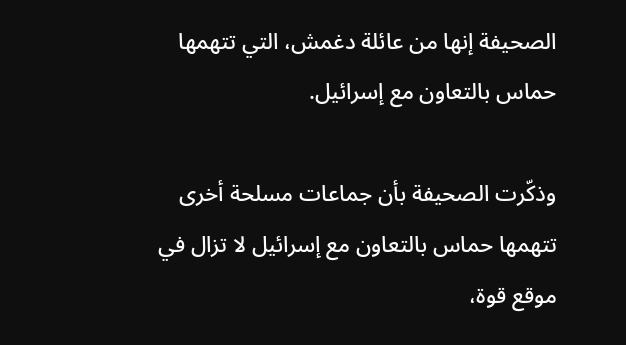الصحيفة إنها من عائلة دغمش، التي تتهمها حماس بالتعاون مع إسرائيل.

وذكّرت الصحيفة بأن جماعات مسلحة أخرى تتهمها حماس بالتعاون مع إسرائيل لا تزال في موقع قوة،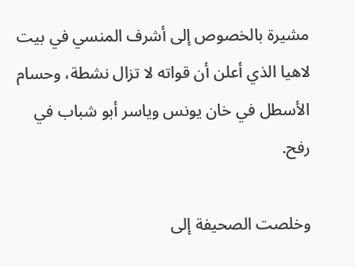مشيرة بالخصوص إلى أشرف المنسي في بيت لاهيا الذي أعلن أن قواته لا تزال نشطة، وحسام الأسطل في خان يونس وياسر أبو شباب في رفح.

وخلصت الصحيفة إلى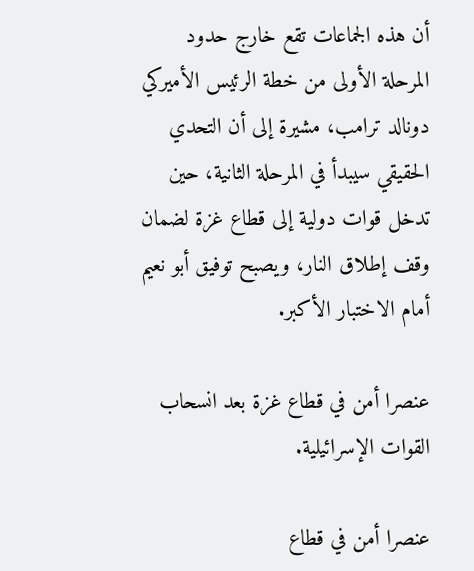أن هذه الجماعات تقع خارج حدود المرحلة الأولى من خطة الرئيس الأميركي دونالد ترامب، مشيرة إلى أن التحدي الحقيقي سيبدأ في المرحلة الثانية، حين تدخل قوات دولية إلى قطاع غزة لضمان وقف إطلاق النار، ويصبح توفيق أبو نعيم أمام الاختبار الأكبر.

عنصرا أمن في قطاع غزة بعد انسحاب القوات الإسرائيلية.

عنصرا أمن في قطاع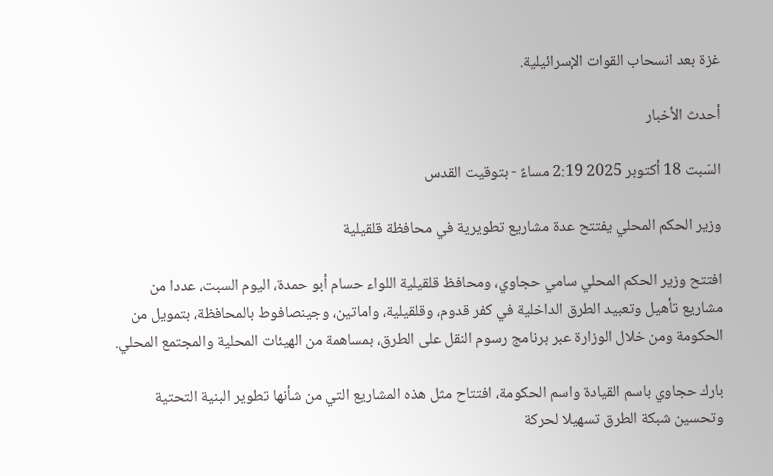غزة بعد انسحاب القوات الإسرائيلية.

أحدث الأخبار

السّبت 18 أكتوبر 2025 2:19 مساءً - بتوقيت القدس

وزير الحكم المحلي يفتتح عدة مشاريع تطويرية في محافظة قلقيلية

افتتح وزير الحكم المحلي سامي حجاوي، ومحافظ قلقيلية اللواء حسام أبو حمدة، اليوم السبت، عددا من مشاريع تأهيل وتعبيد الطرق الداخلية في كفر قدوم، وقلقيلية، واماتين، وجينصافوط بالمحافظة، بتمويل من الحكومة ومن خلال الوزارة عبر برنامج رسوم النقل على الطرق، بمساهمة من الهيئات المحلية والمجتمع المحلي.

بارك حجاوي باسم القيادة واسم الحكومة، افتتاح مثل هذه المشاريع التي من شأنها تطوير البنية التحتية وتحسين شبكة الطرق تسهيلا لحركة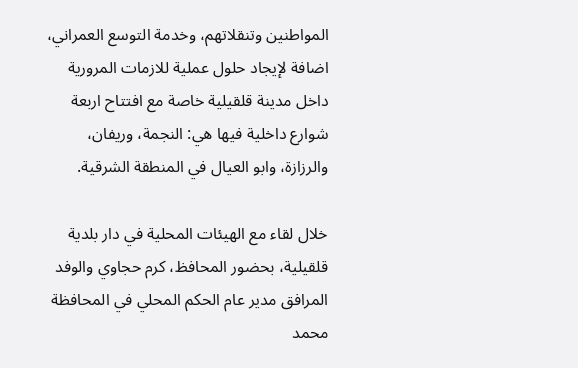المواطنين وتنقلاتهم، وخدمة التوسع العمراني، اضافة لإيجاد حلول عملية للازمات المرورية داخل مدينة قلقيلية خاصة مع افتتاح اربعة شوارع داخلية فيها هي: النجمة، وريفان، والرزازة، وابو العيال في المنطقة الشرقية.

خلال لقاء مع الهيئات المحلية في دار بلدية قلقيلية، بحضور المحافظ، كرم حجاوي والوفد المرافق مدير عام الحكم المحلي في المحافظة محمد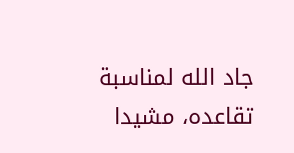جاد الله لمناسبة تقاعده، مشيدا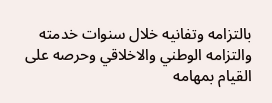بالتزامه وتفانيه خلال سنوات خدمته والتزامه الوطني والاخلاقي وحرصه على القيام بمهامه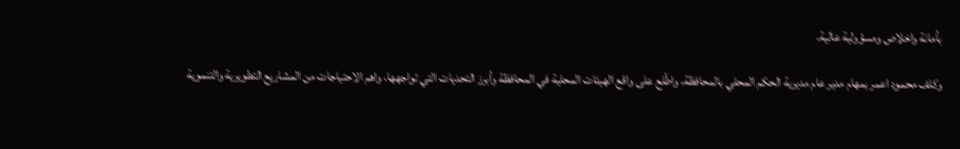بأمانة واخلاص ومسؤولية عالية.

وكلف محمود اعمر بمهام مدير عام مديرية الحكم المحلي بالمحافظة، واطّلع على واقع الهيئات المحلية في المحافظة وأبرز التحديات التي تواجهها، واهم الاحتياجات من المشاريع التطويرية والتنموية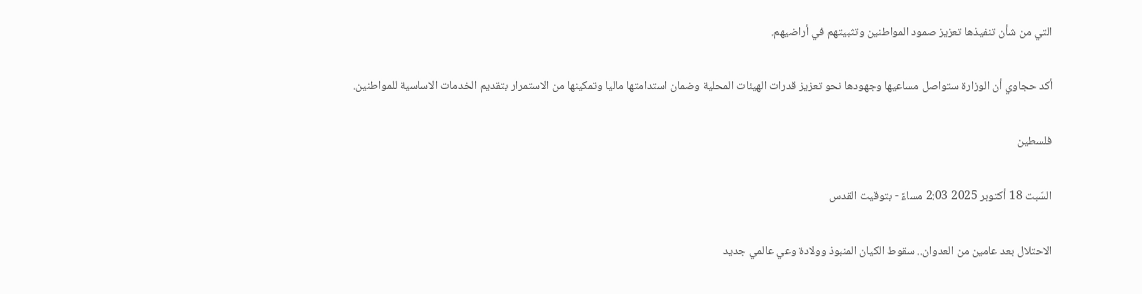التي من شأن تنفيذها تعزيز صمود المواطنين وتثبيتهم في أراضيهم.

أكد حجاوي أن الوزارة ستواصل مساعيها وجهودها نحو تعزيز قدرات الهيئات المحلية وضمان استدامتها ماليا وتمكينها من الاستمرار بتقديم الخدمات الاساسية للمواطنين.

فلسطين

السّبت 18 أكتوبر 2025 2:03 مساءً - بتوقيت القدس

الاحتلال بعد عامين من العدوان.. سقوط الكيان المنبوذ وولادة وعي عالمي جديد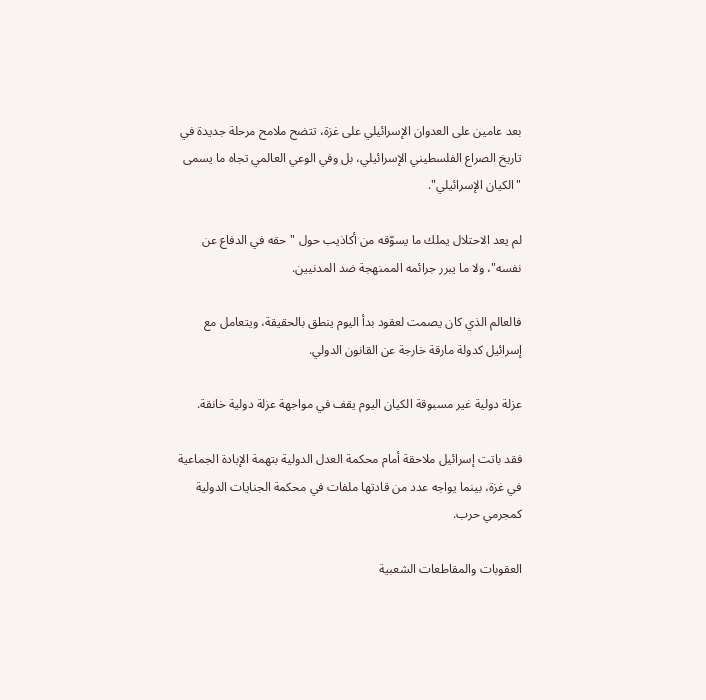بعد عامين على العدوان الإسرائيلي على غزة، تتضح ملامح مرحلة جديدة في تاريخ الصراع الفلسطيني الإسرائيلي، بل وفي الوعي العالمي تجاه ما يسمى "الكيان الإسرائيلي".

لم يعد الاحتلال يملك ما يسوّقه من أكاذيب حول "حقه في الدفاع عن نفسه"، ولا ما يبرر جرائمه الممنهجة ضد المدنيين.

فالعالم الذي كان يصمت لعقود بدأ اليوم ينطق بالحقيقة، ويتعامل مع إسرائيل كدولة مارقة خارجة عن القانون الدولي.

عزلة دولية غير مسبوقة الكيان اليوم يقف في مواجهة عزلة دولية خانقة.

فقد باتت إسرائيل ملاحقة أمام محكمة العدل الدولية بتهمة الإبادة الجماعية في غزة، بينما يواجه عدد من قادتها ملفات في محكمة الجنايات الدولية كمجرمي حرب.

العقوبات والمقاطعات الشعبية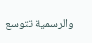والرسمية تتوسع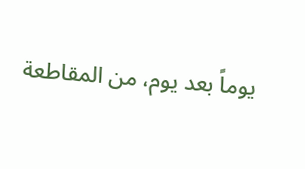يوماً بعد يوم، من المقاطعة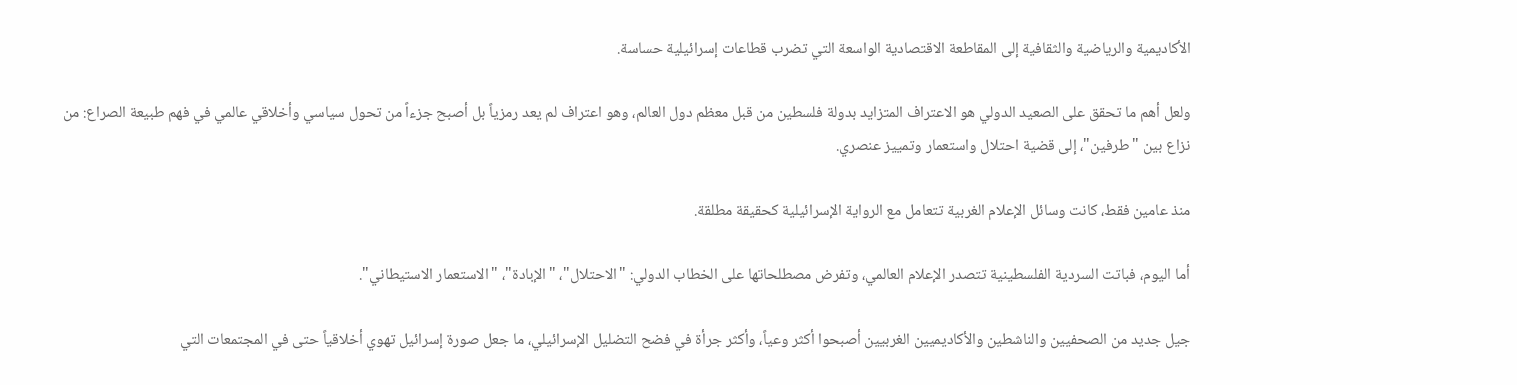الأكاديمية والرياضية والثقافية إلى المقاطعة الاقتصادية الواسعة التي تضرب قطاعات إسرائيلية حساسة.

ولعل أهم ما تحقق على الصعيد الدولي هو الاعتراف المتزايد بدولة فلسطين من قبل معظم دول العالم، وهو اعتراف لم يعد رمزياً بل أصبح جزءاً من تحول سياسي وأخلاقي عالمي في فهم طبيعة الصراع: من نزاع بين "طرفين"، إلى قضية احتلال واستعمار وتمييز عنصري.

منذ عامين فقط، كانت وسائل الإعلام الغربية تتعامل مع الرواية الإسرائيلية كحقيقة مطلقة.

أما اليوم، فباتت السردية الفلسطينية تتصدر الإعلام العالمي، وتفرض مصطلحاتها على الخطاب الدولي: "الاحتلال"، "الإبادة"، "الاستعمار الاستيطاني".

جيل جديد من الصحفيين والناشطين والأكاديميين الغربيين أصبحوا أكثر وعياً، وأكثر جرأة في فضح التضليل الإسرائيلي، ما جعل صورة إسرائيل تهوي أخلاقياً حتى في المجتمعات التي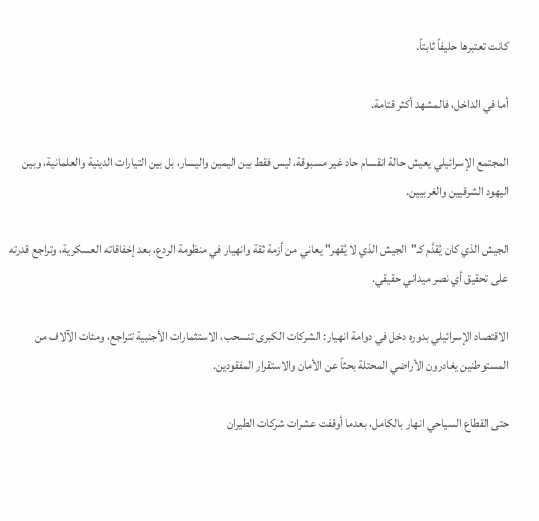كانت تعتبرها حليفاً ثابتاً.

أما في الداخل، فالمشهد أكثر قتامة.

المجتمع الإسرائيلي يعيش حالة انقسام حاد غير مسبوقة، ليس فقط بين اليمين واليسار، بل بين التيارات الدينية والعلمانية، وبين اليهود الشرقيين والغربيين.

الجيش الذي كان يُقدَّم كـ"الجيش الذي لا يُقهر" يعاني من أزمة ثقة وانهيار في منظومة الردع، بعد إخفاقاته العسكرية، وتراجع قدرته على تحقيق أي نصر ميداني حقيقي.

الاقتصاد الإسرائيلي بدوره دخل في دوامة انهيار: الشركات الكبرى تنسحب، الاستثمارات الأجنبية تتراجع، ومئات الآلاف من المستوطنين يغادرون الأراضي المحتلة بحثاً عن الأمان والاستقرار المفقودين.

حتى القطاع السياحي انهار بالكامل، بعدما أوقفت عشرات شركات الطيران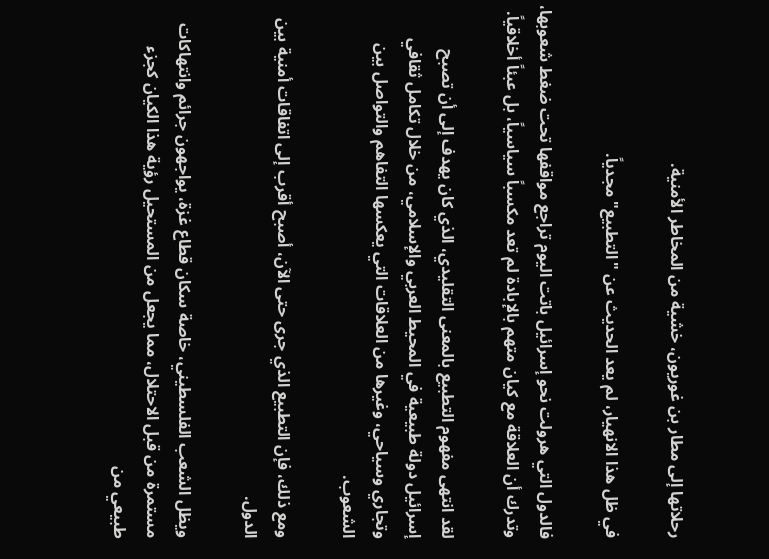رحلاتها إلى مطار بن غوريون، خشية من المخاطر الأمنية.

في ظل هذا الانهيار، لم يعد الحديث عن "التطبيع" مجدياً.

فالدول التي هرولت نحو إسرائيل باتت اليوم تراجع مواقفها تحت ضغط شعوبها، وتدرك أن العلاقة مع كيان متهم بالإبادة لم تعد مكسباً سياسياً، بل عبئاً أخلاقياً.

لقد انتهى مفهوم التطبيع بالمعنى التقليدي، الذي كان يهدف إلى أن تصبح إسرائيل دولة طبيعية في المحيط العربي والإسلامي، من خلال تكامل ثقافي وتجاري وسياحي، وغيرها من العلاقات التي يعكسها التفاهم والتواصل بين الشعوب.

ومع ذلك، فإن التطبيع الذي جرى حتى الآن، أصبح أقرب إلى اتفاقات أمنية بين الدول.

ويظل الشعب الفلسطيني، خاصة سكان قطاع غزة، يواجهون جرائم وانتهاكات مستمرة من قبل الاحتلال، مما يجعل من المستحيل رؤية هذا الكيان كجزء طبيعي من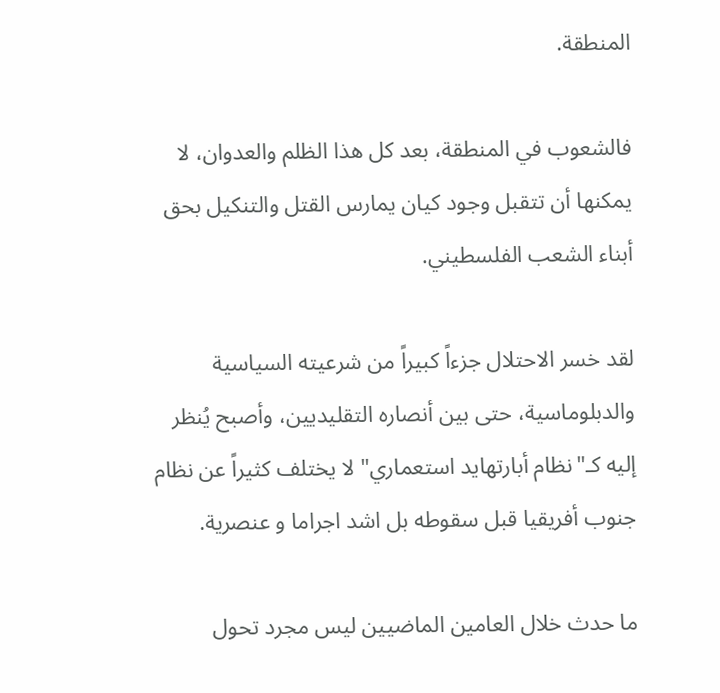المنطقة.

فالشعوب في المنطقة، بعد كل هذا الظلم والعدوان، لا يمكنها أن تتقبل وجود كيان يمارس القتل والتنكيل بحق أبناء الشعب الفلسطيني.

لقد خسر الاحتلال جزءاً كبيراً من شرعيته السياسية والدبلوماسية، حتى بين أنصاره التقليديين، وأصبح يُنظر إليه كـ"نظام أبارتهايد استعماري" لا يختلف كثيراً عن نظام جنوب أفريقيا قبل سقوطه بل اشد اجراما و عنصرية.

ما حدث خلال العامين الماضيين ليس مجرد تحول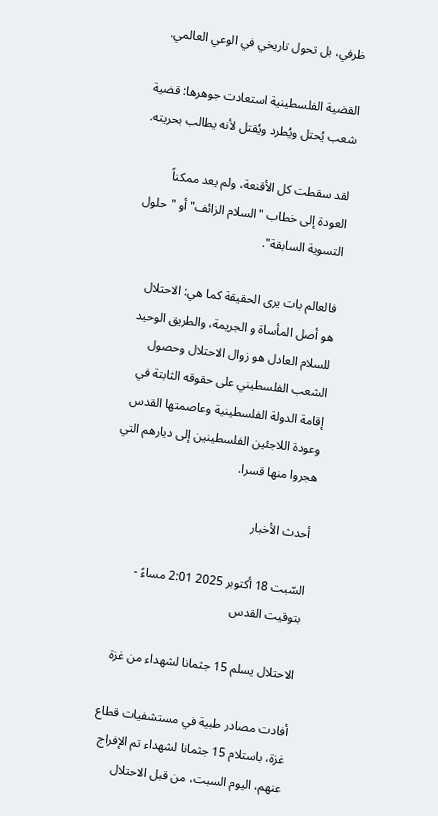ظرفي، بل تحول تاريخي في الوعي العالمي.

القضية الفلسطينية استعادت جوهرها: قضية شعب يُحتل ويُطرد ويُقتل لأنه يطالب بحريته.

لقد سقطت كل الأقنعة، ولم يعد ممكناً العودة إلى خطاب "السلام الزائف" أو "حلول التسوية السابقة".

فالعالم بات يرى الحقيقة كما هي: الاحتلال هو أصل المأساة و الجريمة، والطريق الوحيد للسلام العادل هو زوال الاحتلال وحصول الشعب الفلسطيني على حقوقه الثابتة في إقامة الدولة الفلسطينية وعاصمتها القدس وعودة اللاجئين الفلسطينين إلى ديارهم التي هجروا منها قسرا.

أحدث الأخبار

السّبت 18 أكتوبر 2025 2:01 مساءً - بتوقيت القدس

الاحتلال يسلم 15 جثمانا لشهداء من غزة

أفادت مصادر طبية في مستشفيات قطاع غزة، باستلام 15 جثمانا لشهداء تم الإفراج عنهم، اليوم السبت، من قبل الاحتلال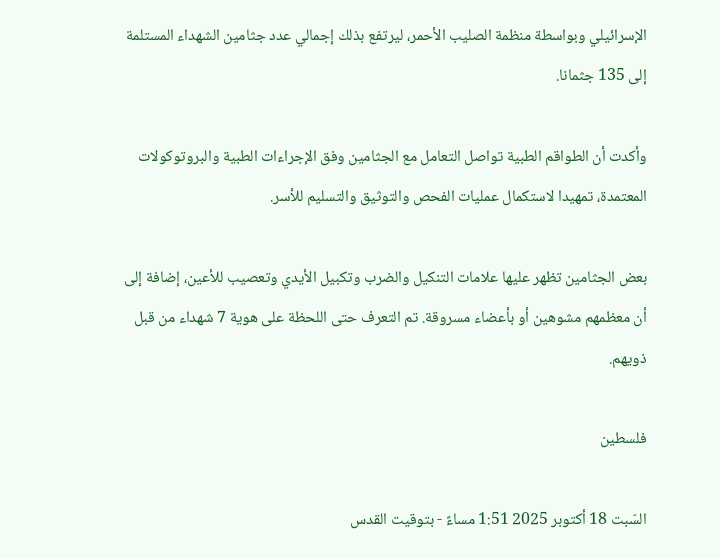الإسرائيلي وبواسطة منظمة الصليب الأحمر، ليرتفع بذلك إجمالي عدد جثامين الشهداء المستلمة إلى 135 جثمانا.

وأكدت أن الطواقم الطبية تواصل التعامل مع الجثامين وفق الإجراءات الطبية والبروتوكولات المعتمدة، تمهيدا لاستكمال عمليات الفحص والتوثيق والتسليم للأسر.

بعض الجثامين تظهر عليها علامات التنكيل والضرب وتكبيل الأيدي وتعصيب للأعين، إضافة إلى أن معظمهم مشوهين أو بأعضاء مسروقة. تم التعرف حتى اللحظة على هوية 7 شهداء من قبل ذويهم.

فلسطين

السّبت 18 أكتوبر 2025 1:51 مساءً - بتوقيت القدس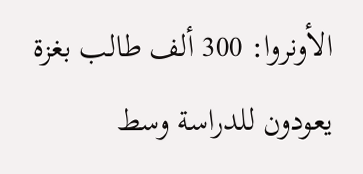الأونروا: 300 ألف طالب بغزة يعودون للدراسة وسط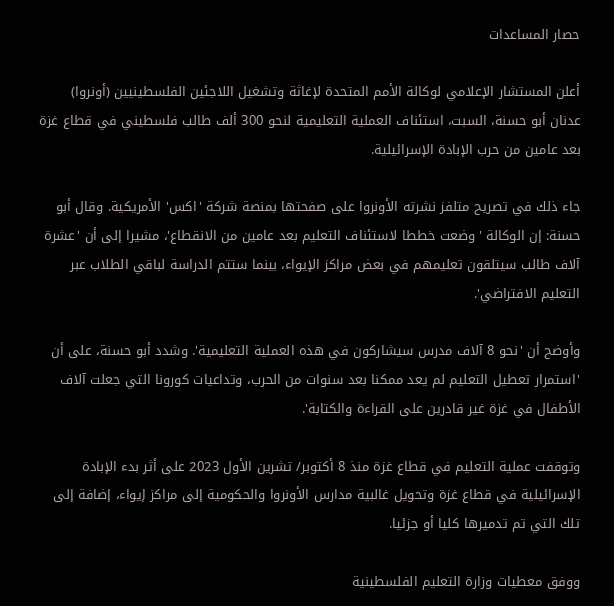حصار المساعدات

أعلن المستشار الإعلامي لوكالة الأمم المتحدة لإغاثة وتشغيل اللاجئين الفلسطينيين (أونروا) عدنان أبو حسنة، السبت، استئناف العملية التعليمية لنحو 300 ألف طالب فلسطيني في قطاع غزة بعد عامين من حرب الإبادة الإسرائيلية.

جاء ذلك في تصريح متلفز نشرته الأونروا على صفحتها بمنصة شركة 'اكس' الأمريكية. وقال أبو حسنة: إن الوكالة 'وضعت خططا لاستئناف التعليم بعد عامين من الانقطاع'، مشيرا إلى أن 'عشرة آلاف طالب سيتلقون تعليمهم في بعض مراكز الإيواء، بينما ستتم الدراسة لباقي الطلاب عبر التعليم الافتراضي'.

وأوضح أن 'نحو 8 آلاف مدرس سيشاركون في هذه العملية التعليمية'. وشدد أبو حسنة، على أن 'استمرار تعطيل التعليم لم يعد ممكنا بعد سنوات من الحرب، وتداعيات كورونا التي جعلت آلاف الأطفال في غزة غير قادرين على القراءة والكتابة'.

وتوقفت عملية التعليم في قطاع غزة منذ 8 أكتوبر/ تشرين الأول 2023 على أثر بدء الإبادة الإسرائيلية في قطاع غزة وتحويل غالبية مدارس الأونروا والحكومية إلى مراكز إيواء، إضافة إلى تلك التي تم تدميرها كليا أو جزئيا.

ووفق معطيات وزارة التعليم الفلسطينية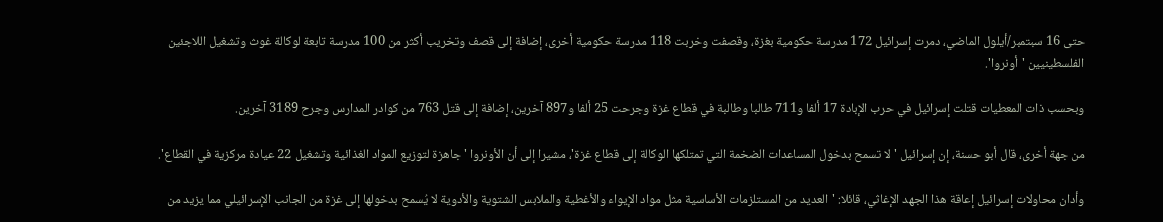حتى 16 سبتمبر/أيلول الماضي، دمرت إسرائيل 172 مدرسة حكومية بغزة، وقصفت وخربت 118 مدرسة حكومية أخرى، إضافة إلى قصف وتخريب أكثر من 100 مدرسة تابعة لوكالة غوث وتشغيل اللاجئين الفلسطينيين 'أونروا'.

وبحسب ذات المعطيات قتلت إسرائيل في حرب الإبادة 17 ألفا و711 طالبا وطالبة في قطاع غزة وجرحت 25 ألفا و897 آخرين، إضافة إلى قتل 763 من كوادر المدارس وجرح 3189 آخرين.

من جهة أخرى، قال أبو حسنة، إن إسرائيل 'لا تسمح بدخول المساعدات الضخمة التي تمتلكها الوكالة إلى قطاع غزة'، مشيرا إلى أن الأونروا 'جاهزة لتوزيع المواد الغذائية وتشغيل 22 عيادة مركزية في القطاع'.

وأدان محاولات إسرائيل إعاقة هذا الجهد الإغاثي، قائلا: 'العديد من المستلزمات الأساسية مثل مواد الإيواء والأغطية والملابس الشتوية والأدوية لا يُسمح بدخولها إلى غزة من الجانب الإسرائيلي مما يزيد من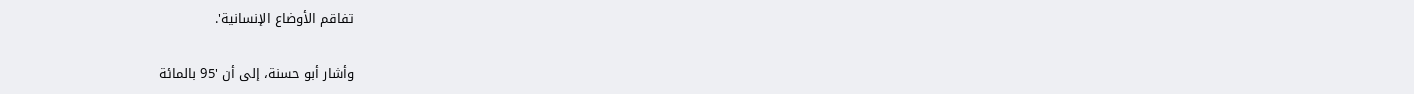تفاقم الأوضاع الإنسانية'.

وأشار أبو حسنة، إلى أن '95 بالمائة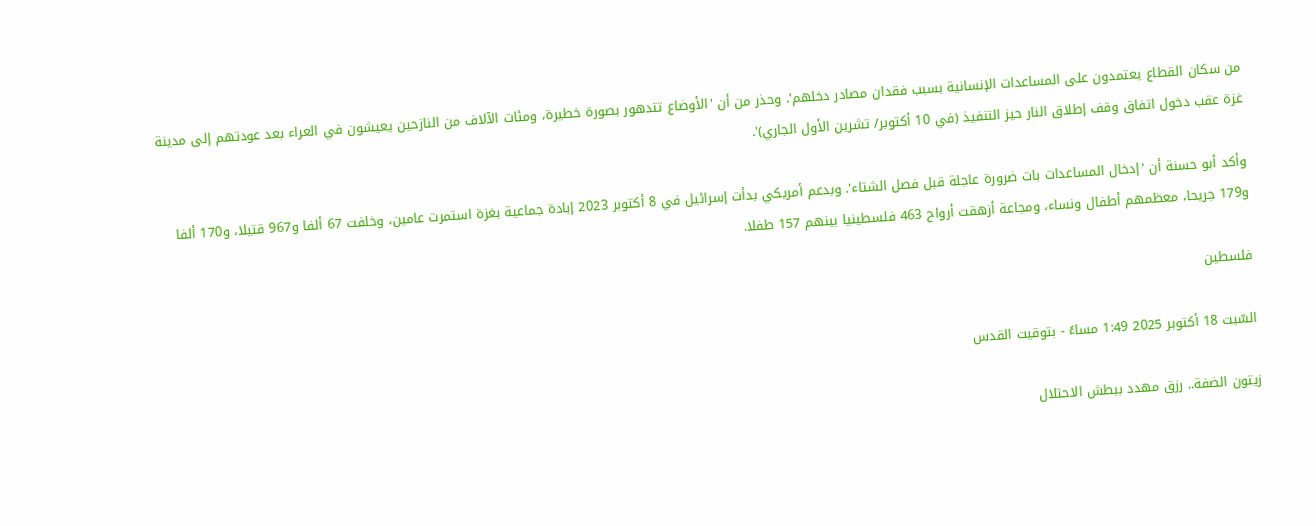من سكان القطاع يعتمدون على المساعدات الإنسانية بسبب فقدان مصادر دخلهم'. وحذر من أن 'الأوضاع تتدهور بصورة خطيرة، ومئات الآلاف من النازحين يعيشون في العراء بعد عودتهم إلى مدينة غزة عقب دخول اتفاق وقف إطلاق النار حيز التنفيذ (في 10 أكتوبر/ تشرين الأول الجاري)'.

وأكد أبو حسنة أن 'إدخال المساعدات بات ضرورة عاجلة قبل فصل الشتاء'. وبدعم أمريكي بدأت إسرائيل في 8 أكتوبر 2023 إبادة جماعية بغزة استمرت عامين، وخلفت 67 ألفا و967 قتيلا، و170 ألفا و179 جريحا، معظمهم أطفال ونساء، ومجاعة أزهقت أرواح 463 فلسطينيا بينهم 157 طفلا.

فلسطين

السّبت 18 أكتوبر 2025 1:49 مساءً - بتوقيت القدس

زيتون الضفة.. رزق مهدد ببطش الاحتلال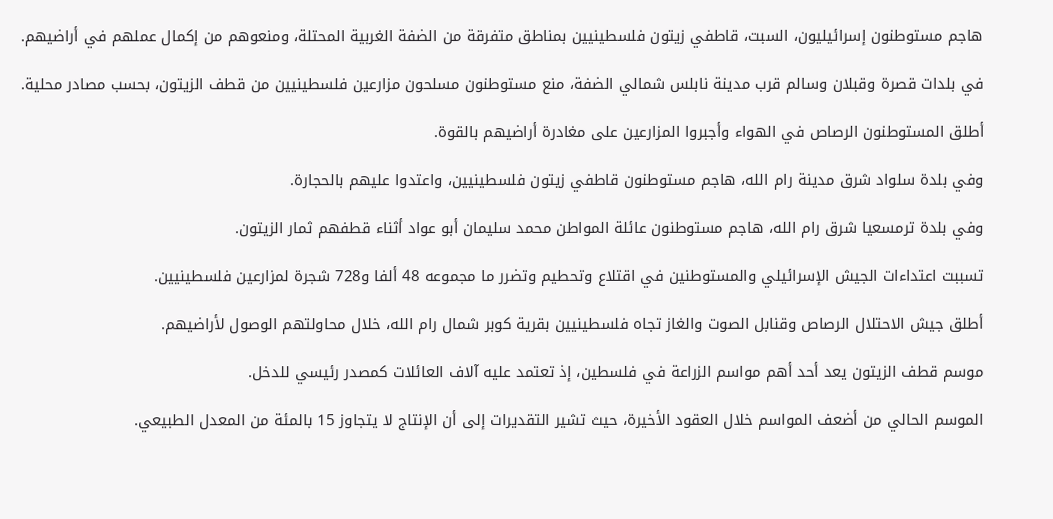هاجم مستوطنون إسرائيليون، السبت، قاطفي زيتون فلسطينيين بمناطق متفرقة من الضفة الغربية المحتلة، ومنعوهم من إكمال عملهم في أراضيهم.

في بلدات قصرة وقبلان وسالم قرب مدينة نابلس شمالي الضفة، منع مستوطنون مسلحون مزارعين فلسطينيين من قطف الزيتون، بحسب مصادر محلية.

أطلق المستوطنون الرصاص في الهواء وأجبروا المزارعين على مغادرة أراضيهم بالقوة.

وفي بلدة سلواد شرق مدينة رام الله، هاجم مستوطنون قاطفي زيتون فلسطينيين، واعتدوا عليهم بالحجارة.

وفي بلدة ترمسعيا شرق رام الله، هاجم مستوطنون عائلة المواطن محمد سليمان أبو عواد أثناء قطفهم ثمار الزيتون.

تسببت اعتداءات الجيش الإسرائيلي والمستوطنين في اقتلاع وتحطيم وتضرر ما مجموعه 48 ألفا و728 شجرة لمزارعين فلسطينيين.

أطلق جيش الاحتلال الرصاص وقنابل الصوت والغاز تجاه فلسطينيين بقرية كوبر شمال رام الله، خلال محاولتهم الوصول لأراضيهم.

موسم قطف الزيتون يعد أحد أهم مواسم الزراعة في فلسطين، إذ تعتمد عليه آلاف العائلات كمصدر رئيسي للدخل.

الموسم الحالي من أضعف المواسم خلال العقود الأخيرة، حيث تشير التقديرات إلى أن الإنتاج لا يتجاوز 15 بالمئة من المعدل الطبيعي.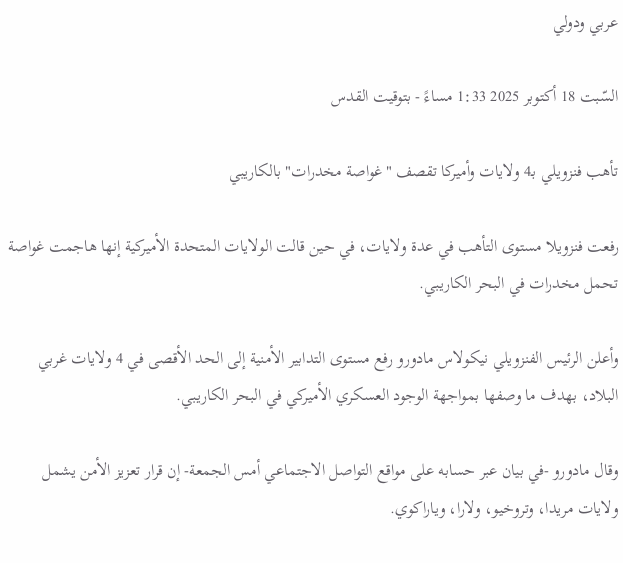عربي ودولي

السّبت 18 أكتوبر 2025 1:33 مساءً - بتوقيت القدس

تأهب فنزويلي بـ4 ولايات وأميركا تقصف "غواصة مخدرات" بالكاريبي

رفعت فنزويلا مستوى التأهب في عدة ولايات، في حين قالت الولايات المتحدة الأميركية إنها هاجمت غواصة تحمل مخدرات في البحر الكاريبي.

وأعلن الرئيس الفنزويلي نيكولاس مادورو رفع مستوى التدابير الأمنية إلى الحد الأقصى في 4 ولايات غربي البلاد، بهدف ما وصفها بمواجهة الوجود العسكري الأميركي في البحر الكاريبي.

وقال مادورو -في بيان عبر حسابه على مواقع التواصل الاجتماعي أمس الجمعة- إن قرار تعزيز الأمن يشمل ولايات مريدا، وتروخيو، ولارا، وياراكوي.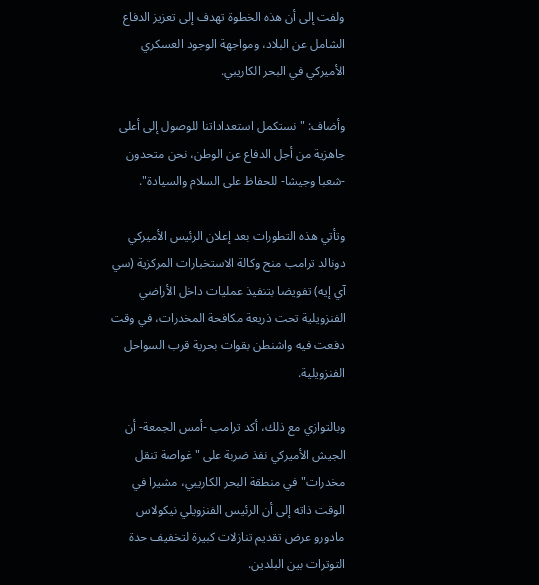ولفت إلى أن هذه الخطوة تهدف إلى تعزيز الدفاع الشامل عن البلاد، ومواجهة الوجود العسكري الأميركي في البحر الكاريبي.

وأضاف: "نستكمل استعداداتنا للوصول إلى أعلى جاهزية من أجل الدفاع عن الوطن، نحن متحدون -شعبا وجيشا- للحفاظ على السلام والسيادة".

وتأتي هذه التطورات بعد إعلان الرئيس الأميركي دونالد ترامب منح وكالة الاستخبارات المركزية (سي آي إيه) تفويضا بتنفيذ عمليات داخل الأراضي الفنزويلية تحت ذريعة مكافحة المخدرات، في وقت دفعت فيه واشنطن بقوات بحرية قرب السواحل الفنزويلية.

وبالتوازي مع ذلك، أكد ترامب -أمس الجمعة- أن الجيش الأميركي نفذ ضربة على "غواصة تنقل مخدرات" في منطقة البحر الكاريبي، مشيرا في الوقت ذاته إلى أن الرئيس الفنزويلي نيكولاس مادورو عرض تقديم تنازلات كبيرة لتخفيف حدة التوترات بين البلدين.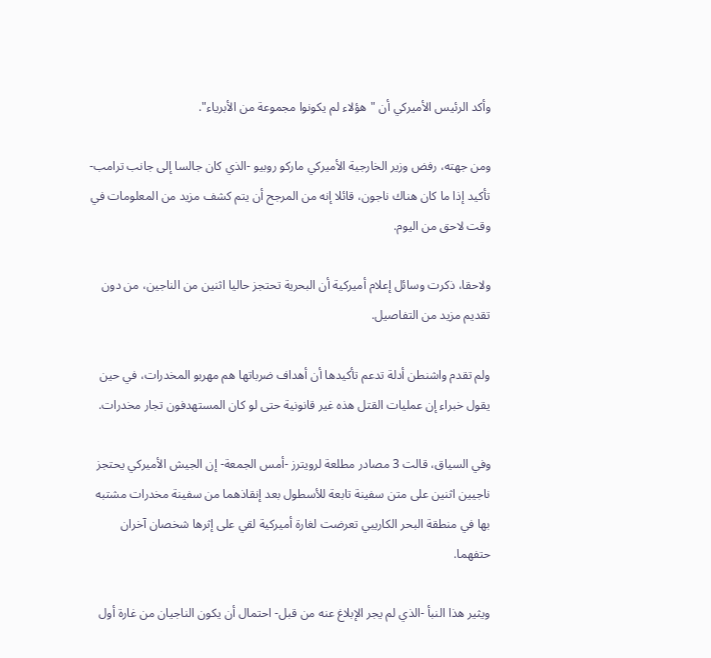وأكد الرئيس الأميركي أن "هؤلاء لم يكونوا مجموعة من الأبرياء".

ومن جهته، رفض وزير الخارجية الأميركي ماركو روبيو -الذي كان جالسا إلى جانب ترامب- تأكيد إذا ما كان هناك ناجون، قائلا إنه من المرجح أن يتم كشف مزيد من المعلومات في وقت لاحق من اليوم.

ولاحقا، ذكرت وسائل إعلام أميركية أن البحرية تحتجز حاليا اثنين من الناجين، من دون تقديم مزيد من التفاصيل.

ولم تقدم واشنطن أدلة تدعم تأكيدها أن أهداف ضرباتها هم مهربو المخدرات، في حين يقول خبراء إن عمليات القتل هذه غير قانونية حتى لو كان المستهدفون تجار مخدرات.

وفي السياق، قالت 3 مصادر مطلعة لرويترز -أمس الجمعة- إن الجيش الأميركي يحتجز ناجيين اثنين على متن سفينة تابعة للأسطول بعد إنقاذهما من سفينة مخدرات مشتبه بها في منطقة البحر الكاريبي تعرضت لغارة أميركية لقي على إثرها شخصان آخران حتفهما.

ويثير هذا النبأ -الذي لم يجر الإبلاغ عنه من قبل- احتمال أن يكون الناجيان من غارة أول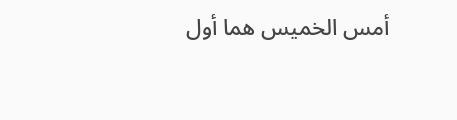أمس الخميس هما أول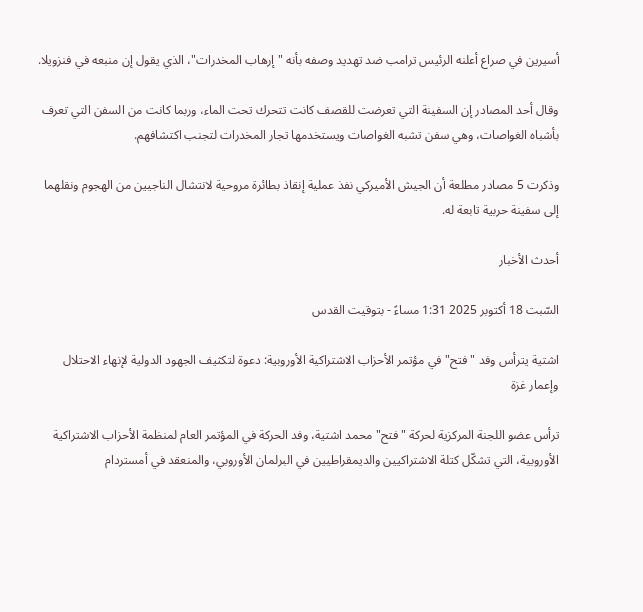أسيرين في صراع أعلنه الرئيس ترامب ضد تهديد وصفه بأنه "إرهاب المخدرات"، الذي يقول إن منبعه في فنزويلا.

وقال أحد المصادر إن السفينة التي تعرضت للقصف كانت تتحرك تحت الماء، وربما كانت من السفن التي تعرف بأشباه الغواصات، وهي سفن تشبه الغواصات ويستخدمها تجار المخدرات لتجنب اكتشافهم.

وذكرت 5 مصادر مطلعة أن الجيش الأميركي نفذ عملية إنقاذ بطائرة مروحية لانتشال الناجيين من الهجوم ونقلهما إلى سفينة حربية تابعة له.

أحدث الأخبار

السّبت 18 أكتوبر 2025 1:31 مساءً - بتوقيت القدس

اشتية يترأس وفد "فتح" في مؤتمر الأحزاب الاشتراكية الأوروبية: دعوة لتكثيف الجهود الدولية لإنهاء الاحتلال وإعمار غزة

ترأس عضو اللجنة المركزية لحركة "فتح" محمد اشتية، وفد الحركة في المؤتمر العام لمنظمة الأحزاب الاشتراكية الأوروبية، التي تشكّل كتلة الاشتراكيين والديمقراطيين في البرلمان الأوروبي، والمنعقد في أمستردام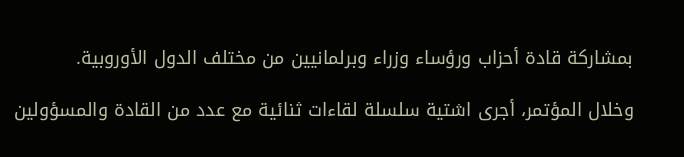بمشاركة قادة أحزاب ورؤساء وزراء وبرلمانيين من مختلف الدول الأوروبية.

وخلال المؤتمر، أجرى اشتية سلسلة لقاءات ثنائية مع عدد من القادة والمسؤولين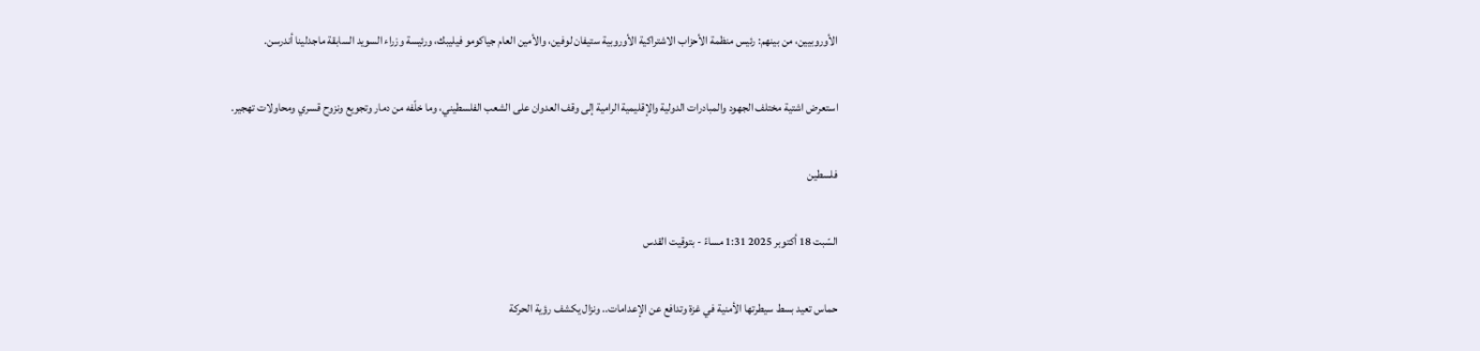الأوروبيين، من بينهم: رئيس منظمة الأحزاب الاشتراكية الأوروبية ستيفان لوفين، والأمين العام جياكومو فيليبك، ورئيسة وزراء السويد السابقة ماجدلينا أندرسن.

استعرض اشتية مختلف الجهود والمبادرات الدولية والإقليمية الرامية إلى وقف العدوان على الشعب الفلسطيني، وما خلّفه من دمار وتجويع ونزوح قسري ومحاولات تهجير.

فلسطين

السّبت 18 أكتوبر 2025 1:31 مساءً - بتوقيت القدس

حماس تعيد بسط سيطرتها الأمنية في غزة وتدافع عن الإعدامات.. ونزال يكشف رؤية الحركة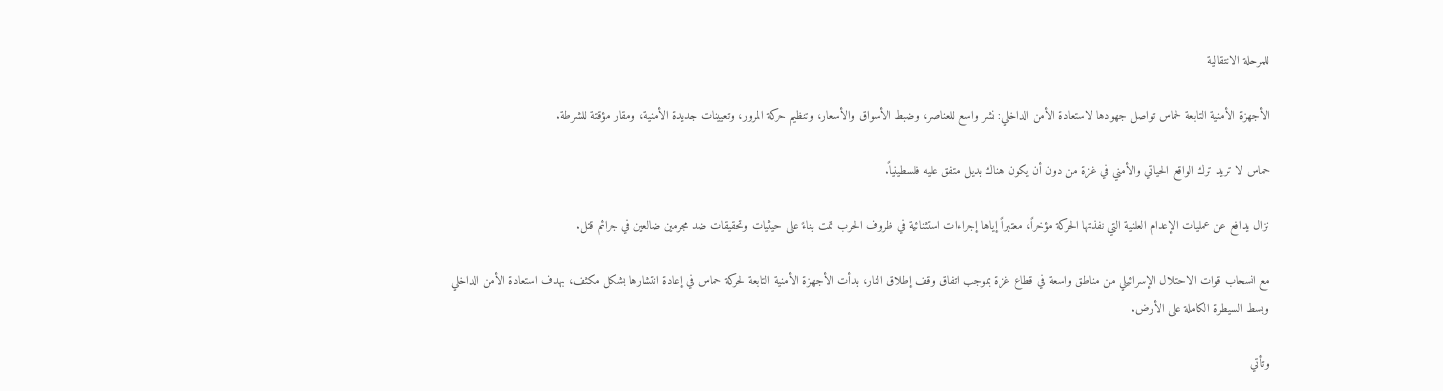للمرحلة الانتقالية

الأجهزة الأمنية التابعة لحماس تواصل جهودها لاستعادة الأمن الداخلي: نشر واسع للعناصر، وضبط الأسواق والأسعار، وتنظيم حركة المرور، وتعيينات جديدة الأمنية، ومقار مؤقتة للشرطة.

حماس لا تريد ترك الواقع الحياتي والأمني في غزة من دون أن يكون هناك بديل متفق عليه فلسطينياً.

نزال يدافع عن عمليات الإعدام العلنية التي نفذتها الحركة مؤخراً، معتبراً إياها إجراءات استثنائية في ظروف الحرب تمت بناءً على حيثيات وتحقيقات ضد مجرمين ضالعين في جرائم قتل.

مع انسحاب قوات الاحتلال الإسرائيلي من مناطق واسعة في قطاع غزة بموجب اتفاق وقف إطلاق النار، بدأت الأجهزة الأمنية التابعة لحركة حماس في إعادة انتشارها بشكل مكثف، بهدف استعادة الأمن الداخلي وبسط السيطرة الكاملة على الأرض.

وتأتي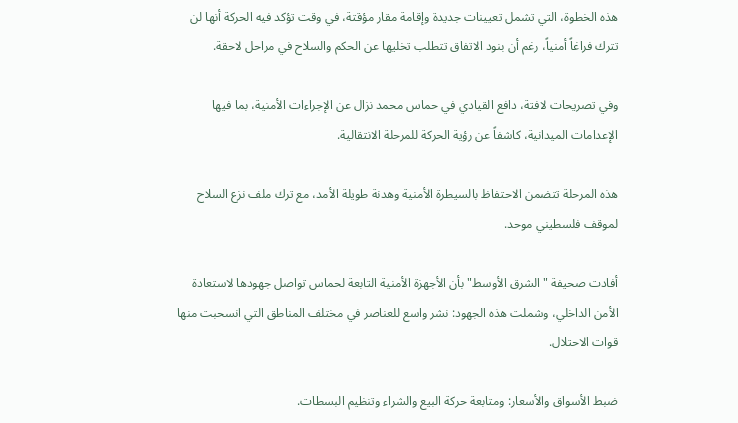هذه الخطوة، التي تشمل تعيينات جديدة وإقامة مقار مؤقتة، في وقت تؤكد فيه الحركة أنها لن تترك فراغاً أمنياً، رغم أن بنود الاتفاق تتطلب تخليها عن الحكم والسلاح في مراحل لاحقة.

وفي تصريحات لافتة، دافع القيادي في حماس محمد نزال عن الإجراءات الأمنية، بما فيها الإعدامات الميدانية، كاشفاً عن رؤية الحركة للمرحلة الانتقالية.

هذه المرحلة تتضمن الاحتفاظ بالسيطرة الأمنية وهدنة طويلة الأمد، مع ترك ملف نزع السلاح لموقف فلسطيني موحد.

أفادت صحيفة "الشرق الأوسط" بأن الأجهزة الأمنية التابعة لحماس تواصل جهودها لاستعادة الأمن الداخلي، وشملت هذه الجهود: نشر واسع للعناصر في مختلف المناطق التي انسحبت منها قوات الاحتلال.

ضبط الأسواق والأسعار: ومتابعة حركة البيع والشراء وتنظيم البسطات.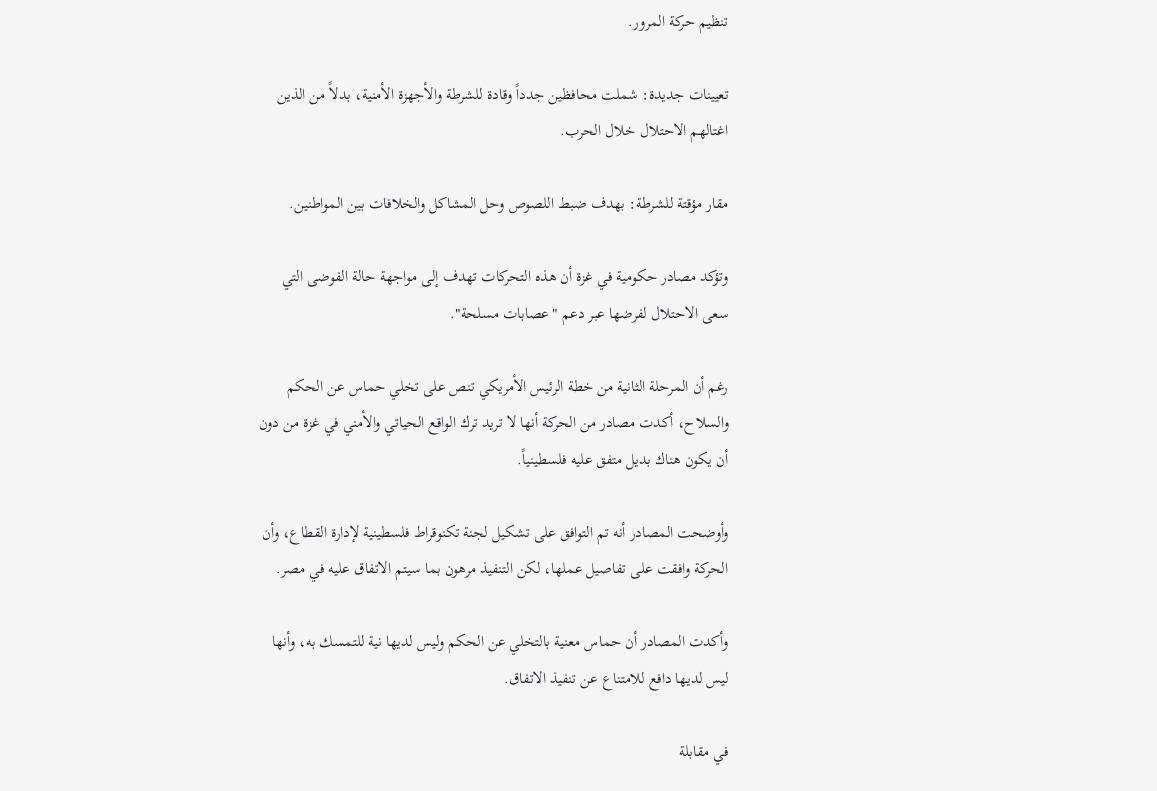تنظيم حركة المرور.

تعيينات جديدة: شملت محافظين جدداً وقادة للشرطة والأجهزة الأمنية، بدلاً من الذين اغتالهم الاحتلال خلال الحرب.

مقار مؤقتة للشرطة: بهدف ضبط اللصوص وحل المشاكل والخلافات بين المواطنين.

وتؤكد مصادر حكومية في غزة أن هذه التحركات تهدف إلى مواجهة حالة الفوضى التي سعى الاحتلال لفرضها عبر دعم "عصابات مسلحة".

رغم أن المرحلة الثانية من خطة الرئيس الأمريكي تنص على تخلي حماس عن الحكم والسلاح، أكدت مصادر من الحركة أنها لا تريد ترك الواقع الحياتي والأمني في غزة من دون أن يكون هناك بديل متفق عليه فلسطينياً.

وأوضحت المصادر أنه تم التوافق على تشكيل لجنة تكنوقراط فلسطينية لإدارة القطاع، وأن الحركة وافقت على تفاصيل عملها، لكن التنفيذ مرهون بما سيتم الاتفاق عليه في مصر.

وأكدت المصادر أن حماس معنية بالتخلي عن الحكم وليس لديها نية للتمسك به، وأنها ليس لديها دافع للامتناع عن تنفيذ الاتفاق.

في مقابلة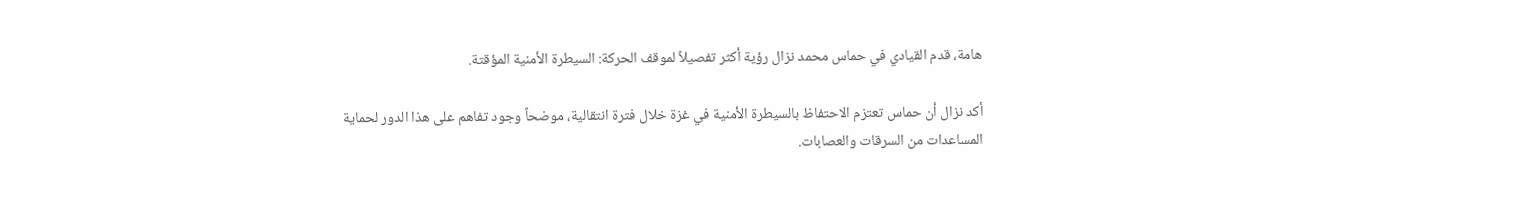هامة، قدم القيادي في حماس محمد نزال رؤية أكثر تفصيلاً لموقف الحركة: السيطرة الأمنية المؤقتة.

أكد نزال أن حماس تعتزم الاحتفاظ بالسيطرة الأمنية في غزة خلال فترة انتقالية، موضحاً وجود تفاهم على هذا الدور لحماية المساعدات من السرقات والعصابات.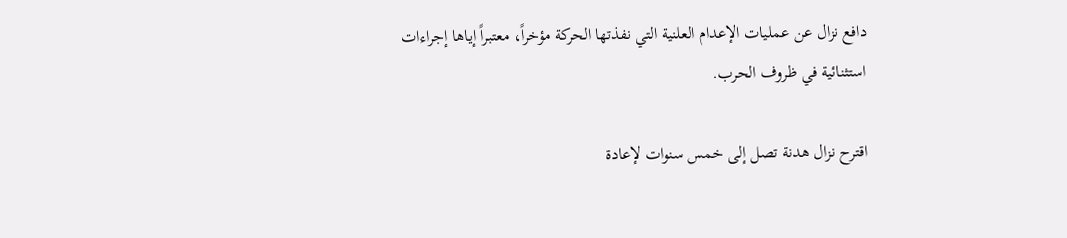دافع نزال عن عمليات الإعدام العلنية التي نفذتها الحركة مؤخراً، معتبراً إياها إجراءات استثنائية في ظروف الحرب.

اقترح نزال هدنة تصل إلى خمس سنوات لإعادة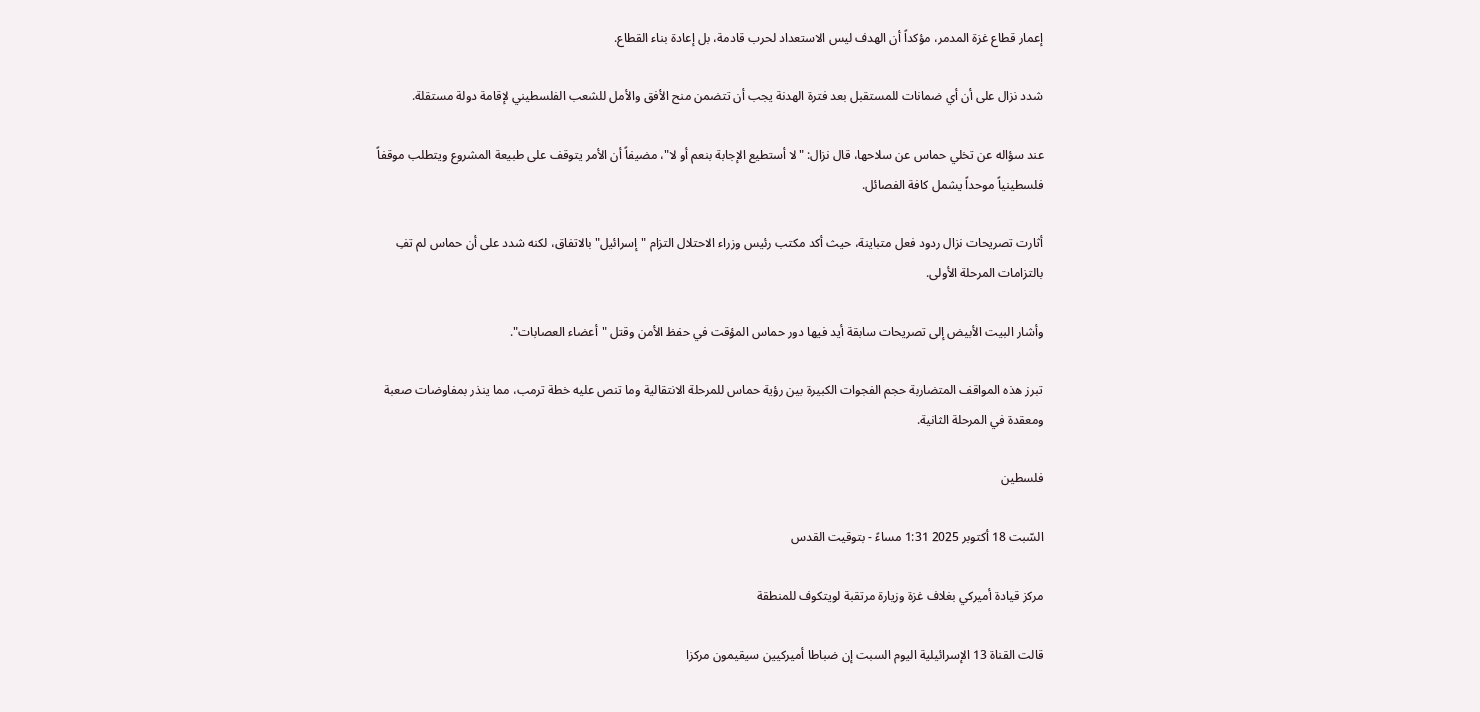إعمار قطاع غزة المدمر، مؤكداً أن الهدف ليس الاستعداد لحرب قادمة، بل إعادة بناء القطاع.

شدد نزال على أن أي ضمانات للمستقبل بعد فترة الهدنة يجب أن تتضمن منح الأفق والأمل للشعب الفلسطيني لإقامة دولة مستقلة.

عند سؤاله عن تخلي حماس عن سلاحها، قال نزال: "لا أستطيع الإجابة بنعم أو لا"، مضيفاً أن الأمر يتوقف على طبيعة المشروع ويتطلب موقفاً فلسطينياً موحداً يشمل كافة الفصائل.

أثارت تصريحات نزال ردود فعل متباينة، حيث أكد مكتب رئيس وزراء الاحتلال التزام "إسرائيل" بالاتفاق، لكنه شدد على أن حماس لم تفِ بالتزامات المرحلة الأولى.

وأشار البيت الأبيض إلى تصريحات سابقة أيد فيها دور حماس المؤقت في حفظ الأمن وقتل "أعضاء العصابات".

تبرز هذه المواقف المتضاربة حجم الفجوات الكبيرة بين رؤية حماس للمرحلة الانتقالية وما تنص عليه خطة ترمب، مما ينذر بمفاوضات صعبة ومعقدة في المرحلة الثانية.

فلسطين

السّبت 18 أكتوبر 2025 1:31 مساءً - بتوقيت القدس

مركز قيادة أميركي بغلاف غزة وزيارة مرتقبة لويتكوف للمنطقة

قالت القناة 13 الإسرائيلية اليوم السبت إن ضباطا أميركيين سيقيمون مركزا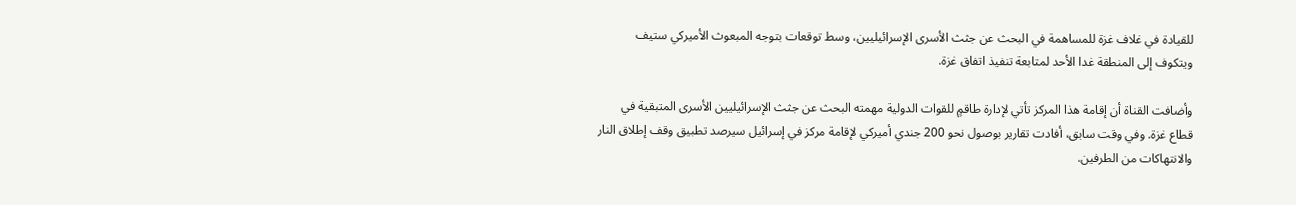للقيادة في غلاف غزة للمساهمة في البحث عن جثث الأسرى الإسرائيليين، وسط توقعات بتوجه المبعوث الأميركي ستيف ويتكوف إلى المنطقة غدا الأحد لمتابعة تنفيذ اتفاق غزة.

وأضافت القناة أن إقامة هذا المركز تأتي لإدارة طاقمٍ للقوات الدولية مهمته البحث عن جثث الإسرائيليين الأسرى المتبقية في قطاع غزة. وفي وقت سابق، أفادت تقارير بوصول نحو 200 جندي أميركي لإقامة مركز في إسرائيل سيرصد تطبيق وقف إطلاق النار والانتهاكات من الطرفين.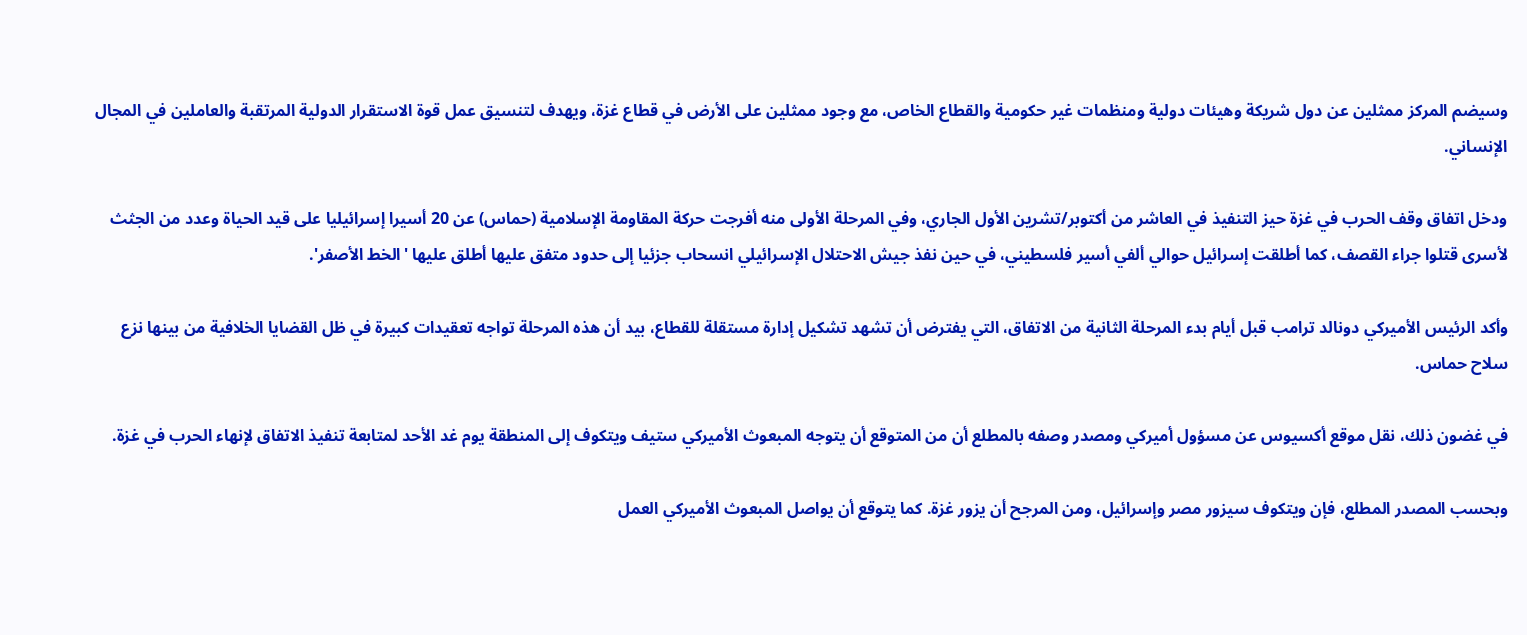وسيضم المركز ممثلين عن دول شريكة وهيئات دولية ومنظمات غير حكومية والقطاع الخاص، مع وجود ممثلين على الأرض في قطاع غزة، ويهدف لتنسيق عمل قوة الاستقرار الدولية المرتقبة والعاملين في المجال الإنساني.

ودخل اتفاق وقف الحرب في غزة حيز التنفيذ في العاشر من أكتوبر/تشرين الأول الجاري، وفي المرحلة الأولى منه أفرجت حركة المقاومة الإسلامية (حماس) عن 20 أسيرا إسرائيليا على قيد الحياة وعدد من الجثث لأسرى قتلوا جراء القصف، كما أطلقت إسرائيل حوالي ألفي أسير فلسطيني، في حين نفذ جيش الاحتلال الإسرائيلي انسحاب جزئيا إلى حدود متفق عليها أطلق عليها 'الخط الأصفر'.

وأكد الرئيس الأميركي دونالد ترامب قبل أيام بدء المرحلة الثانية من الاتفاق، التي يفترض أن تشهد تشكيل إدارة مستقلة للقطاع، بيد أن هذه المرحلة تواجه تعقيدات كبيرة في ظل القضايا الخلافية من بينها نزع سلاح حماس.

في غضون ذلك، نقل موقع أكسيوس عن مسؤول أميركي ومصدر وصفه بالمطلع أن من المتوقع أن يتوجه المبعوث الأميركي ستيف ويتكوف إلى المنطقة يوم غد الأحد لمتابعة تنفيذ الاتفاق لإنهاء الحرب في غزة.

وبحسب المصدر المطلع، فإن ويتكوف سيزور مصر وإسرائيل، ومن المرجح أن يزور غزة. كما يتوقع أن يواصل المبعوث الأميركي العمل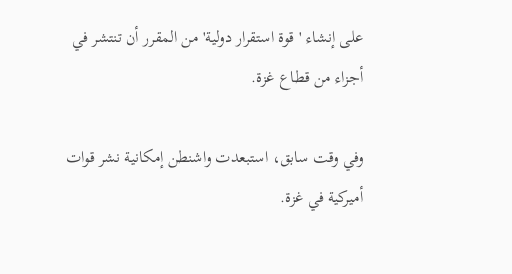على إنشاء 'قوة استقرار دولية' من المقرر أن تنتشر في أجزاء من قطاع غزة.

وفي وقت سابق، استبعدت واشنطن إمكانية نشر قوات أميركية في غزة.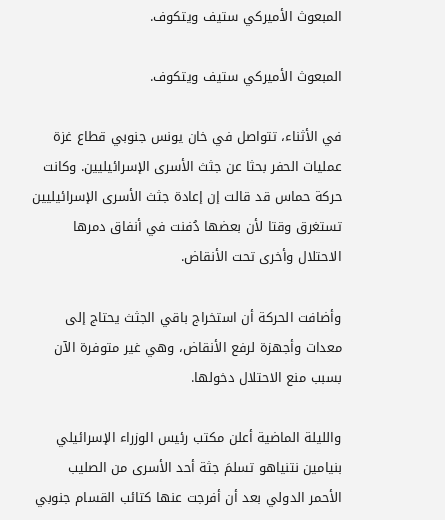المبعوث الأميركي ستيف ويتكوف.

المبعوث الأميركي ستيف ويتكوف.

في الأثناء، تتواصل في خان يونس جنوبي قطاع غزة عمليات الحفر بحثا عن جثث الأسرى الإسرائيليين. وكانت حركة حماس قد قالت إن إعادة جثث الأسرى الإسرائيليين تستغرق وقتا لأن بعضها دُفنت في أنفاق دمرها الاحتلال وأخرى تحت الأنقاض.

وأضافت الحركة أن استخراج باقي الجثث يحتاج إلى معدات وأجهزة لرفع الأنقاض، وهي غير متوفرة الآن بسبب منع الاحتلال دخولها.

والليلة الماضية أعلن مكتب رئيس الوزراء الإسرائيلي بنيامين نتنياهو تسلمَ جثة أحد الأسرى من الصليب الأحمر الدولي بعد أن أفرجت عنها كتائب القسام جنوبي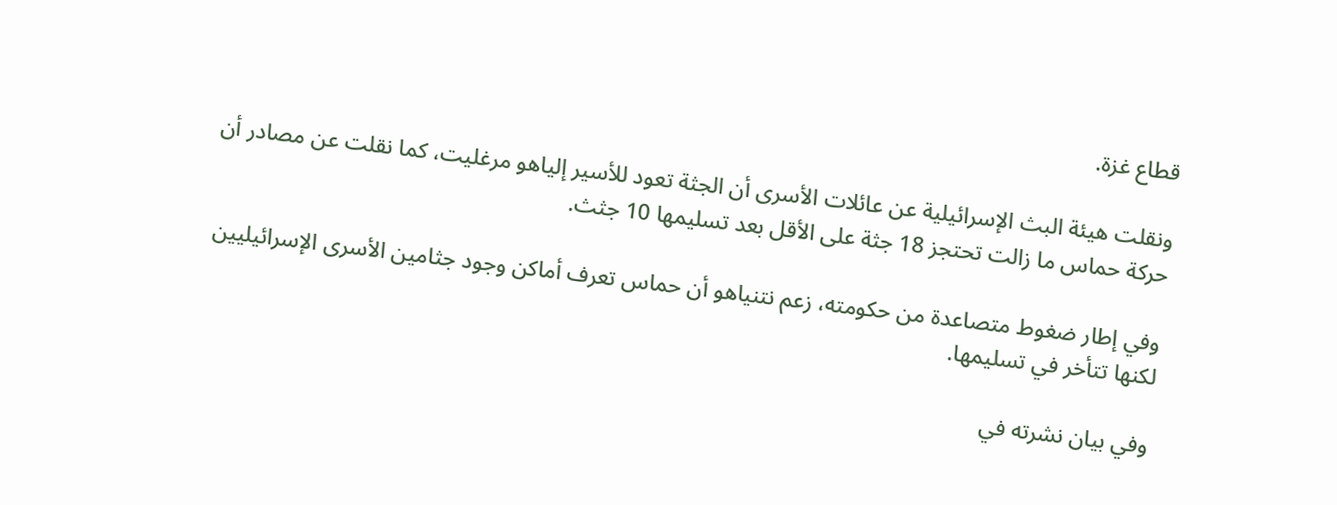قطاع غزة.

ونقلت هيئة البث الإسرائيلية عن عائلات الأسرى أن الجثة تعود للأسير إلياهو مرغليت، كما نقلت عن مصادر أن حركة حماس ما زالت تحتجز 18 جثة على الأقل بعد تسليمها 10 جثث.

وفي إطار ضغوط متصاعدة من حكومته، زعم نتنياهو أن حماس تعرف أماكن وجود جثامين الأسرى الإسرائيليين لكنها تتأخر في تسليمها.

وفي بيان نشرته في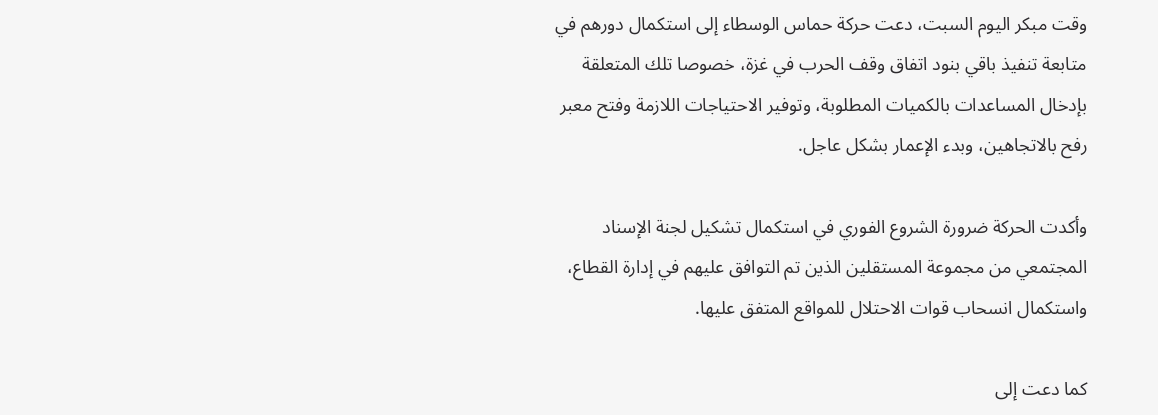وقت مبكر اليوم السبت، دعت حركة حماس الوسطاء إلى استكمال دورهم في متابعة تنفيذ باقي بنود اتفاق وقف الحرب في غزة، خصوصا تلك المتعلقة بإدخال المساعدات بالكميات المطلوبة، وتوفير الاحتياجات اللازمة وفتح معبر رفح بالاتجاهين، وبدء الإعمار بشكل عاجل.

وأكدت الحركة ضرورة الشروع الفوري في استكمال تشكيل لجنة الإسناد المجتمعي من مجموعة المستقلين الذين تم التوافق عليهم في إدارة القطاع، واستكمال انسحاب قوات الاحتلال للمواقع المتفق عليها.

كما دعت إلى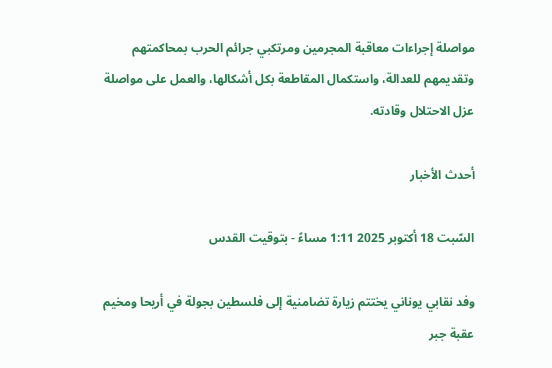مواصلة إجراءات معاقبة المجرمين ومرتكبي جرائم الحرب بمحاكمتهم وتقديمهم للعدالة، واستكمال المقاطعة بكل أشكالها، والعمل على مواصلة عزل الاحتلال وقادته.

أحدث الأخبار

السّبت 18 أكتوبر 2025 1:11 مساءً - بتوقيت القدس

وفد نقابي يوناني يختتم زيارة تضامنية إلى فلسطين بجولة في أريحا ومخيم عقبة جبر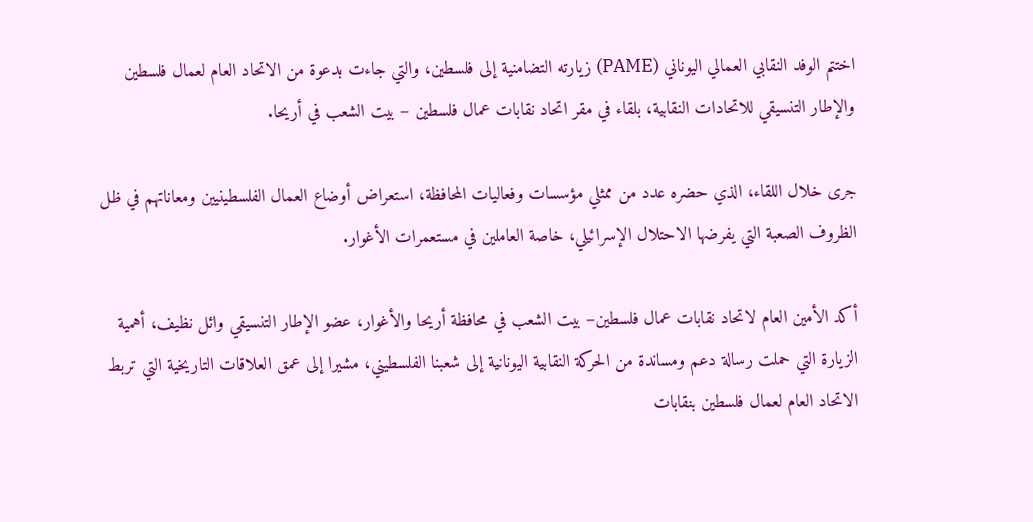اختتم الوفد النقابي العمالي اليوناني (PAME) زيارته التضامنية إلى فلسطين، والتي جاءت بدعوة من الاتحاد العام لعمال فلسطين والإطار التنسيقي للاتحادات النقابية، بلقاء في مقر اتحاد نقابات عمال فلسطين – بيت الشعب في أريحا.

جرى خلال اللقاء، الذي حضره عدد من ممثلي مؤسسات وفعاليات المحافظة، استعراض أوضاع العمال الفلسطينيين ومعاناتهم في ظل الظروف الصعبة التي يفرضها الاحتلال الإسرائيلي، خاصة العاملين في مستعمرات الأغوار.

أكد الأمين العام لاتحاد نقابات عمال فلسطين– بيت الشعب في محافظة أريحا والأغوار، عضو الإطار التنسيقي وائل نظيف، أهمية الزيارة التي حملت رسالة دعم ومساندة من الحركة النقابية اليونانية إلى شعبنا الفلسطيني، مشيرا إلى عمق العلاقات التاريخية التي تربط الاتحاد العام لعمال فلسطين بنقابات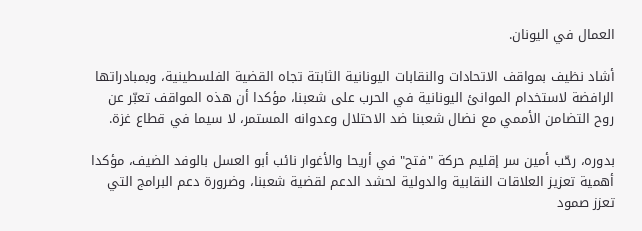العمال في اليونان.

أشاد نظيف بمواقف الاتحادات والنقابات اليونانية الثابتة تجاه القضية الفلسطينية، وبمبادراتها الرافضة لاستخدام الموانئ اليونانية في الحرب على شعبنا، مؤكدا أن هذه المواقف تعبّر عن روح التضامن الأممي مع نضال شعبنا ضد الاحتلال وعدوانه المستمر، لا سيما في قطاع غزة.

بدوره، رحّب أمين سر إقليم حركة "فتح" في أريحا والأغوار نائب أبو العسل بالوفد الضيف، مؤكدا أهمية تعزيز العلاقات النقابية والدولية لحشد الدعم لقضية شعبنا، وضرورة دعم البرامج التي تعزز صمود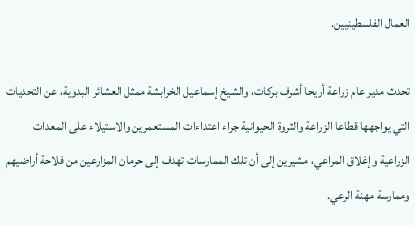العمال الفلسطينيين.

تحدث مدير عام زراعة أريحا أشرف بركات، والشيخ إسماعيل الخرابشة ممثل العشائر البدوية، عن التحديات التي يواجهها قطاعا الزراعة والثروة الحيوانية جراء اعتداءات المستعمرين والاستيلاء على المعدات الزراعية وإغلاق المراعي، مشيرين إلى أن تلك الممارسات تهدف إلى حرمان المزارعين من فلاحة أراضيهم وممارسة مهنة الرعي.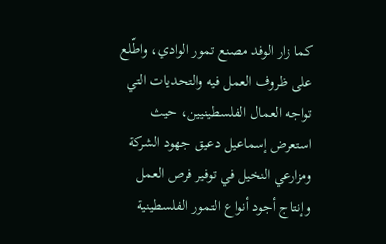كما زار الوفد مصنع تمور الوادي، واطّلع على ظروف العمل فيه والتحديات التي تواجه العمال الفلسطينيين، حيث استعرض إسماعيل دعيق جهود الشركة ومزارعي النخيل في توفير فرص العمل وإنتاج أجود أنواع التمور الفلسطينية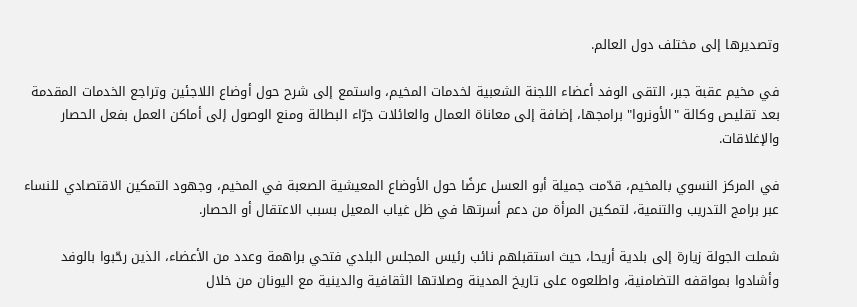وتصديرها إلى مختلف دول العالم.

في مخيم عقبة جبر، التقى الوفد أعضاء اللجنة الشعبية لخدمات المخيم، واستمع إلى شرح حول أوضاع اللاجئين وتراجع الخدمات المقدمة بعد تقليص وكالة "الأونروا" برامجها، إضافة إلى معاناة العمال والعائلات جرّاء البطالة ومنع الوصول إلى أماكن العمل بفعل الحصار والإغلاقات.

في المركز النسوي بالمخيم، قدّمت جميلة أبو العسل عرضًا حول الأوضاع المعيشية الصعبة في المخيم، وجهود التمكين الاقتصادي للنساء عبر برامج التدريب والتنمية، لتمكين المرأة من دعم أسرتها في ظل غياب المعيل بسبب الاعتقال أو الحصار.

شملت الجولة زيارة إلى بلدية أريحا، حيث استقبلهم نائب رئيس المجلس البلدي فتحي براهمة وعدد من الأعضاء، الذين رحّبوا بالوفد وأشادوا بمواقفه التضامنية، واطلعوه على تاريخ المدينة وصلاتها الثقافية والدينية مع اليونان من خلال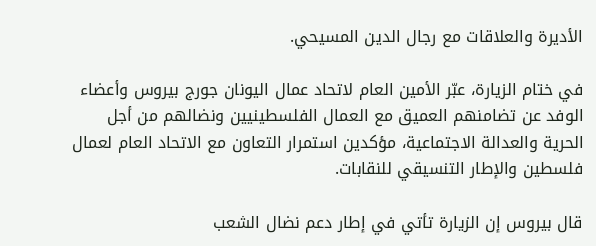الأديرة والعلاقات مع رجال الدين المسيحي.

في ختام الزيارة، عبّر الأمين العام لاتحاد عمال اليونان جورج بيروس وأعضاء الوفد عن تضامنهم العميق مع العمال الفلسطينيين ونضالهم من أجل الحرية والعدالة الاجتماعية، مؤكدين استمرار التعاون مع الاتحاد العام لعمال فلسطين والإطار التنسيقي للنقابات.

قال بيروس إن الزيارة تأتي في إطار دعم نضال الشعب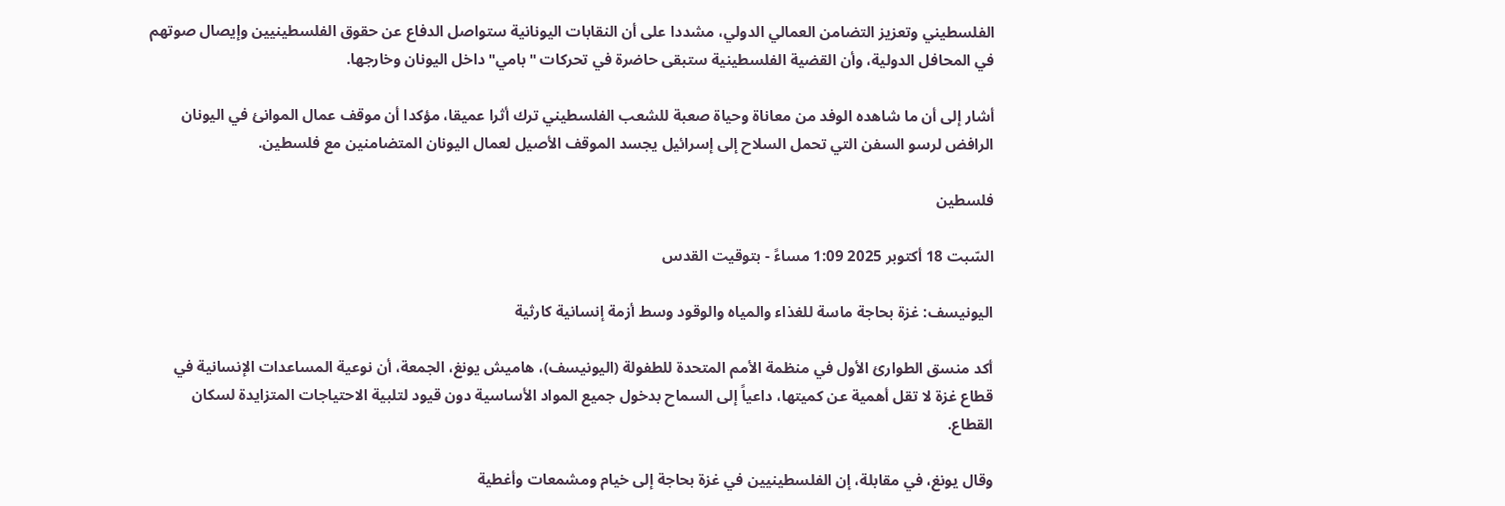الفلسطيني وتعزيز التضامن العمالي الدولي، مشددا على أن النقابات اليونانية ستواصل الدفاع عن حقوق الفلسطينيين وإيصال صوتهم في المحافل الدولية، وأن القضية الفلسطينية ستبقى حاضرة في تحركات "بامي" داخل اليونان وخارجها.

أشار إلى أن ما شاهده الوفد من معاناة وحياة صعبة للشعب الفلسطيني ترك أثرا عميقا، مؤكدا أن موقف عمال الموانئ في اليونان الرافض لرسو السفن التي تحمل السلاح إلى إسرائيل يجسد الموقف الأصيل لعمال اليونان المتضامنين مع فلسطين.

فلسطين

السّبت 18 أكتوبر 2025 1:09 مساءً - بتوقيت القدس

اليونيسف: غزة بحاجة ماسة للغذاء والمياه والوقود وسط أزمة إنسانية كارثية

أكد منسق الطوارئ الأول في منظمة الأمم المتحدة للطفولة (اليونيسف)، هاميش يونغ، الجمعة، أن نوعية المساعدات الإنسانية في قطاع غزة لا تقل أهمية عن كميتها، داعياً إلى السماح بدخول جميع المواد الأساسية دون قيود لتلبية الاحتياجات المتزايدة لسكان القطاع.

وقال يونغ، في مقابلة، إن الفلسطينيين في غزة بحاجة إلى خيام ومشمعات وأغطية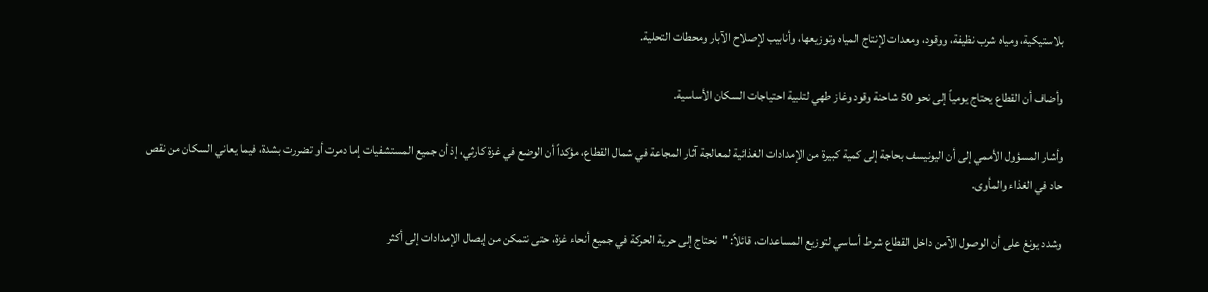بلاستيكية، ومياه شرب نظيفة، ووقود، ومعدات لإنتاج المياه وتوزيعها، وأنابيب لإصلاح الآبار ومحطات التحلية.

وأضاف أن القطاع يحتاج يومياً إلى نحو 50 شاحنة وقود وغاز طهي لتلبية احتياجات السكان الأساسية.

وأشار المسؤول الأممي إلى أن اليونيسف بحاجة إلى كمية كبيرة من الإمدادات الغذائية لمعالجة آثار المجاعة في شمال القطاع، مؤكداً أن الوضع في غزة كارثي، إذ أن جميع المستشفيات إما دمرت أو تضررت بشدة، فيما يعاني السكان من نقص حاد في الغذاء والمأوى.

وشدد يونغ على أن الوصول الآمن داخل القطاع شرط أساسي لتوزيع المساعدات، قائلاً: "نحتاج إلى حرية الحركة في جميع أنحاء غزة، حتى نتمكن من إيصال الإمدادات إلى أكثر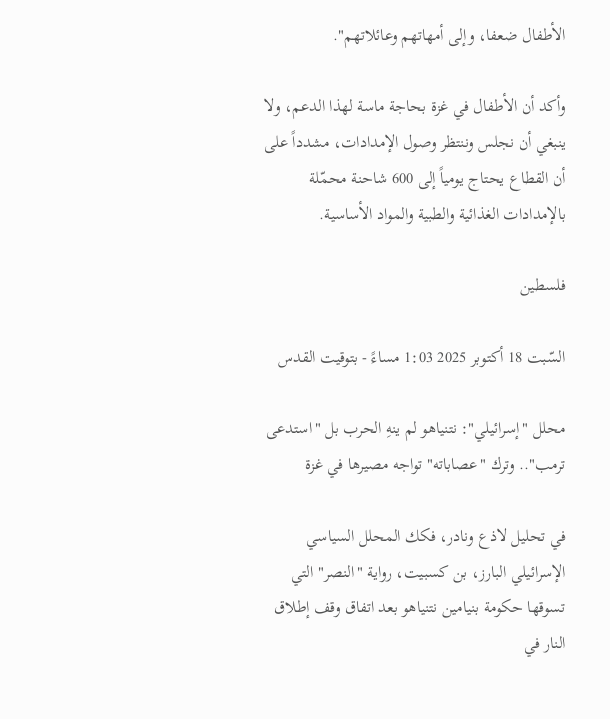الأطفال ضعفا، وإلى أمهاتهم وعائلاتهم".

وأكد أن الأطفال في غزة بحاجة ماسة لهذا الدعم، ولا ينبغي أن نجلس وننتظر وصول الإمدادات، مشدداً على أن القطاع يحتاج يومياً إلى 600 شاحنة محمّلة بالإمدادات الغذائية والطبية والمواد الأساسية.

فلسطين

السّبت 18 أكتوبر 2025 1:03 مساءً - بتوقيت القدس

محلل "إسرائيلي": نتنياهو لم ينهِ الحرب بل "استدعى ترمب".. وترك "عصاباته" تواجه مصيرها في غزة

في تحليل لاذع ونادر، فكك المحلل السياسي الإسرائيلي البارز، بن كسبيت، رواية "النصر" التي تسوقها حكومة بنيامين نتنياهو بعد اتفاق وقف إطلاق النار في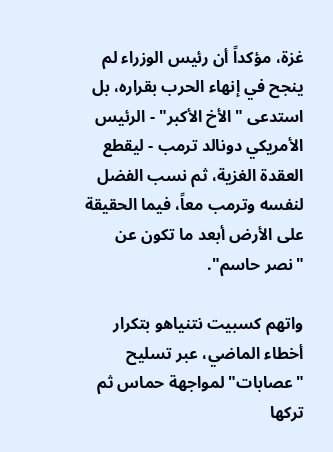غزة، مؤكداً أن رئيس الوزراء لم ينجح في إنهاء الحرب بقراره، بل استدعى "الأخ الأكبر" - الرئيس الأمريكي دونالد ترمب - ليقطع العقدة الغزية، ثم نسب الفضل لنفسه وترمب معاً، فيما الحقيقة على الأرض أبعد ما تكون عن "نصر حاسم".

واتهم كسبيت نتنياهو بتكرار أخطاء الماضي، عبر تسليح "عصابات" لمواجهة حماس ثم تركها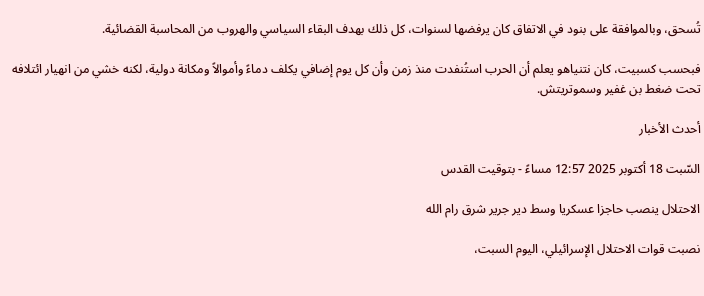تُسحق، وبالموافقة على بنود في الاتفاق كان يرفضها لسنوات، كل ذلك بهدف البقاء السياسي والهروب من المحاسبة القضائية.

فبحسب كسبيت، كان نتنياهو يعلم أن الحرب استُنفدت منذ زمن وأن كل يوم إضافي يكلف دماءً وأموالاً ومكانة دولية، لكنه خشي من انهيار ائتلافه تحت ضغط بن غفير وسموتريتش.

أحدث الأخبار

السّبت 18 أكتوبر 2025 12:57 مساءً - بتوقيت القدس

الاحتلال ينصب حاجزا عسكريا وسط دير جرير شرق رام الله

نصبت قوات الاحتلال الإسرائيلي، اليوم السبت،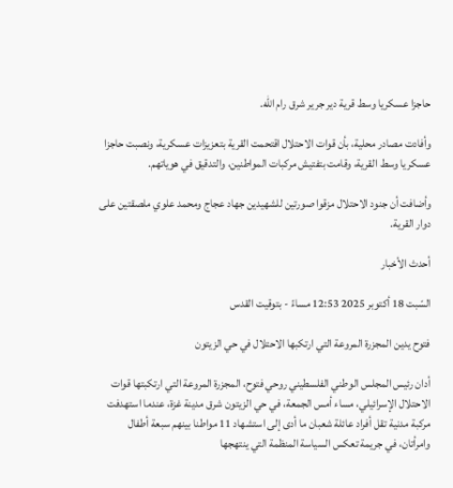حاجزا عسكريا وسط قرية دير جرير شرق رام الله.

وأفادت مصادر محلية، بأن قوات الاحتلال اقتحمت القرية بتعزيزات عسكرية، ونصبت حاجزا عسكريا وسط القرية، وقامت بتفتيش مركبات المواطنين، والتدقيق في هوياتهم.

وأضافت أن جنود الاحتلال مزقوا صورتين للشهيدين جهاد عجاج ومحمد علوي ملصقتين على دوار القرية.

أحدث الأخبار

السّبت 18 أكتوبر 2025 12:53 مساءً - بتوقيت القدس

فتوح يدين المجزرة المروعة التي ارتكبها الاحتلال في حي الزيتون

أدان رئيس المجلس الوطني الفلسطيني روحي فتوح، المجزرة المروعة التي ارتكبتها قوات الاحتلال الإسرائيلي، مساء أمس الجمعة، في حي الزيتون شرق مدينة غزة، عندما استهدفت مركبة مدنية تقل أفراد عائلة شعبان ما أدى إلى استشهاد 11 مواطنا بينهم سبعة أطفال وامرأتان، في جريمة تعكس السياسة المنظمة التي ينتهجها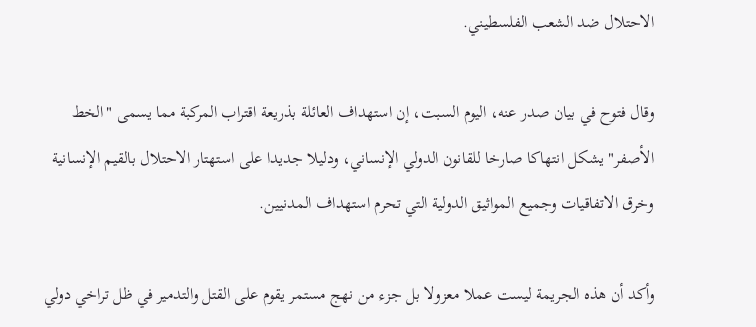الاحتلال ضد الشعب الفلسطيني.

وقال فتوح في بيان صدر عنه، اليوم السبت، إن استهداف العائلة بذريعة اقتراب المركبة مما يسمى "الخط الأصفر" يشكل انتهاكا صارخا للقانون الدولي الإنساني، ودليلا جديدا على استهتار الاحتلال بالقيم الإنسانية وخرق الاتفاقيات وجميع المواثيق الدولية التي تحرم استهداف المدنيين.

وأكد أن هذه الجريمة ليست عملا معزولا بل جزء من نهج مستمر يقوم على القتل والتدمير في ظل تراخي دولي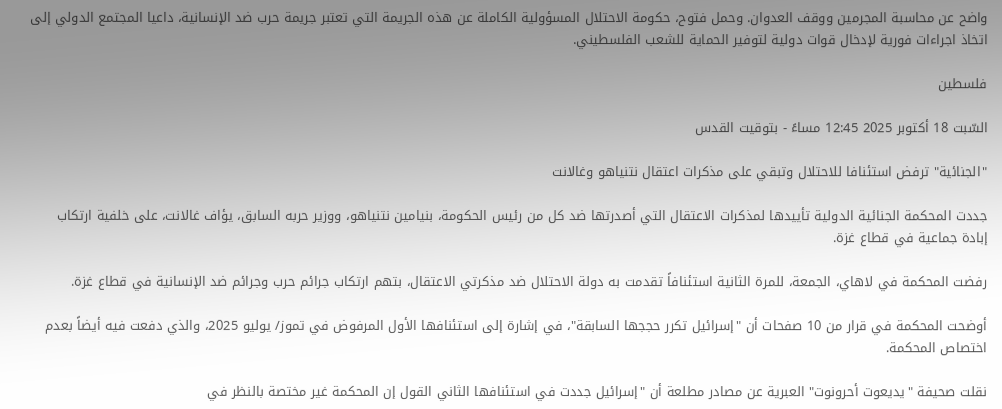واضح عن محاسبة المجرمين ووقف العدوان. وحمل فتوح، حكومة الاحتلال المسؤولية الكاملة عن هذه الجريمة التي تعتبر جريمة حرب ضد الإنسانية، داعيا المجتمع الدولي إلى اتخاذ اجراءات فورية لإدخال قوات دولية لتوفير الحماية للشعب الفلسطيني.

فلسطين

السّبت 18 أكتوبر 2025 12:45 مساءً - بتوقيت القدس

"الجنائية" ترفض استئنافا للاحتلال وتبقي على مذكرات اعتقال نتنياهو وغالانت

جددت المحكمة الجنائية الدولية تأييدها لمذكرات الاعتقال التي أصدرتها ضد كل من رئيس الحكومة، بنيامين نتنياهو، ووزير حربه السابق، يؤاف غالانت، على خلفية ارتكاب إبادة جماعية في قطاع غزة.

رفضت المحكمة في لاهاي، الجمعة، للمرة الثانية استئنافاً تقدمت به دولة الاحتلال ضد مذكرتي الاعتقال، بتهم ارتكاب جرائم حرب وجرائم ضد الإنسانية في قطاع غزة.

أوضحت المحكمة في قرار من 10 صفحات أن "إسرائيل تكرر حججها السابقة"، في إشارة إلى استئنافها الأول المرفوض في تموز/ يوليو 2025، والذي دفعت فيه أيضاً بعدم اختصاص المحكمة.

نقلت صحيفة "يديعوت أحرونوت" العبرية عن مصادر مطلعة أن "إسرائيل جددت في استئنافها الثاني القول إن المحكمة غير مختصة بالنظر في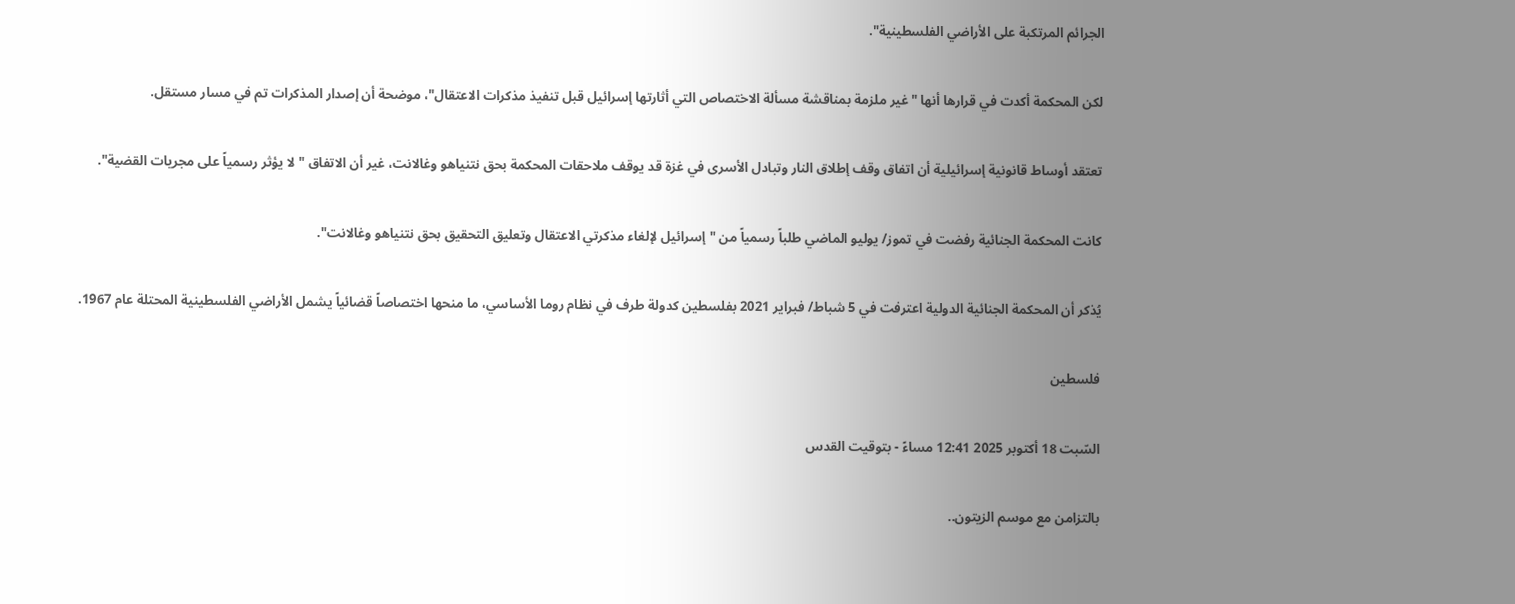الجرائم المرتكبة على الأراضي الفلسطينية".

لكن المحكمة أكدت في قرارها أنها "غير ملزمة بمناقشة مسألة الاختصاص التي أثارتها إسرائيل قبل تنفيذ مذكرات الاعتقال"، موضحة أن إصدار المذكرات تم في مسار مستقل.

تعتقد أوساط قانونية إسرائيلية أن اتفاق وقف إطلاق النار وتبادل الأسرى في غزة قد يوقف ملاحقات المحكمة بحق نتنياهو وغالانت، غير أن الاتفاق "لا يؤثر رسمياً على مجريات القضية".

كانت المحكمة الجنائية رفضت في تموز/ يوليو الماضي طلباً رسمياً من "إسرائيل لإلغاء مذكرتي الاعتقال وتعليق التحقيق بحق نتنياهو وغالانت".

يُذكر أن المحكمة الجنائية الدولية اعترفت في 5 شباط/ فبراير 2021 بفلسطين كدولة طرف في نظام روما الأساسي، ما منحها اختصاصاً قضائياً يشمل الأراضي الفلسطينية المحتلة عام 1967.

فلسطين

السّبت 18 أكتوبر 2025 12:41 مساءً - بتوقيت القدس

بالتزامن مع موسم الزيتون..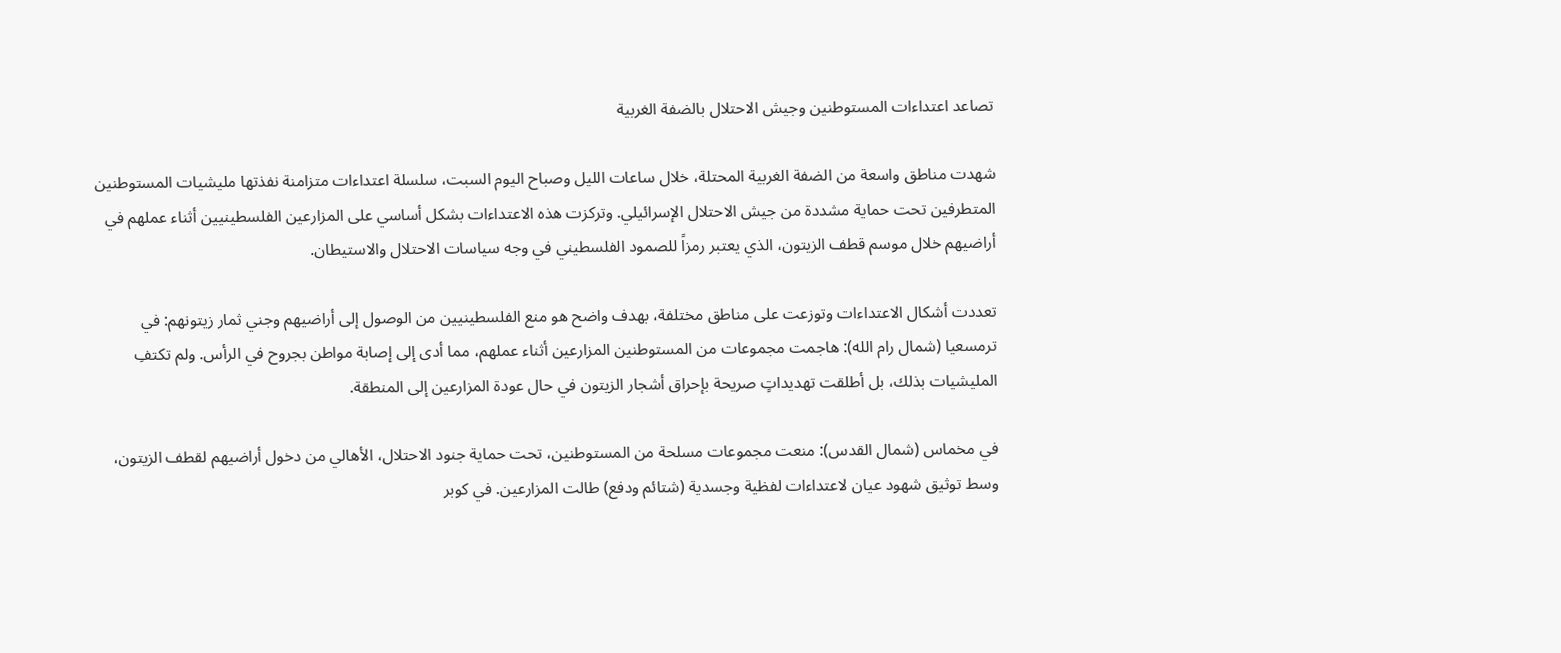تصاعد اعتداءات المستوطنين وجيش الاحتلال بالضفة الغربية

شهدت مناطق واسعة من الضفة الغربية المحتلة، خلال ساعات الليل وصباح اليوم السبت، سلسلة اعتداءات متزامنة نفذتها مليشيات المستوطنين المتطرفين تحت حماية مشددة من جيش الاحتلال الإسرائيلي. وتركزت هذه الاعتداءات بشكل أساسي على المزارعين الفلسطينيين أثناء عملهم في أراضيهم خلال موسم قطف الزيتون، الذي يعتبر رمزاً للصمود الفلسطيني في وجه سياسات الاحتلال والاستيطان.

تعددت أشكال الاعتداءات وتوزعت على مناطق مختلفة، بهدف واضح هو منع الفلسطينيين من الوصول إلى أراضيهم وجني ثمار زيتونهم: في ترمسعيا (شمال رام الله): هاجمت مجموعات من المستوطنين المزارعين أثناء عملهم، مما أدى إلى إصابة مواطن بجروح في الرأس. ولم تكتفِ المليشيات بذلك، بل أطلقت تهديداتٍ صريحة بإحراق أشجار الزيتون في حال عودة المزارعين إلى المنطقة.

في مخماس (شمال القدس): منعت مجموعات مسلحة من المستوطنين، تحت حماية جنود الاحتلال، الأهالي من دخول أراضيهم لقطف الزيتون، وسط توثيق شهود عيان لاعتداءات لفظية وجسدية (شتائم ودفع) طالت المزارعين. في كوبر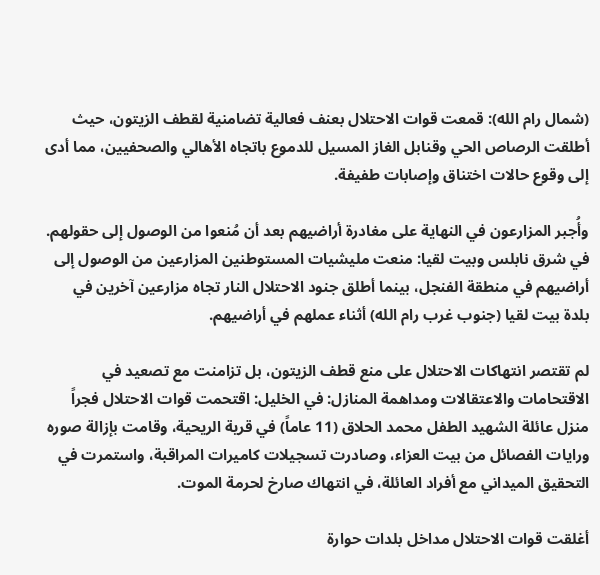(شمال رام الله): قمعت قوات الاحتلال بعنف فعالية تضامنية لقطف الزيتون، حيث أطلقت الرصاص الحي وقنابل الغاز المسيل للدموع باتجاه الأهالي والصحفيين، مما أدى إلى وقوع حالات اختناق وإصابات طفيفة.

وأُجبر المزارعون في النهاية على مغادرة أراضيهم بعد أن مُنعوا من الوصول إلى حقولهم. في شرق نابلس وبيت لقيا: منعت مليشيات المستوطنين المزارعين من الوصول إلى أراضيهم في منطقة الفنجل، بينما أطلق جنود الاحتلال النار تجاه مزارعين آخرين في بلدة بيت لقيا (جنوب غرب رام الله) أثناء عملهم في أراضيهم.

لم تقتصر انتهاكات الاحتلال على منع قطف الزيتون، بل تزامنت مع تصعيد في الاقتحامات والاعتقالات ومداهمة المنازل: في الخليل: اقتحمت قوات الاحتلال فجراً منزل عائلة الشهيد الطفل محمد الحلاق (11 عاماً) في قرية الريحية، وقامت بإزالة صوره ورايات الفصائل من بيت العزاء، وصادرت تسجيلات كاميرات المراقبة، واستمرت في التحقيق الميداني مع أفراد العائلة، في انتهاك صارخ لحرمة الموت.

أغلقت قوات الاحتلال مداخل بلدات حوارة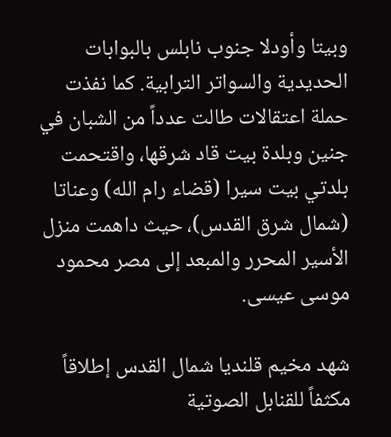وبيتا وأودلا جنوب نابلس بالبوابات الحديدية والسواتر الترابية. كما نفذت حملة اعتقالات طالت عدداً من الشبان في جنين وبلدة بيت قاد شرقها، واقتحمت بلدتي بيت سيرا (قضاء رام الله) وعناتا (شمال شرق القدس)، حيث داهمت منزل الأسير المحرر والمبعد إلى مصر محمود موسى عيسى.

شهد مخيم قلنديا شمال القدس إطلاقاً مكثفاً للقنابل الصوتية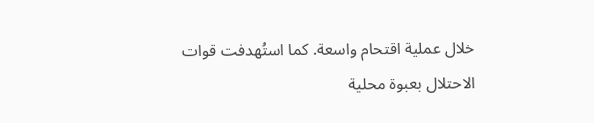خلال عملية اقتحام واسعة. كما استُهدفت قوات الاحتلال بعبوة محلية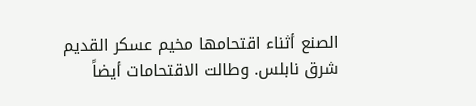الصنع أثناء اقتحامها مخيم عسكر القديم شرق نابلس. وطالت الاقتحامات أيضاً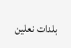بلدات نعلين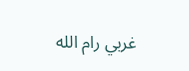غربي رام الله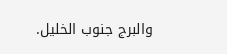والبرج جنوب الخليل.